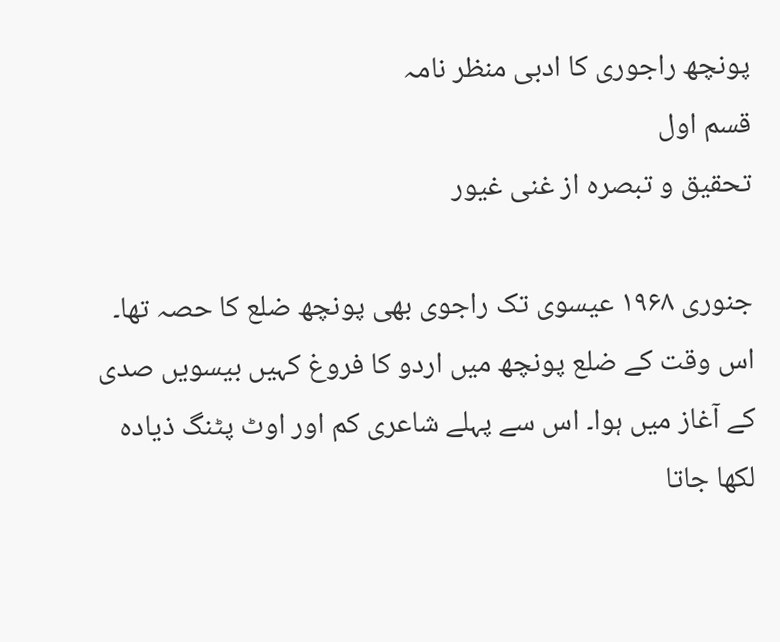پونچھ راجوری کا ادبی منظر نامہ
قسم اول
تحقیق و تبصرہ از غنی غیور

جنوری ۱۹۶۸ عیسوی تک راجوی بھی پونچھ ضلع کا حصہ تھا۔ اس وقت کے ضلع پونچھ میں اردو کا فروغ کہیں بیسویں صدی کے آغاز میں ہوا۔ اس سے پہلے شاعری کم اور اوٹ پٹنگ ذیادہ لکھا جاتا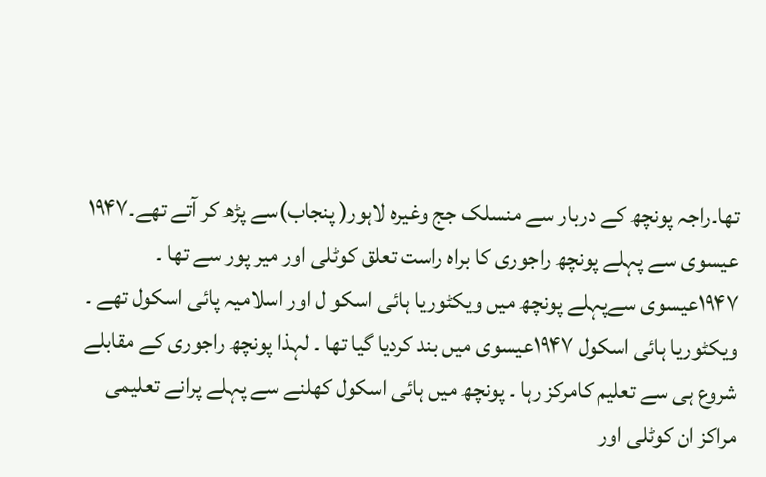تھا۔راجہ پونچھ کے دربار سے منسلک جج وغیرہ لاہور( پنجاب)سے پڑھ کر آتے تھے۔۱۹۴۷ عیسوی سے پہلے پونچھ راجوری کا براہ راست تعلق کوٹلی اور میر پور سے تھا ۔ ۱۹۴۷عیسوی سےپہلے پونچھ میں ویکٹوریا ہائی اسکو ل اور اسلامیہ پائی اسکول تھے ۔ ویکٹوریا ہائی اسکول ۱۹۴۷عیسوی میں بند کردیا گیا تھا ۔ لہذا پونچھ راجوری کے مقابلے شروع ہی سے تعلیم کامرکز رہا ۔ پونچھ میں ہائی اسکول کھلنے سے پہلے پرانے تعلیمی مراکز ان کوٹلی اور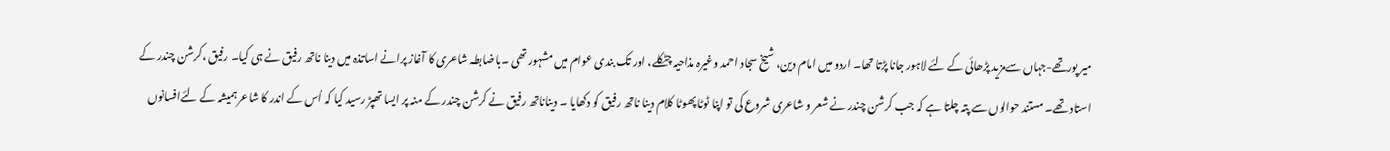میر پورتھے-جہاں سےمزید پڑھائی کے لئے لاہور جانا پڑتا تھا۔ اردو میں امام دین، شیخ سجاد احمد وغیرہ مذاحیہ چٹکلے، اور تک بندی عوام میں مشہور تھی ۔باضابطہ شاعری کا آغاز پرانے اساتذہ میں دینا ناتھ رفیق نے ہی کیا۔ رفیق ،کرشن چندر کے استاد تھے۔ مستند حوالوں سے پتہ چلتا ہے کہ جب کرشن چندر نے شعر و شاعری شروع کی تو اپنا ٹوٹا پھوٹا کلام دینا ناتھ رفیق کو دکھایا ۔ دیناناتھ رفیق نے کرشن چندر کے منہ پر ایسا تھپڑ رسید کیا کہ اُس کے اندر کا شاعر ہمیشہ کے لئےافسانوں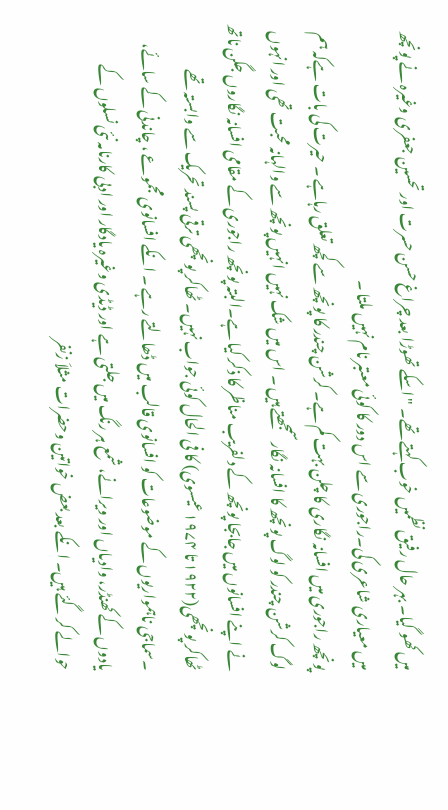میں کھو گیا۔ بہر حال رفیق نظمیں خوب کہتے تھے۔ "اسکے تھوڑا بعد چراغ حسن حسرت اور تحسین جعفری وغیرہ نے پونچھ میں معیاری شاعری کی۔راجوری سے اس دور کا کوئی معتبر نام نہیں ملتا ۔
پونچھ راجوری میں افسانہ نگاری کا چلن بہت کم ہے۔ کرشن چندر کا پونچھ سے کچھ تعلق رہاہے ۔ حیرت کی بات ہےکہ ہم لوگ کرشن چندر کو لوگ پونچھ کا افسانہ نگار سمجھتے ہیں ۔ اس میں شک نہیں انہیں پونچھ سے والہانہ محبت تھی اور انہوں نے اپنے افسانوں میں جابجا پونچھ کے دلفریب مناظر کا ذکر کیا ہے۔البتہ پونچھ راجوری کے مقامی افسانہ نگاروں جگن ناتھ ٹھاکر پونچھی(۱۹۲۲ تا ۱۹۷۴ عیسوی) کا فی الحال کوئی جواب نہیں۔ ٹھاکر پونچھی ترقی پسند تحریک سے وابستہ تھے ۔سماجی ناہمواریوں کے موضوعات کو افسانوی قالب میں ڈھالتے رہے ۔ انکے افسانوی مجموعے ، چاندنی کے سائے، یادوں کے کھنڈر، وادیاں اور ویرانے، شمع ہر رنگ میں جلتی ہے اور ڈیڈی وغیرہ یادگار اور ادبی کارنامہ نئی نسلوں کے حوالے کر گئے ہیں۔ انکے بعد بعض خواتین وحضرات مثلاَ زنفر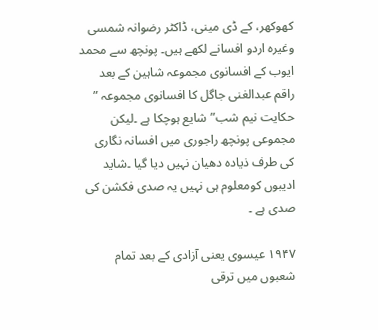کھوکھر، کے ڈی مینی، ڈاکٹر رضوانہ شمسی وغیرہ اردو افسانے لکھے ہیں۔ پونچھ سے محمد ایوب کے افسانوی مجموعہ شاہین کے بعد راقم عبدالغنی جاگل کا افسانوی مجموعہ ” حکایت نیم شب”شایع ہوچکا ہے ۔لیکن مجموعی پونچھ راجوری میں افسانہ نگاری کی طرف ذیادہ دھیان نہیں دیا گیا ۔شاید ادیبوں کومعلوم ہی نہیں یہ صدی فکشن کی صدی ہے ۔

۱۹۴۷ عیسوی یعنی آزادی کے بعد تمام شعبوں میں ترقی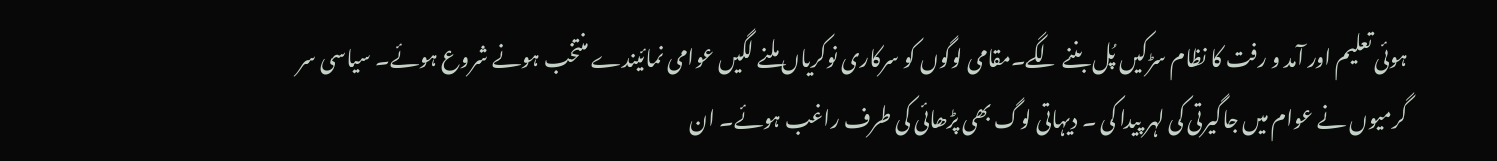ہوئی تعلیم اور آمد و رفت کا نظام سڑکیں پُل بننے لگے۔مقامی لوگوں کو سرکاری نوکریاں ملنے لگیں عوامی نمائیندے منتخب ہونے شروع ہوئے۔ سیاسی سر گرمیوں نے عوام میں جاگیرتی کی لہر پیدا کی ۔ دیہاتی لوگ بھی پڑھائی کی طرف راغب ہوئے۔ ان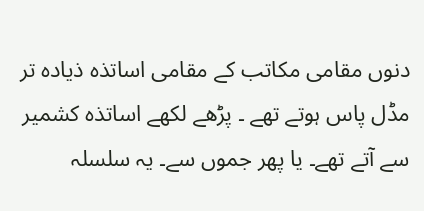دنوں مقامی مکاتب کے مقامی اساتذہ ذیادہ تر مڈل پاس ہوتے تھے ۔ پڑھے لکھے اساتذہ کشمیر سے آتے تھے۔ یا پھر جموں سے۔ یہ سلسلہ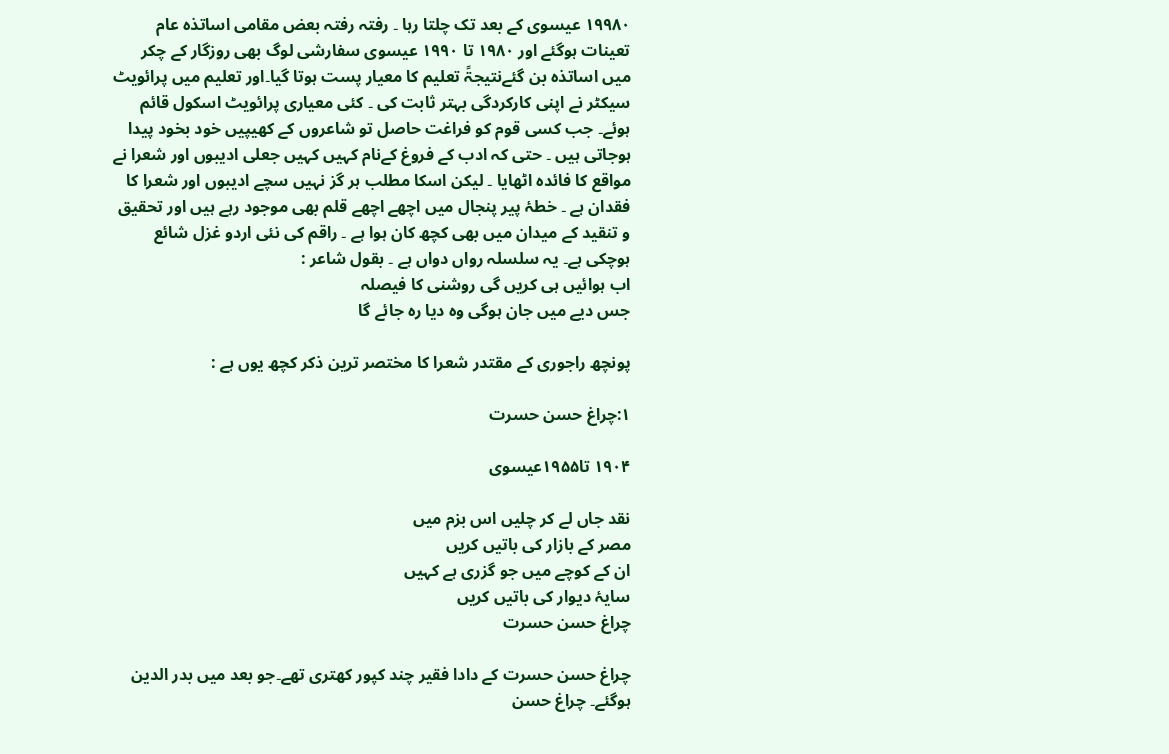۱۹۹۸۰ عیسوی کے بعد تک چلتا رہا ۔ رفتہ رفتہ بعض مقامی اساتذہ عام تعینات ہوگئے اور ۱۹۸۰ تا ۱۹۹۰ عیسوی سفارشی لوگ بھی روزگار کے چکر میں اساتذہ بن گئےنتیجۃً تعلیم کا معیار پست ہوتا گیا۔اور تعلیم میں پرائویٹ سیکٹر نے اپنی کارکردگی بہتر ثابت کی ۔ کئی معیاری پرائویٹ اسکول قائم ہوئے۔ جب کسی قوم کو فراغت حاصل تو شاعروں کے کھیپیں خود بخود پیدا ہوجاتی ہیں ۔ حتی کہ ادب کے فروغ کےنام کہیں کہیں جعلی ادیبوں اور شعرا نے مواقع کا فائدہ اٹھایا ۔ لیکن اسکا مطلب ہر گز نہیں سچے ادیبوں اور شعرا کا فقدان ہے ۔ خطۂ پیر پنجال میں اچھے اچھے قلم بھی موجود رہے ہیں اور تحقیق و تنقید کے میدان میں بھی کچھ کان ہوا ہے ۔ راقم کی نئی اردو غزل شائع ہوچکی ہے۔ یہ سلسلہ رواں دواں ہے ۔ بقول شاعر :
اب ہوائیں ہی کریں گی روشنی کا فیصلہ
جس دیے میں جان ہوگی وہ دیا رہ جائے گا

پونچھ راجوری کے مقتدر شعرا کا مختصر ترین ذکر کچھ یوں ہے :

۱:چراغ حسن حسرت

۱۹۰۴ تا۱۹۵۵عیسوی

نقد جاں لے کر چلیں اس بزم میں
مصر کے بازار کی باتیں کریں
ان کے کوچے میں جو گزری ہے کہیں
سایۂ دیوار کی باتیں کریں
چراغ حسن حسرت

چراغ حسن حسرت کے دادا فقیر چند کپور کھتری تھے۔جو بعد میں بدر الدین ہوگئے۔ چراغ حسن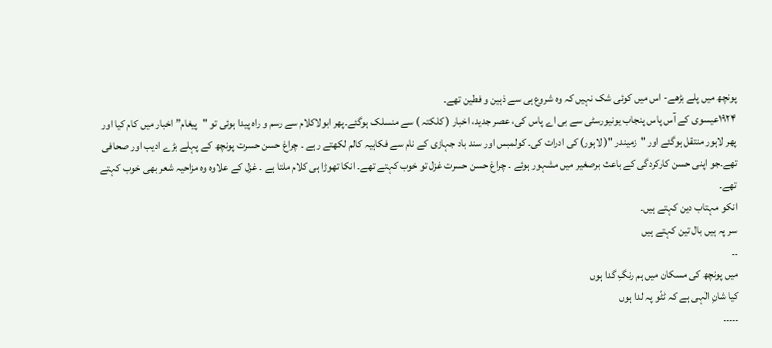پونچھ میں پلے بڑھے- اس میں کوئی شک نہیں کہ وہ شروع ہی سے ذہین و فطین تھے۔
۱۹۲۴عیسوی کے آس پاس پنجاب یونیورسٹی سے بی اے پاس کی، عصر جدید، اخبار ( کلکتہ ) سے منسلک ہوگئے۔پھر ابولاکلام سے رسم و راہ پیدا ہوئی تو "پیغام” اخبار میں کام کیا اور پھر لاہور منتقل ہوگئے اور "زمیندر "( لاہور) کی ادرات کی۔ کولمبس اور سند باد جہازی کے نام سے فکاہیہ کالم لکھتے رہے ۔ چراغ حسن حسرت پونچھ کے پہلے بڑے ادیب اور صحافی تھے۔جو اپنی حسن کارکردگی کے باعث برصغیر میں مشہور ہوئے ۔ چراغ حسن حسرت غزل تو خوب کہتے تھے۔ انکا تھوڑا ہی کلام ملتا ہے ۔ غزل کے علاوہ وہ مزاحیہ شعر بھی خوب کہتے تھے۔
انکو مہتاب دین کہتے ہیں۔
سر پہ ہیں بال تین کہتے ہیں
۔۔
میں پونچھ کی مسکان میں ہم رنگِ گدا ہوں
کیا شانِ الٰہی ہے کہ ٹٹّو پہ لدا ہوں
۔۔۔۔۔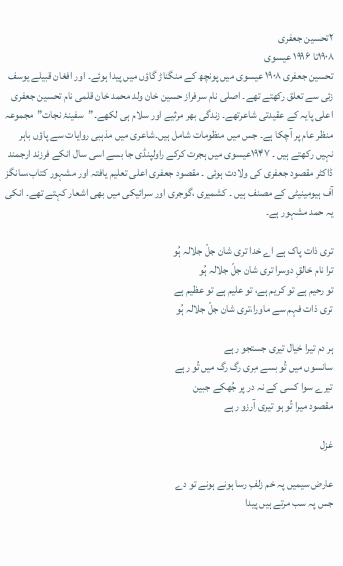۲تحسین جعفری
۱۹۰۸تا ۱۹۹۶ عیسوی
تحسین جعفری ۱۹۰۸ عیسوی میں پونچھ کے منگناڑ گاؤں میں پیدا ہوئے۔ اور افغان قبیلے یوسف زئی سے تعلق رکھتے تھے۔ اصلی نام سرفراز حسین خان ولد محمد خان قلمی نام تحسین جعفری اعلی پایہ کے عقیدتی شاعرتھے۔ زندگی بھر مرثیے اور سلام ہی لکھے۔”سفینۂ نجات”مجموعہ منظر عام پر آچکا ہے۔ جس میں منظومات شامل ہیں۔شاعری میں مذہبی روایات سے پاؤں باہر نہیں رکھتے ہیں ۔ ۱۹۴۷عیسوی میں ہجرت کرکے راولپنڈی جا بسے اسی سال انکے فرزند ارجمند ڈاکٹر مقصود جعفری کی ولادت ہوئی ۔ مقصود جعفری اعلی تعلیم یافتہ اور مشہور کتاب،سانگز آف ہیومینیٹی کے مصنف ہیں ۔ کشمیری ،گوجری اور سرائیکی میں بھی اشعار کہتے تھے۔ انکی یہ حمد مشہور ہے۔

تری ذات پاک ہے اے خدا تری شان جلّ جلالہ ہُو
ترا نام خالقِ دوسرا تری شان جلّ جلالہ ہُو
تو رحیم ہے تو کریم ہے، تو علیم ہے تو عظیم ہے
تری ذات فہم سے ماورا،تری شان جلّ جلالہ ہُو

ہر دم تیرا خیال تیری جستجو رہے
سانسوں میں تُو بسے مِری رگ رگ میں تُو رہے
تیرے سوا کسی کے نہ در پر جُھکے جبین
مقصود میرا تُو ہو تیری آرزو رہے

غزل

عارض سیمیں پہ خم زلفِ رسا ہونے ہونے تو دے
جس پہ سب مرتے ہیں پیدا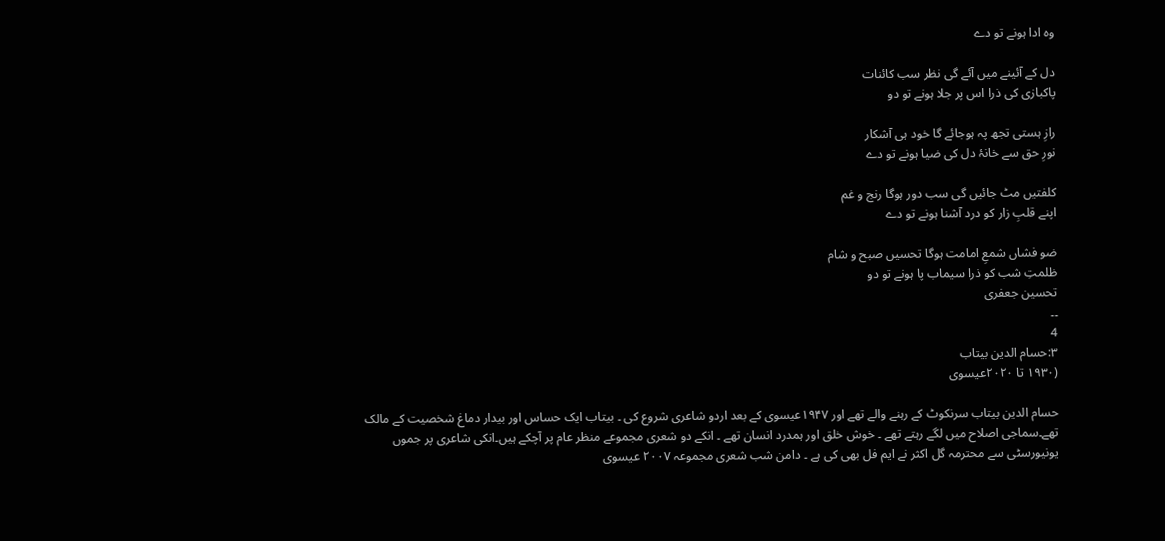وہ ادا ہونے تو دے

دل کے آئینے میں آئے گی نظر سب کائنات
پاکبازی کی ذرا اس پر جلا ہونے تو دو

رازِ ہستی تجھ پہ ہوجائے گا خود ہی آشکار
نورِ حق سے خانۂ دل کی ضیا ہونے تو دے

کلفتیں مٹ جائیں گی سب دور ہوگا رنج و غم
اپنے قلبِ زار کو درد آشنا ہونے تو دے

ضو فشاں شمعِ امامت ہوگا تحسیں صبح و شام
ظلمتِ شب کو ذرا سیماب پا ہونے تو دو
تحسین جعفری
۔۔
4
۳:حسام الدین بیتاب
(۱۹۳۰ تا ۲۰۲۰عیسوی

حسام الدین بیتاب سرنکوٹ کے رہنے والے تھے اور ۱۹۴۷عیسوی کے بعد اردو شاعری شروع کی ۔ بیتاب ایک حساس اور بیدار دماغ شخصیت کے مالک تھے۔سماجی اصلاح میں لگے رہتے تھے ۔ خوش خلق اور ہمدرد انسان تھے ۔ انکے دو شعری مجموعے منظر عام پر آچکے ہیں۔انکی شاعری پر جموں یونیورسٹی سے محترمہ گل اکثر نے ایم فل بھی کی ہے ۔ دامن شب شعری مجموعہ ۲۰۰۷ عیسوی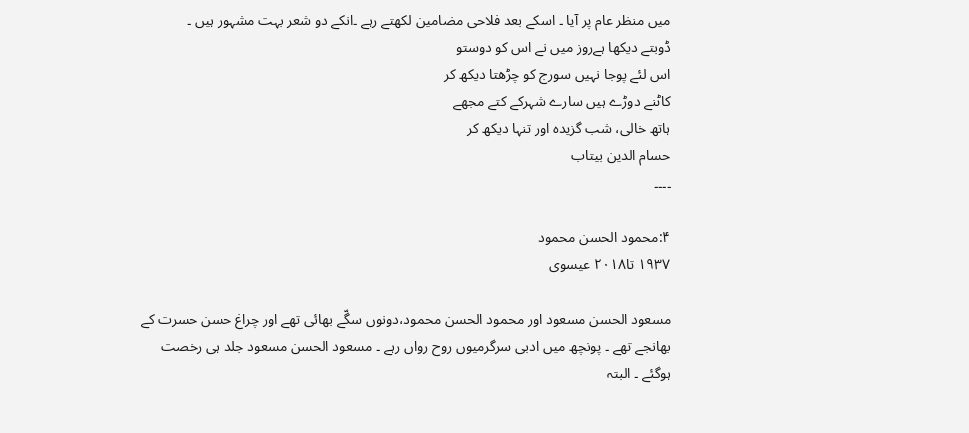میں منظر عام پر آیا ۔ اسکے بعد فلاحی مضامین لکھتے رہے ۔انکے دو شعر بہت مشہور ہیں ۔
ڈوبتے دیکھا ہےروز میں نے اس کو دوستو
اس لئے پوجا نہیں سورج کو چڑھتا دیکھ کر
کاٹنے دوڑے ہیں سارے شہرکے کتے مجھے
ہاتھ خالی، شب گزیدہ اور تنہا دیکھ کر
حسام الدین بیتاب
۔۔۔۔

۴:محمود الحسن محمود
۱۹۳۷ تا۲۰۱۸ عیسوی

مسعود الحسن مسعود اور محمود الحسن محمود،دونوں سگّے بھائی تھے اور چراغ حسن حسرت کے بھانجے تھے ۔ پونچھ میں ادبی سرگرمیوں روح رواں رہے ۔ مسعود الحسن مسعود جلد ہی رخصت ہوگئے ۔ البتہ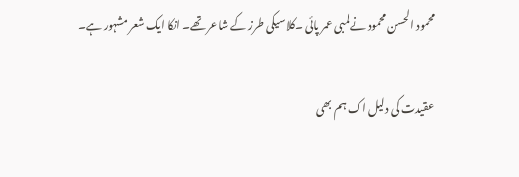محمود الحسن محمود نےلمبی عمر پائی ۔کلاسیکی طرز کے شاعر تھے۔ انکا ایک شعر مشہور ہے۔

عقیدت کی دلیل اک ہم بھی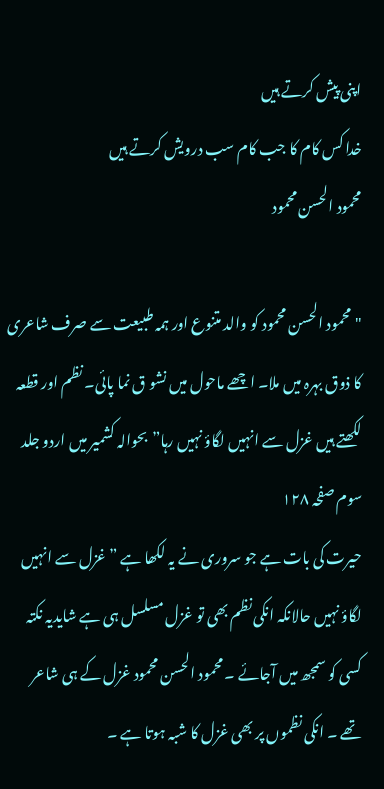اپنی پیش کرتے ہیں
خدا کس کام کا جب کام سب درویش کرتے ہیں
محمود الحسن محمود

"محمود الحسن محمود کو والد متنوع اور ہمہ طبیعت سے صرف شاعری کا ذوق بہرہ میں ملا۔ اچھے ماحول میں نشو ق نما پائی۔ نظم اور قطعہ لکھتے ہیں غزل سے انہیں لگاؤ نہیں رہا”بحوالہ کشمیر میں اردو جلد سوم صفحہ ۱۲۸
حیرت کی بات ہے جو سروری نے یہ لکھا ہے ” غزل سے انہیں لگاؤ نہیں حالانکہ انکی نظم بھی تو غزل مسلسل ہی ہے شایدیہ نکتہ کسی کو سمجھ میں آجائے ۔ محمود الحسن محمود غزل کے ہی شاعر تھے ۔ انکی نظموں پر بھی غزل کا شبہ ہوتا ہے ۔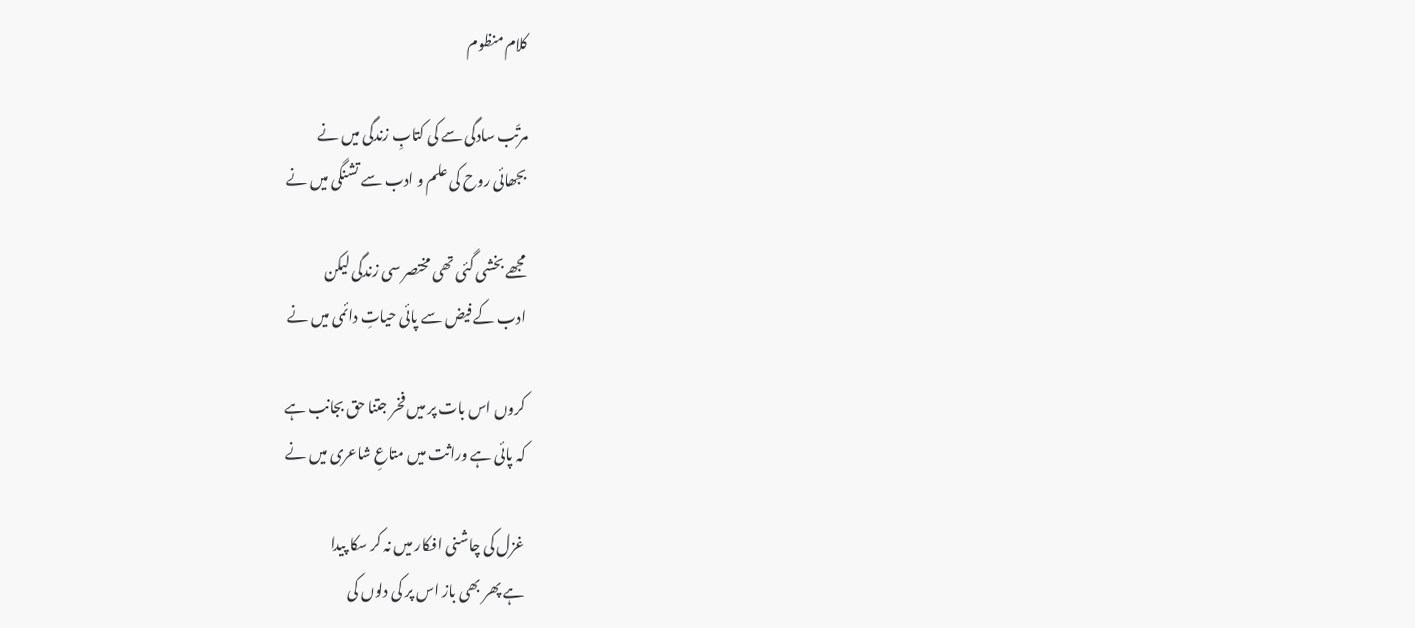کلام منظوم

مرتّب سادگی سے کی کتابِ زندگی میں نے
بجھائی روح کی علم و ادب سے تشنگی میں نے

مجھے بخشی گئی تھی مختصر سی زندگی لیکن
ادب کے فیض سے پائی حیاتِ دائمی میں نے

کروں اس بات پر میں فخر جتنا حق بجانب ہے
کہ پائی ہے وراثت میں متاعِ شاعری میں نے

غزل کی چاشنی افکار میں نہ کر سکا پیدا
ہے پھر بھی باز اس پر کی دلوں کی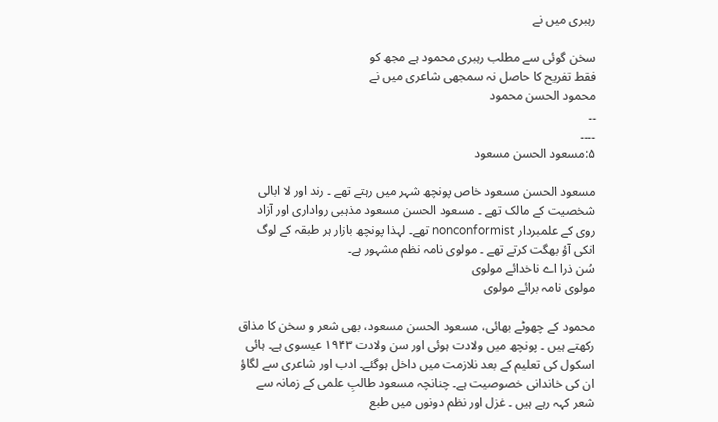رہبری میں نے

سخن گوئی سے مطلب رہبری محمود ہے مجھ کو
فقط تفریح کا حاصل نہ سمجھی شاعری میں نے
محمود الحسن محمود
۔۔
۔۔۔۔
۵:مسعود الحسن مسعود

مسعود الحسن مسعود خاص پونچھ شہر میں رہتے تھے ۔ رند اور لا ابالی شخصیت کے مالک تھے ۔ مسعود الحسن مسعود مذہبی رواداری اور آزاد روی کے علمبردار nonconformist تھے۔ لہذا پونچھ بازار ہر طبقہ کے لوگ انکی آؤ بھگت کرتے تھے ۔ مولوی نامہ نظم مشہور ہے۔
سُن ذرا اے ناخدائے مولوی
مولوی نامہ برائے مولوی

محمود کے چھوٹے بھائی، مسعود الحسن مسعود، بھی شعر و سخن کا مذاق رکھتے ہیں ۔ پونچھ میں ولادت ہوئی اور سن ولادت ۱۹۴۳ عیسوی ہے۔ ہائی اسکول کی تعلیم کے بعد نلازمت میں داخل ہوگئے۔ ادب اور شاعری سے لگاؤ ان کی خاندانی خصوصیت ہے۔ چنانچہ مسعود طالبِ علمی کے زمانہ سے شعر کہہ رہے ہیں ۔ غزل اور نظم دونوں میں طبع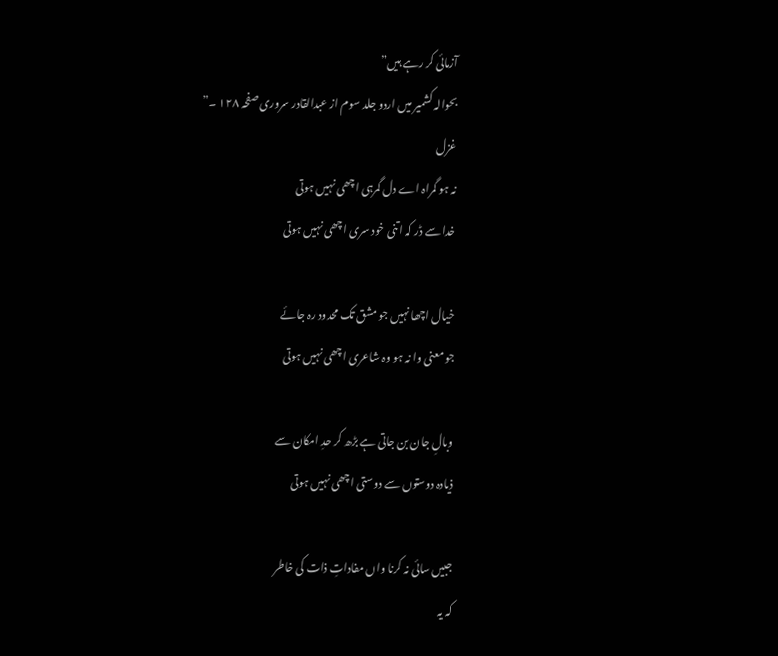آزمائی کر رہے ہیں”
بحوالہ کشمیر میں اردو جلد سوم از عبدالقادر سروری صفحہ ۱۲۸ ۔”
غزل
نہ ہو گمراہ اے دل گمرہی اچھی نہیں ہوتی
خدا سے ڈر کہ اتنی خود سری اچھی نہیں ہوتی

خیال اچھا نہیں جو مشق تک محدود رہ جائے
جو معنی وا نہ ہو وہ شاعری اچھی نہیں ہوتی

وبالِ جان بن جاتی ہے بڑھ کر حدِ امکان سے
ذیادہ دوستوں سے دوستی اچھی نہیں ہوتی

جبیں سائی نہ کرنا واں مفاداتِ ذات کی خاطر
کہ یہ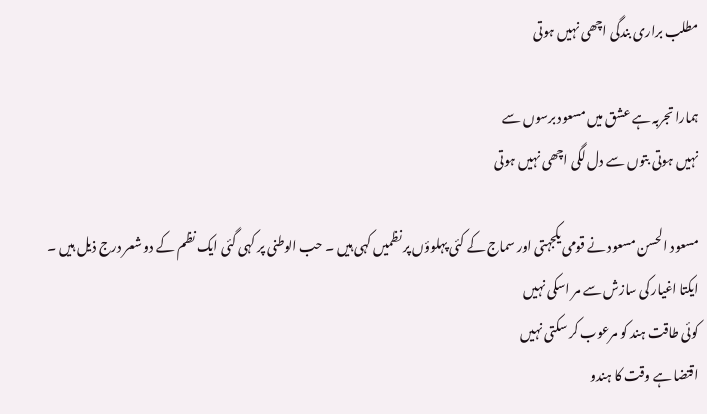مطلب براری بندگی اچھی نہیں ہوتی

ہمارا تجربہ ہے عشق میں مسعود برسوں سے
نہیں ہوتی بتوں سے دل لگی اچھی نہیں ہوتی

مسعود الحسن مسعود نے قومی یکجہتی اور سماج کے کئی پہلوؤں پر نظمیں کہی ہیں ۔ حب الوطنی پر کہی گئی ایک نظم کے دو شعر درج ذیل ہیں ۔
ایکتا اغیار کی سازش سے مر اسکی نہیں
کوئی طاقت ہند کو مرعوب کر سکتی نہیں
اقتضا ہے وقت کا ہندو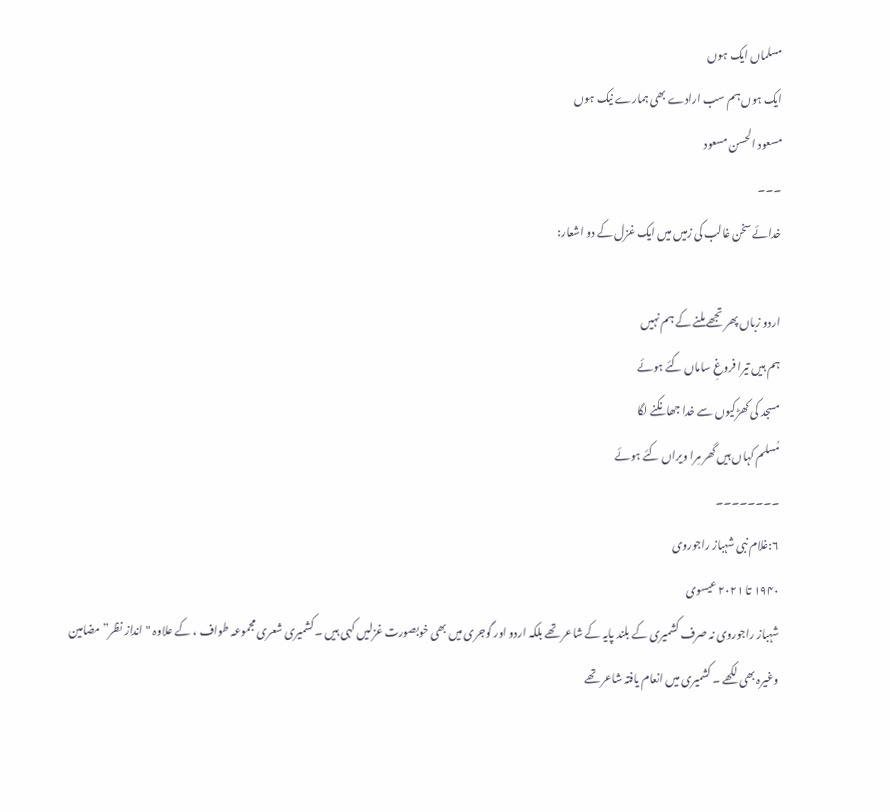مسلماں ایک ہوں
ایک ہوں ہم سب ارادے بھی ہمارے نیک ہوں
مسعود الحسن مسعود
۔۔۔
خدائے سخن غالب کی زمیں میں ایک غزل کے دو اشعار:

اردو زباں پھر تجھے ملنے کے ہم نہیں
ہم ہیں تیرا فروغِ ساماں کئے ہوئے
مسجد کی کھڑکیوں سے خدا جھانکنے لگا
مُسلم کہاں ہیں گھر مِرا ویراں کئے ہوئے
۔۔۔۔۔۔۔۔
۶:غلام نبی شہباز راجوروی
۱۹۴۰ تا ۲۰۲۱ عیسوی
شہباز راجوروی نہ صرف کشمیری کے بلند پایہ کے شاعر تھے بلکہ اردو اور گوجری میں بھی خوبصورت غزلیں کہی ہیں ۔ کشمیری شعری مجموعہ طواف ، کے علاوہ "انداز نظر”مضامین وغیرہ بھی لکھے ۔ کشمیری میں انعام یافتہ شاعر تھے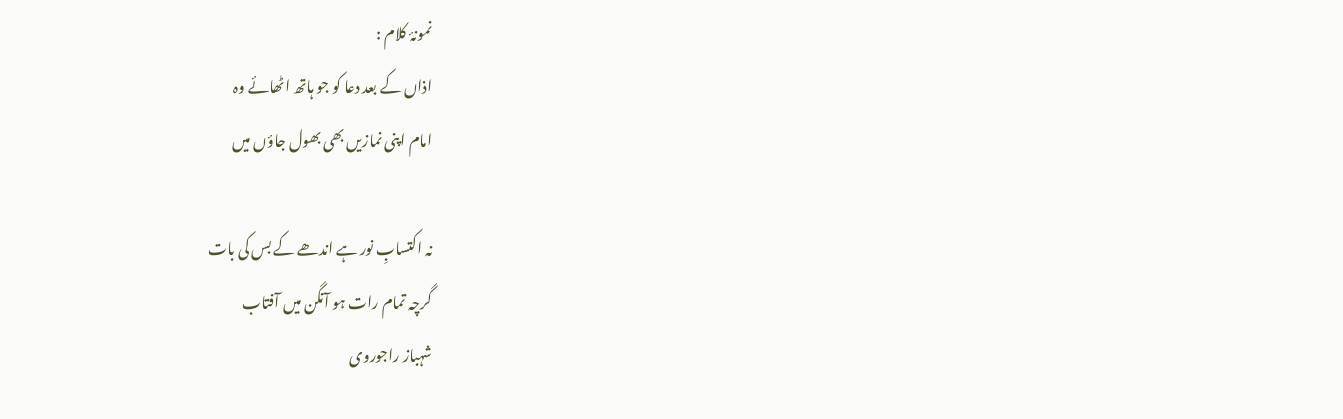نمونۂ کلام :
اذاں کے بعد دعا کو جو ہاتھ اٹھائے وہ
امام اپنی نمازیں بھی بھول جاؤں میں

نہ اکتسابِ نور ہے اندھے کے بس کی بات
گرچہ تمام رات ہو آنگن میں آفتاب
شہباز راجوروی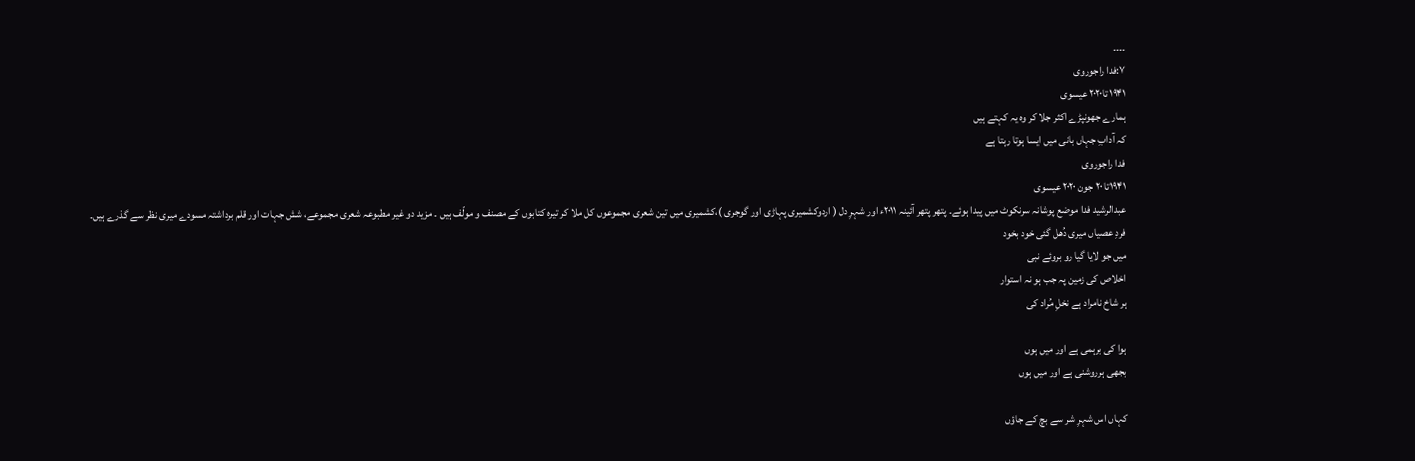۔۔۔۔
۷:فدا راجوروی
۱۹۴۱ تا۲۰۲۰ عیسوی
ہمارے جھونپڑے اکثر جلا کر وہ یہ کہتے ہیں
کہ آدابِ جہاں بانی میں ایسا ہوتا رہتا ہے
فدا راجوروی
۱۹۴۱تا ۲۰ جون ۲۰۲۰ عیسوی
عبدالرشید فدا موضع پوشانہ سرنکوٹ میں پیدا ہوئے۔ پتھر پتھر آئینہ ۲۰۱۱ء اور شہرِ دل ( اردوکشمیری پہاڑی اور گوجری )،کشمیری میں تین شعری مجموعوں کل ملا کر تیرہ کتابوں کے مصنف و مولّف ہیں ۔ مزید دو غیر مطبوعہ شعری مجموعے، شش جہات اور قلم برداشتہ مسودے میری نظر سے گذرے ہیں۔
فردِ عصیاں میری دُھل گئی خود بخود
میں جو لایا گیا رو بروئے نبی
اخلاص کی زمین پہ جب ہو نہ استوار
ہر شاخ نامراد ہے نخلِ مُراد کی

ہوا کی برہمی ہے اور میں ہوں
بجھی ہرروشنی ہے اور میں ہوں

کہاں اس شہرِ شر سے بچ کے جاؤں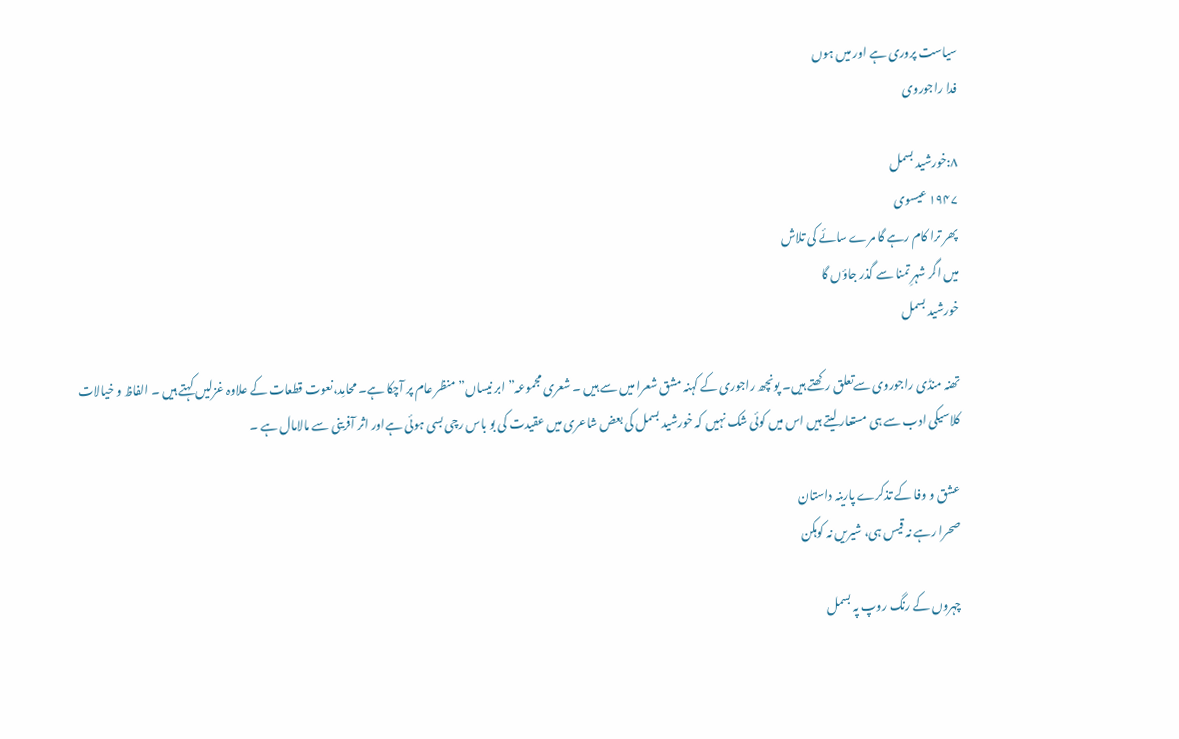سیاست پروری ہے اور میں ہوں
فدا راجوروی

۸:خورشید بسمل
۱۹۴۷ عیسوی
پھر ترا کام رہے گا مرے سائے کی تلاش
میں اگر شہرِ تمنا سے گذر جاؤں گا
خورشید بسمل

تھنہ منڈی راجوروی سےتعلق رکھتے ہیں۔ پونچھ راجوری کے کہنہ مشق شعرا میں سے ہیں ۔ شعری مجموعہ” ابر نیساں” منظر عام پر آچکا ہے۔ محامِد،نعوت قطعات کے علاوہ غزلیں کہتے ہیں ۔ الفاظ و خیالات کلاسیکی ادب سے ہی مستعار لیتے ہیں اس میں کوئی شک نہیں کہ خورشید بسمل کی بعض شاعری میں عقیدت کی بو باس رچی بسی ہوئی ہےاور اثر آفرینی سے مالامال ہے ۔

عشق و وفا کے تذکرے پارینہ داستان
صحرا رہے نہ قیس ہی، شیریں نہ کوہکن

چہروں کے رنگ روپ پہ بسمل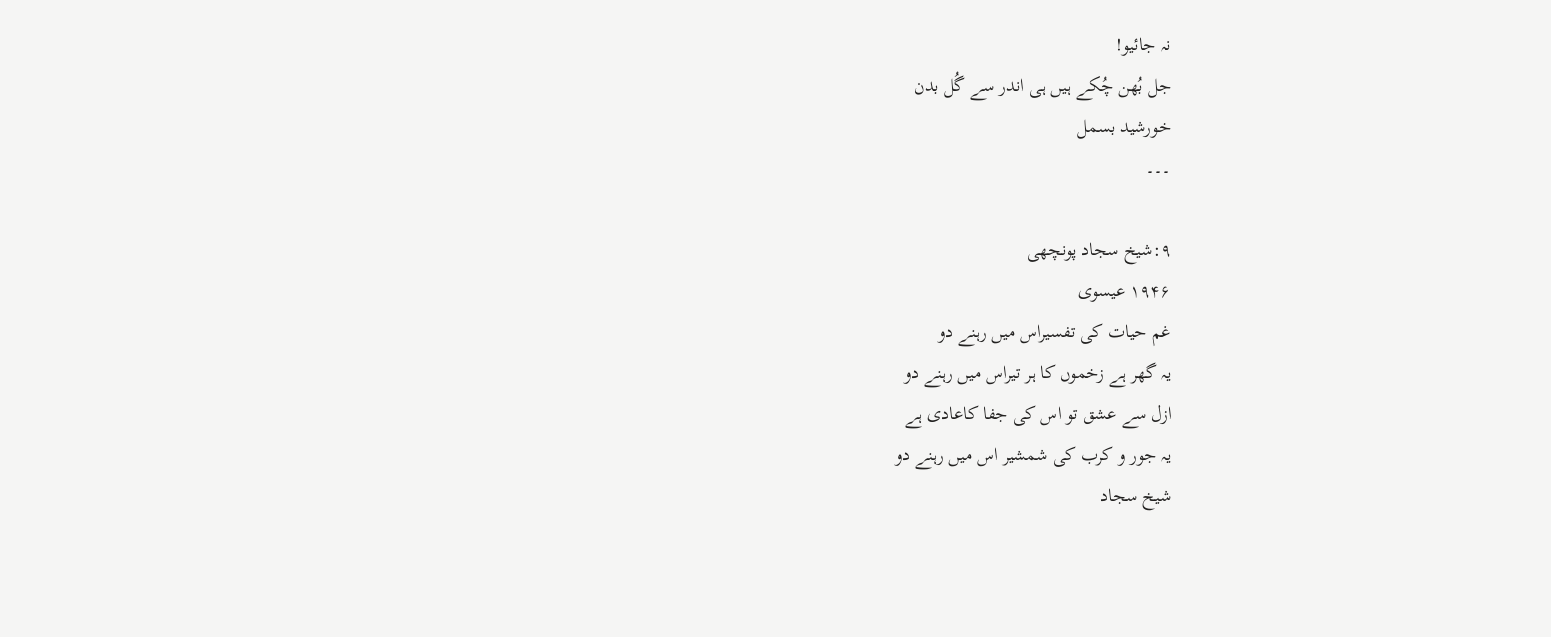نہ جائیو!
جل بُھن چُکے ہیں ہی اندر سے گُل بدن
خورشید بسمل
۔۔۔

۹:شیخ سجاد پونچھی
۱۹۴۶ عیسوی
غم حیات کی تفسیراس میں رہنے دو
یہ گھر ہے زخموں کا ہر تیراس میں رہنے دو
ازل سے عشق تو اس کی جفا کاعادی ہے
یہ جور و کرب کی شمشیر اس میں رہنے دو
شیخ سجاد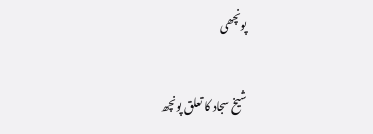پونچھی

شیخ سجاد کا تعلق پونچھ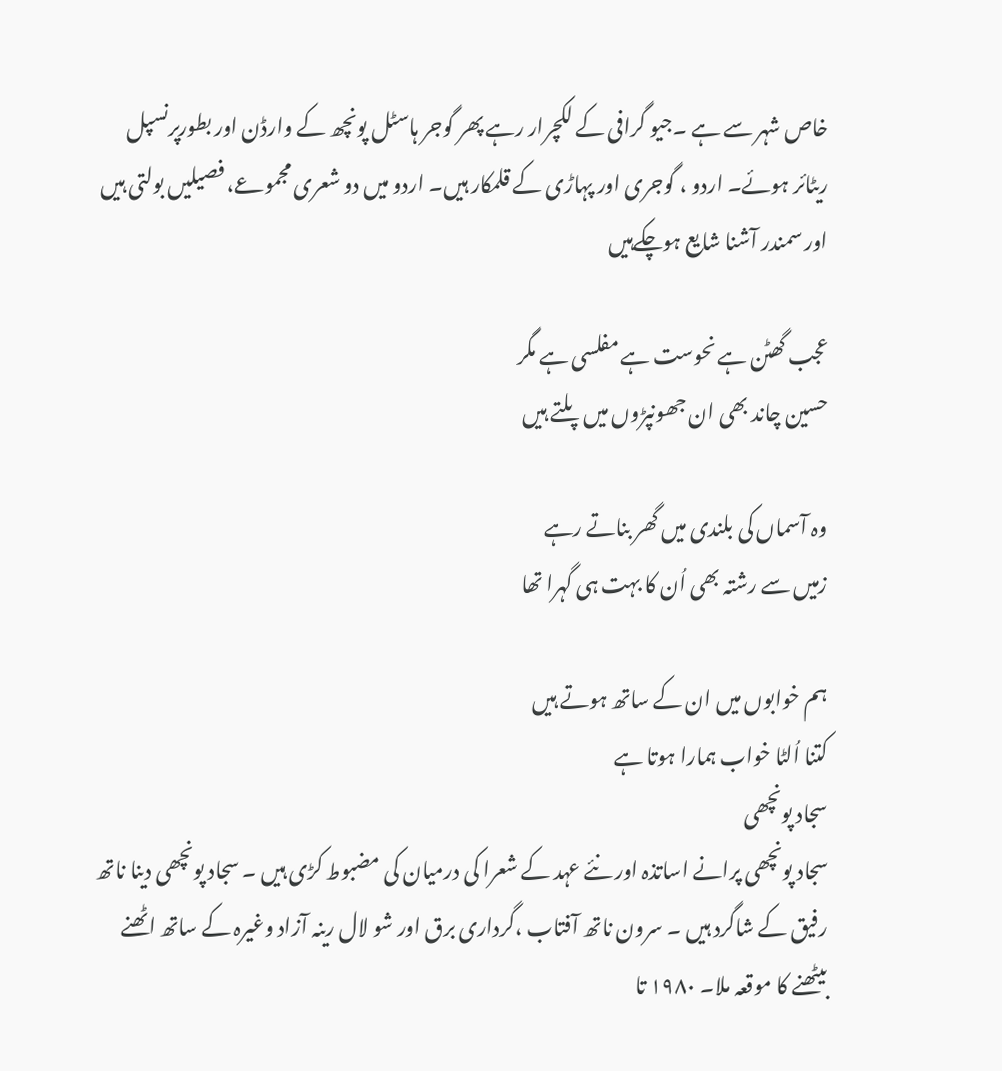خاص شہر سے ہے ۔جیو گرافی کے لکچرار رہے پھر گوجر ہاسٹل پونچھ کے وارڈن اور بطورپرنسپل ریٹائر ہوئے۔ اردو ، گوجری اور پہاڑی کے قلمکار ہیں۔ اردو میں دو شعری مجموعے، فصیلیں بولتی ہیں اور سمندر آشنا شایع ہوچکےہیں

عجب گھٹن ہے نحوست ہے مفلسی ہے مگر
حسین چاند بھی ان جھونپڑوں میں پلتے ہیں

وہ آسماں کی بلندی میں گھر بناتے رہے
زمیں سے رشتہ بھی اُن کا بہت ہی گہرا تھا

ہم خوابوں میں ان کے ساتھ ہوتے ہیں
کتنا اُلٹا خواب ہمارا ہوتا ہے
سجاد پونچھی
سجاد پونچھی پرانے اساتذہ اور نئے عہد کے شعرا کی درمیان کی مضبوط کڑی ہیں ۔ سجاد پونچھی دینا ناتھ رفیق کے شاگرد ہیں ۔ سرون ناتھ آفتاب ،گرداری برق اور شو لال رینہ آزاد وغیرہ کے ساتھ اٹھنے بیٹھنے کا موقعہ ملا۔ ۱۹۸۰ تا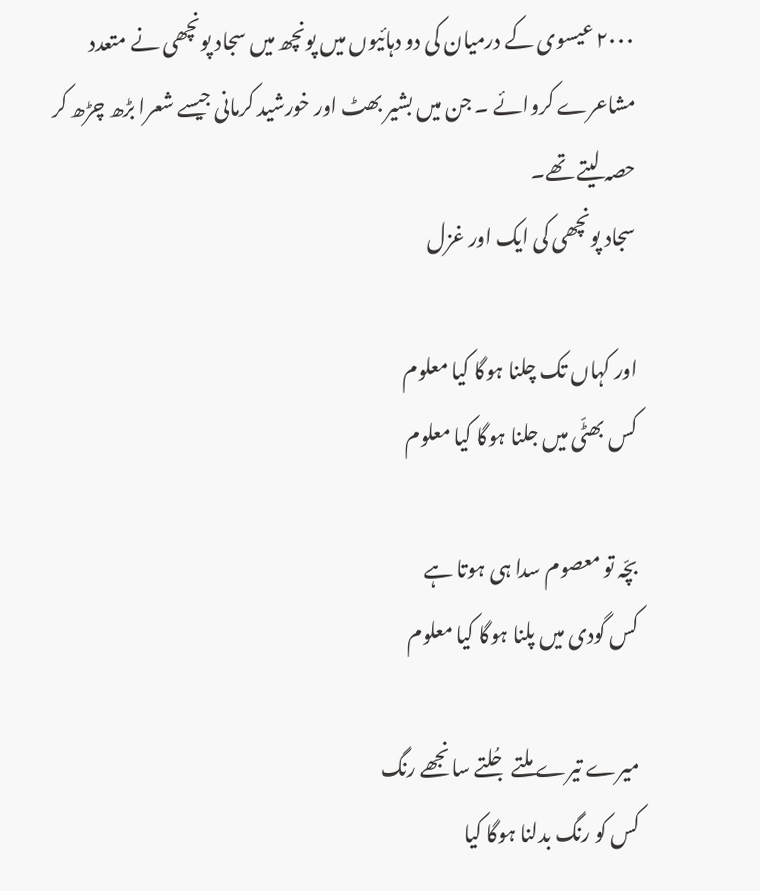۲۰۰۰ عیسوی کے درمیان کی دو دہائیوں میں پونچھ میں سجاد پونچھی نے متعدد مشاعرے کروائے ۔ جن میں بشیر بھٹ اور خورشید کرمانی جیسے شعرا بڑھ چڑھ کر حصہ لیتے تھے۔
سجاد پونچھی کی ایک اور غزل

اور کہاں تک چلنا ہوگا کیا معلوم
کس بھٹّی میں جلنا ہوگا کیا معلوم

بچّہ تو معصوم سدا ہی ہوتا ہے
کس گودی میں پلنا ہوگا کیا معلوم

میرے تیرے ملتے جُلتے سانجھے رنگ
کس کو رنگ بدلنا ہوگا کیا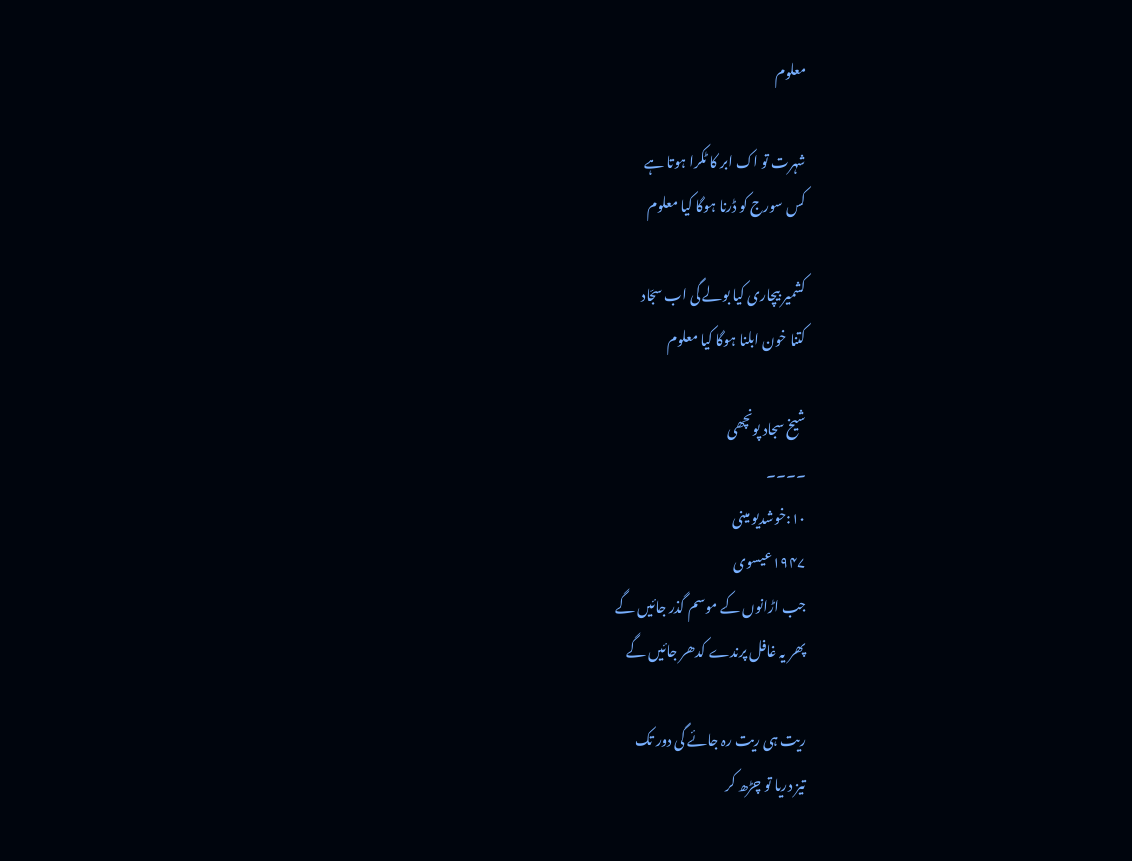معلوم

شہرت تو اک ابر کا ٹکرا ہوتا ہے
کس سورج کو ڈرنا ہوگا کیا معلوم

کشمیر بیچاری کیا بولے گی اب سجّاد
کتنا خون ابلنا ہوگا کیا معلوم

شیخ سجاد پونچھی
۔۔۔۔
۱۰:خوشدیو مینی
۱۹۴۷عیسوی
جب اڑانوں کے موسم گذر جائیں گے
پھر یہ غافل پرندے کدھر جائیں گے

ریت ہی ریت رہ جائے گی دور تک
تیز دریا تو چڑھ کر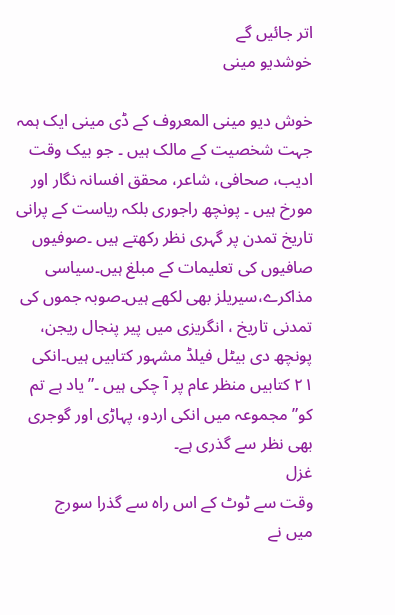اتر جائیں گے
خوشدیو مینی

خوش دیو مینی المعروف کے ڈی مینی ایک ہمہ جہت شخصیت کے مالک ہیں ۔ جو بیک وقت ادیب، صحافی، شاعر، محقق افسانہ نگار اور مورخ ہیں ۔ پونچھ راجوری بلکہ ریاست کے پرانی تاریخ تمدن پر گہری نظر رکھتے ہیں ۔صوفیوں صافیوں کی تعلیمات کے مبلغ ہیں۔سیاسی مذاکرے،سیریلز بھی لکھے ہیں۔صوبہ جموں کی تمدنی تاریخ ، انگریزی میں پیر پنجال ریجن،
پونچھ دی بیٹل فیلڈ مشہور کتابیں ہیں۔انکی ۲۱ کتابیں منظر عام پر آ چکی ہیں ۔” یاد ہے تم کو” مجموعہ میں انکی اردو، پہاڑی اور گوجری بھی نظر سے گذری ہے۔
غزل
وقت سے ٹوٹ کے اس راہ سے گذرا سورج
میں نے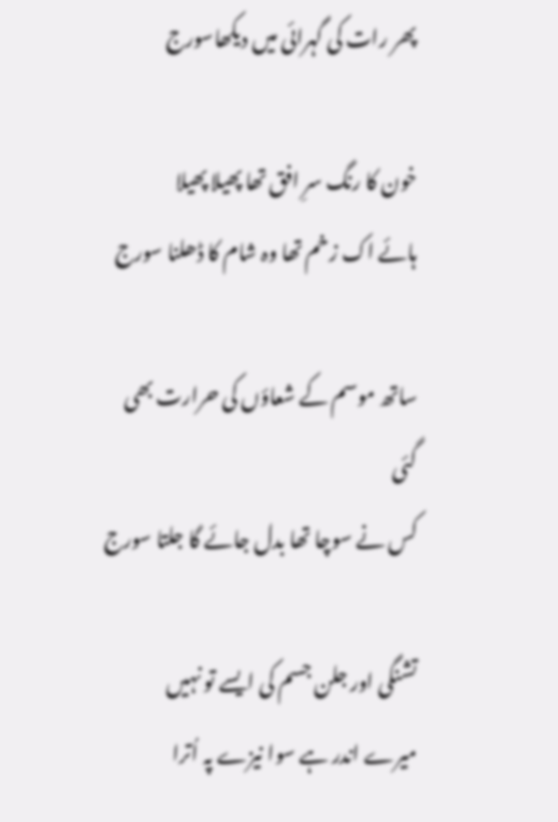پھر رات کی گہرائی میں دیکھاسورج

خون کا رنگ سرِ افق تھا پھیلا پھیلا
ہائے اک زخم تھا وہ شام کا ڈھلنا سورج

ساتھ موسم کے شعاؤں کی حرارت بھی گئی
کس نے سوچا تھا بدل جائے گا جلتا سورج

تشنگی اور جلن جسم کی ایسے تو نہیں
میرے اندر ہے سوا نیزے پہ اُترا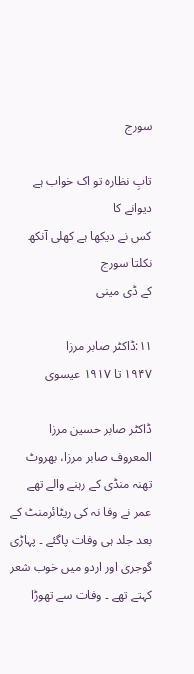سورج

تابِ نظارہ تو اک خواب ہے دیوانے کا
کس نے دیکھا ہے کھلی آنکھ نکلتا سورج
کے ڈی مینی

۱۱:ڈاکٹر صابر مرزا
۱۹۴۷ تا ۱۹۱۷ عیسوی

ڈاکٹر صابر حسین مرزا المعروف صابر مرزا، بھروٹ تھنہ منڈی کے رہنے والے تھے عمر نے وفا نہ کی ریٹائرمنٹ کے بعد جلد ہی وفات پاگئے ۔ پہاڑی گوجری اور اردو میں خوب شعر کہتے تھے ۔ وفات سے تھوڑا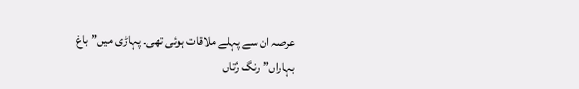عرصہ ان سے پہلے ملاقات ہوئی تھی۔ پہاڑی میں”باغ بہاراں”رنگ رُتاں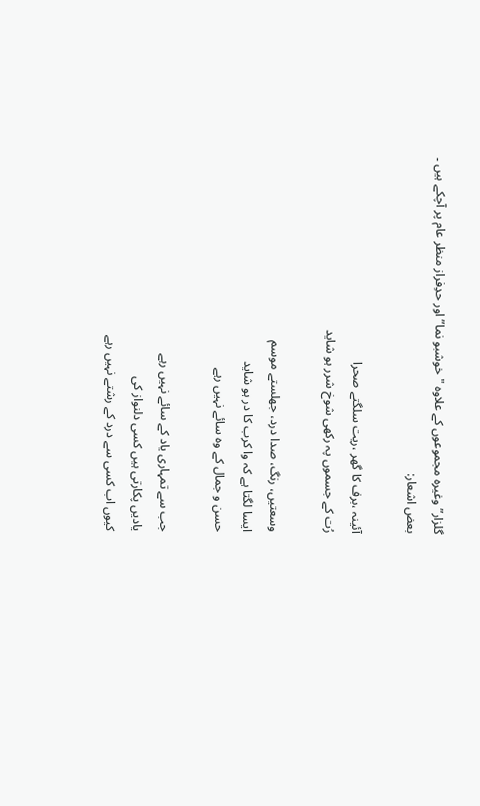گلزار”وغیرہ مجموعوں کے علاوہ "خوشبو نما” اور حدِفراز منظر عام پر آچکے ہیں ۔ بعض اشعار:

آئینہ ،برف کا گھر ،ریت سلگتے صحرا
رُت کے جسموں پہ رکھی شوخ شرر ہو شاید

وسعتیں، رنگ، صدا درد، جھلستے موسم
ایسا لگتا ہے کہ وا کرب کا در ہو شاید
حسن و جمال کے وہ سائے نہیں رہے

جب سے تمہاری یاد کے سائے نہیں رہے
یادیں پکارتی ہیں کسی دلنواز کی
کیوں اب کسی سے درد کے رشتے نہیں رہے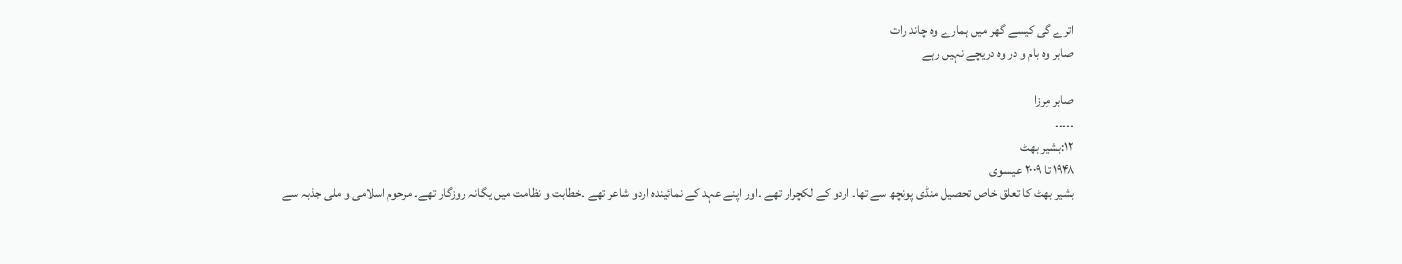اترے گی کیسے گھر میں ہمارے وہ چاند رات
صابر وہ بام و در وہ دریچے نہیں رہے

صابر مِرزا
۔۔۔۔۔
۱۲:بشیر بھٹ
۱۹۴۸ تا ۲۰۰۹ عیسوی
بشیر بھٹ کا تعلق خاص تحصیل منڈی پونچھ سے تھا۔ اردو کے لکچرار تھے ۔اور اپنے عہد کے نمائیندہ اردو شاعر تھے ۔خطابت و نظامت میں یگانہ روزگار تھے۔ مرحوم اسلامی و ملی جذبہ سے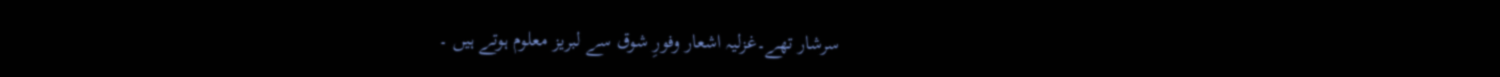سرشار تھے۔غزلیہ اشعار وفورِ شوق سے لبریز معلوم ہوتے ہیں ۔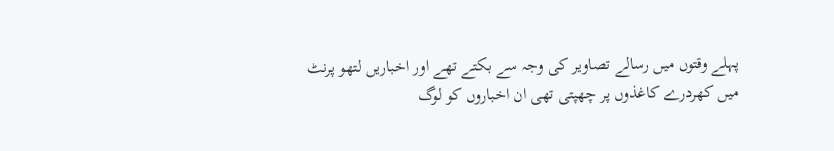پہلے وقتوں میں رسالے تصاویر کی وجہ سے بکتے تھے اور اخباریں لتھو پرنٹ میں کھردرے کاغذوں پر چھپتی تھی ان اخباروں کو لوگ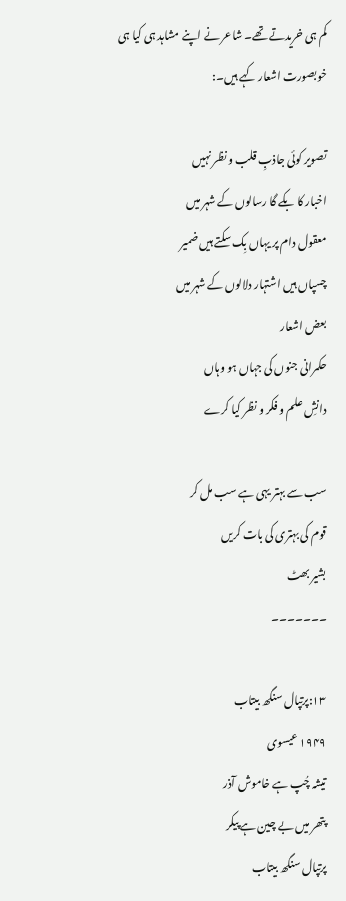کم ہی خریدتے تھے۔ شاعر نے اپنے مشاہد ہی کیا ہی خوبصورت اشعار کہے ہیں۔:

تصویر کوئی جاذبِ قلب و نظر نہیں
اخبار کا بکے گا رسالوں کے شہر میں
معقول دام پر یہاں بِک سکتے ہیں ضمیر
چسپاں ہیں اشتہار دلالوں کے شہر میں
بعض اشعار
حکمرانی جنوں کی جہاں ہو وہاں
دانشِ علم و فکر و نظر کیا کرے

سب سے بہتر یہی ہے سب مل کر
قوم کی بہتری کی بات کریں
بشیر بھٹ
۔۔۔۔۔۔۔

۱۳:پرتپال سنگھ بیتاب
۱۹۴۹ عیسوی
تیشہ چُپ ہے خاموش آذر
پتھر میں بے چین ہے پیکر
پرتپال سنگھ بیتاب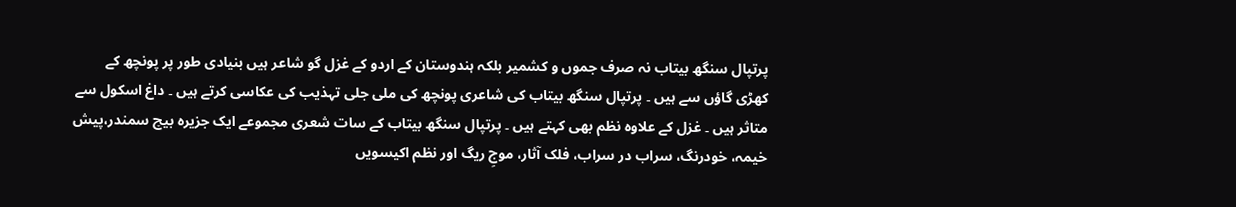پرتپال سنگھ بیتاب نہ صرف جموں و کشمیر بلکہ ہندوستان کے اردو کے غزل گو شاعر ہیں بنیادی طور پر پونچھ کے کھڑی گاؤں سے ہیں ۔ پرتپال سنگھ بیتاب کی شاعری پونچھ کی ملی جلی تہذیب کی عکاسی کرتے ہیں ۔ داغ اسکول سے متاثر ہیں ۔ غزل کے علاوہ نظم بھی کہتے ہیں ۔ پرتپال سنگھ بیتاب کے سات شعری مجموعے ایک جزیرہ بیچ سمندر،پیش خیمہ، خودرنگ، سراب در سراب، فلک آثار، موجِ ریگ اور نظم اکیسویں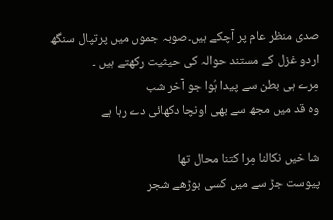صدی منظر عام پر آچکے ہیں۔صوبہ جموں میں پرتپال سنگھ اردو غزل کے مستند حوالہ کی حیثیت رکھتے ہیں ۔
مِرے ہی بطن سے پیدا ہُوا جو آخر شب
وہ قد میں مجھ سے بھی اونچا دکھائی دے رہا ہے

شا خیں نکالنا مِرا کتنا محال تھا
پیوست جڑ سے میں کسی بوڑھے شجر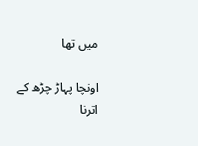میں تھا

اونچا پہاڑ چڑھ کے اترنا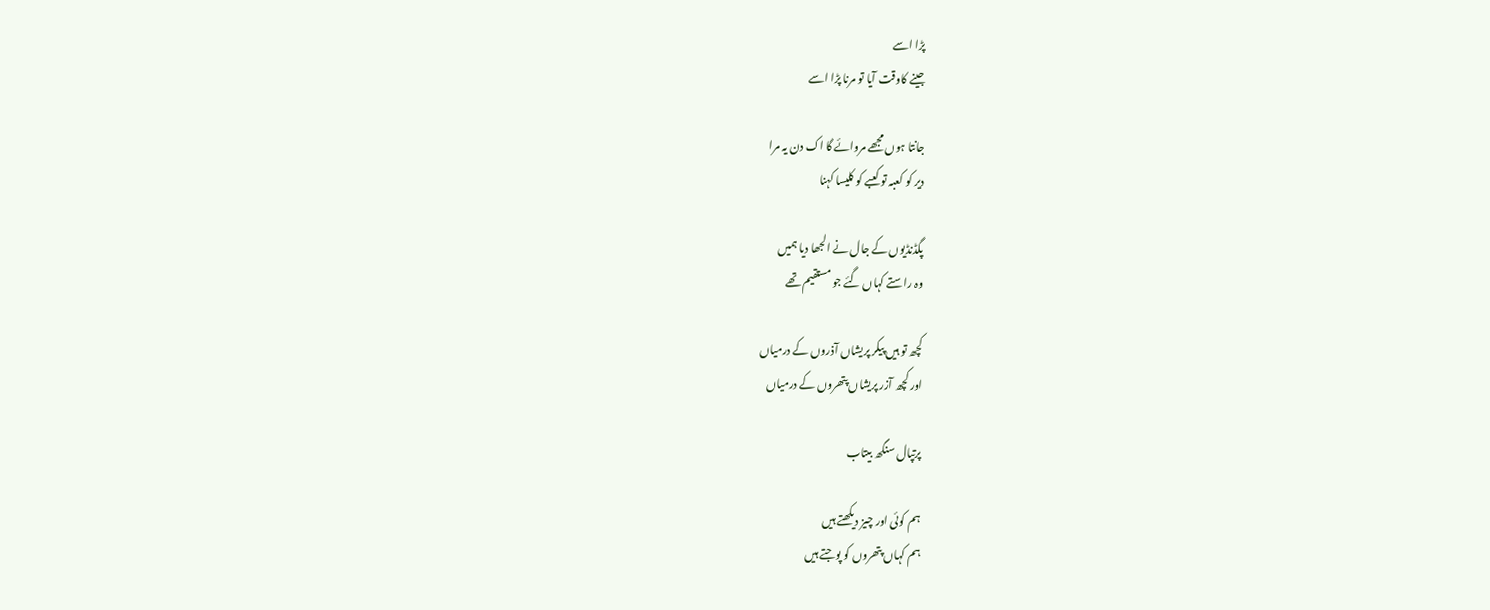پڑا اسے
جینے کاوقت آیا تو مرنا پڑا اسے

جانتا ہوں مجھے مروائے گا اک دن یہ مرا
دیر کو کعبہ تو کعبے کو کلیسا کہنا

پگڈنڈیوں کے جال نے الجھا دیا ہمیں
وہ راستے کہاں گئے جو مستقیم تھے

کچھ تو ہیں پیکر پریشاں آذروں کے درمیاں
اور کچھ آزر پریشاں پتھروں کے درمیاں

پرتپال سنگھ بیتاب

ہم کوئی اور چیز دیکھتے ہیں
ہم کہاں پتھروں کو پوجتے ہیں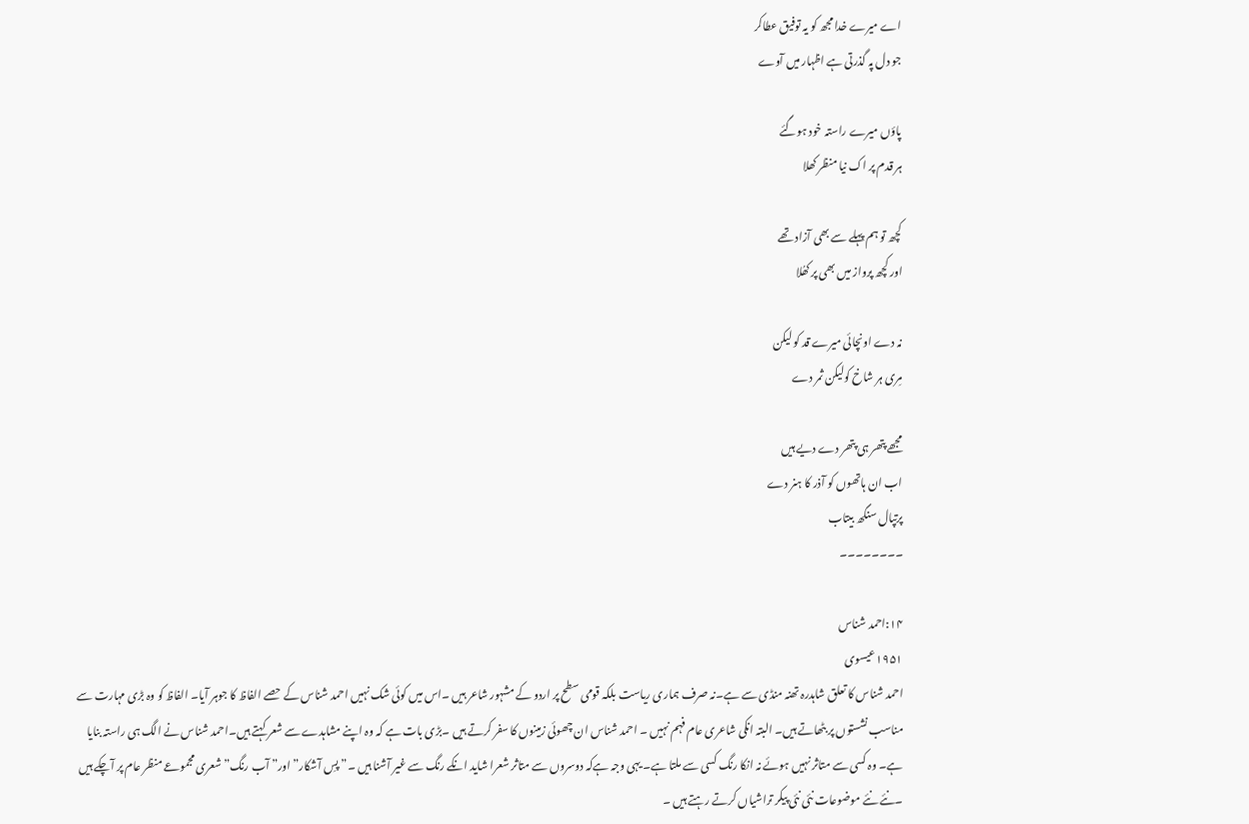اے میرے خدا مجھ کو یہ توفیق عطاکر
جو دل پہ گذرتی ہے اظہار میں آوے

پاؤں میرے راستہ خود ہوگئے
ہر قدم پر اک نیا منظر کھلا

کچھ تو ہم پہلے سے بھی آزاد تھے
اور کچھ پرواز میں بھی پر کھُلا

نہ دے اونچائی میرے قد کو لیکن
مِری ہر شاخ کولیکن ثمر دے

مجھے پتھر ہی پتھر دے دیے ہیں
اب ان ہاتھوں کو آذر کا ہنر دے
پرتپال سنگھ بیتاب
۔۔۔۔۔۔۔۔

۱۴:احمد شناس
۱۹۵۱عیسوی
احمد شناس کا تعلق شاہدرہ تھنہ منڈی سے ہے۔نہ صرف ہماری ریاست بلکہ قومی سطح پر اردو کے مشہور شاعر ہیں ۔اس میں کوئی شک نہیں احمد شناس کے حصے الفاظ کا جوہر آیا۔ الفاظ کو وہ بڑی مہارت سے مناسب نشستوں پر بٹھاتے ہیں۔ البتہ انکی شاعری عام فہم نہیں ۔ احمد شناس ان چھوئی زمینوں کا سفر کرتے ہیں ۔بڑی بات ہے کہ وہ اپنے مشاہدے سے شعر کہتے ہیں۔احمد شناس نے الگ ہی راستہ بنایا ہے۔ وہ کسی سے متاثر نہیں ہوئے نہ انکا رنگ کسی سے ملتا ہے۔ یہی وجہ ہےکہ دوسروں سے متاثر شعرا شاید انکے رنگ سے غیر آشنا ہیں ۔” پسِ آشکار” اور” آب رنگ”شعری مجموعے منظر عام پر آچکے ہیں ۔نئے نئے موضوعات نئی نئی پیکر تراشیاں کرتے رہتے ہیں ۔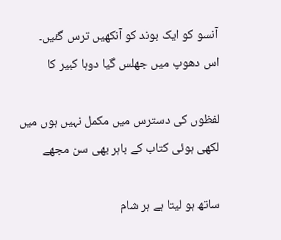آنسو کو ایک بوند کو آنکھیں ترس گئیں۔
اس دھوپ میں جھلس گیا دوہا کبیر کا

لفظوں کی دسترس میں مکمل نہیں ہوں میں
لکھی ہوئی کتاب کے باہر بھی سن مجھے

ساتھ ہو لیتا ہے ہر شام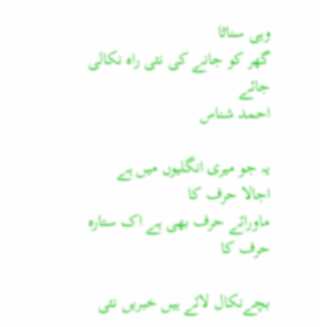وہی سناٹا
گھر کو جانے کی نئی راہ نکالی جائے
احمد شناس

یہ جو میری انگلیوں میں ہے اجالا حرف کا
ماورائے حرف بھی ہے اک ستارہ حرف کا

بچےنکال لائے ہیں خبریں نئی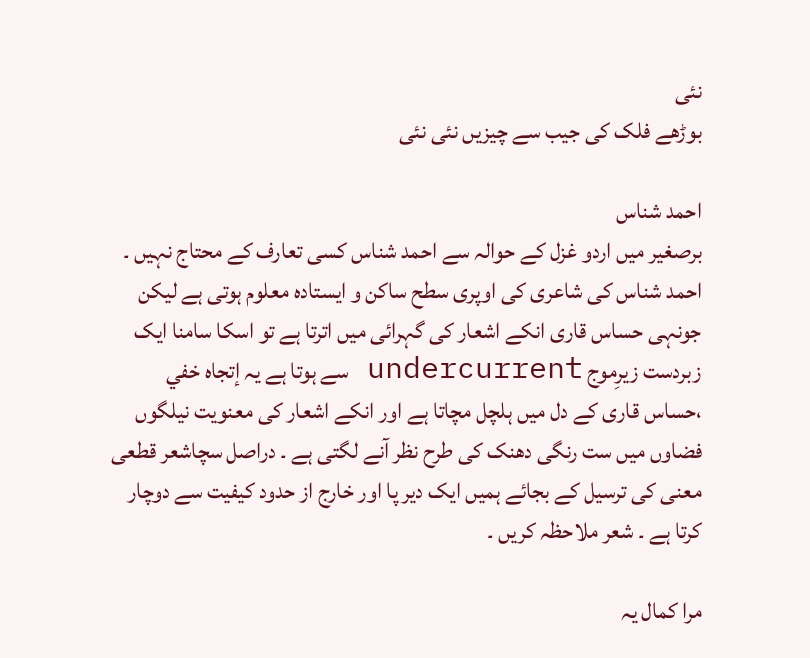نئی
بوڑھے فلک کی جیب سے چیزیں نئی نئی

احمد شناس
برصغیر میں اردو غزل کے حوالہ سے احمد شناس کسی تعارف کے محتاج نہیں ۔ احمد شناس کی شاعری کی اوپری سطح ساکن و ایستادہ معلوم ہوتی ہے لیکن جونہی حساس قاری انکے اشعار کی گہرائی میں اترتا ہے تو اسکا سامنا ایک زبردست زیرِموج undercurrent سے ہوتا ہے یہ إتجاه خفي ،حساس قاری کے دل میں ہلچل مچاتا ہے اور انکے اشعار کی معنویت نیلگوں فضاوں میں ست رنگی دھنک کی طرح نظر آنے لگتی ہے ۔ دراصل سچاشعر قطعی معنی کی ترسیل کے بجائے ہمیں ایک دیر پا اور خارج از حدود کیفیت سے دوچار کرتا ہے ۔ شعر ملاحظہ کریں ۔

مرا کمال یہ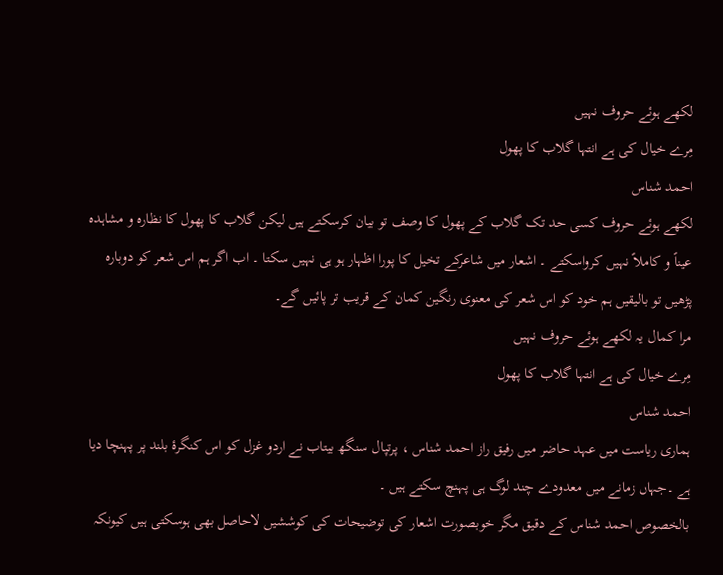لکھے ہوئے حروف نہیں
مِرے خیال کی ہے انتہا گلاب کا پھول
احمد شناس
لکھے ہوئے حروف کسی حد تک گلاب کے پھول کا وصف تو بیان کرسکتے ہیں لیکن گلاب کا پھول کا نظارہ و مشاہدہ عیناً و کاملاً نہیں کرواسکتے ۔ اشعار میں شاعرکے تخیل کا پورا اظہار ہو ہی نہیں سکتا ۔ اب اگر ہم اس شعر کو دوبارہ پڑھیں تو بالیقیں ہم خود کو اس شعر کی معنوی رنگین کمان کے قریب تر پائیں گے۔
مرا کمال یہ لکھے ہوئے حروف نہیں
مِرے خیال کی ہے انتہا گلاب کا پھول
احمد شناس
ہماری ریاست میں عہد حاضر میں رفیق راز احمد شناس ، پرتپال سنگھ بیتاب نے اردو غزل کو اس کنگرۂ بلند پر پہنچا دیا ہے ۔جہاں زمانے میں معدودے چند لوگ ہی پہنچ سکتے ہیں ۔
بالخصوص احمد شناس کے دقیق مگر خوبصورت اشعار کی توضیحات کی کوششیں لاحاصل بھی ہوسکتی ہیں کیونکہ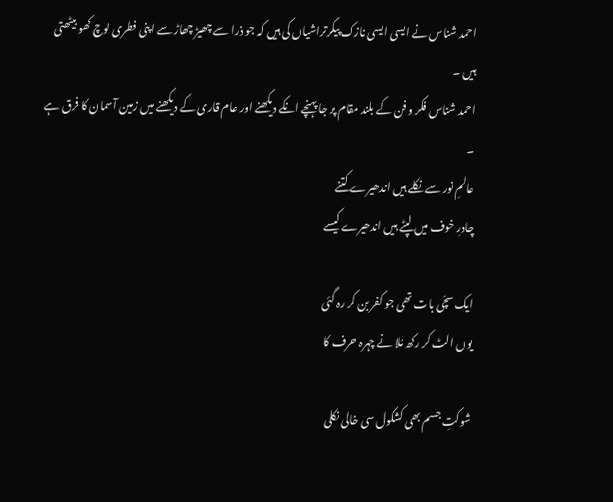احمد شناس نے ایسی ایسی نازک پیکرتراشیاں کی ہیں کہ جو ذرا سے چھیڑ چھاڑ سے اپنی فطری لوچ کھو بیٹھتی ہیں ۔
احمد شناس فکر و فن کے بلند مقام پر جا پہنچے انکے دیکھنے اور عام قاری کے دیکھنے میں زمین آسمان کا فرق ہے ۔
عالمِ نور سے نکلے ہیں اندھیرے کتنے
چادرِ خوف میں لپٹے ہیں اندھیرے کیسے

ایک سچّی بات تھی جو کفر بن کر رہ گئی
یوں الٹ کر رکھ مُلا نے چہرہ حرف کا

شوکتِ جسم بھی کشکول سی خالی نکلی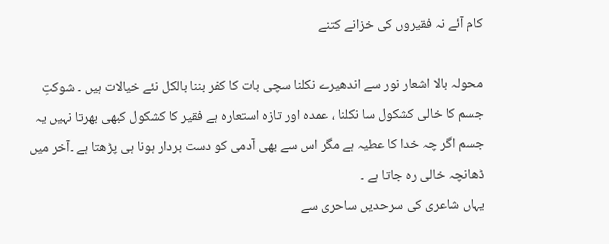کام آئے نہ فقیروں کی خزانے کتنے

محولہ بالا اشعار نور سے اندھیرے نکلنا سچی بات کا کفر بننا بالکل نئے خیالات ہیں ۔ شوکتِ جسم کا خالی کشکول سا نکلنا ، عمدہ اور تازہ استعارہ ہے فقیر کا کشکول کبھی بھرتا نہیں یہ جسم اگر چہ خدا کا عطیہ ہے مگر اس سے بھی آدمی کو دست بردار ہونا ہی پڑھتا ہے ۔آخر میں ڈھانچہ خالی رہ جاتا ہے ۔
یہاں شاعری کی سرحدیں ساحری سے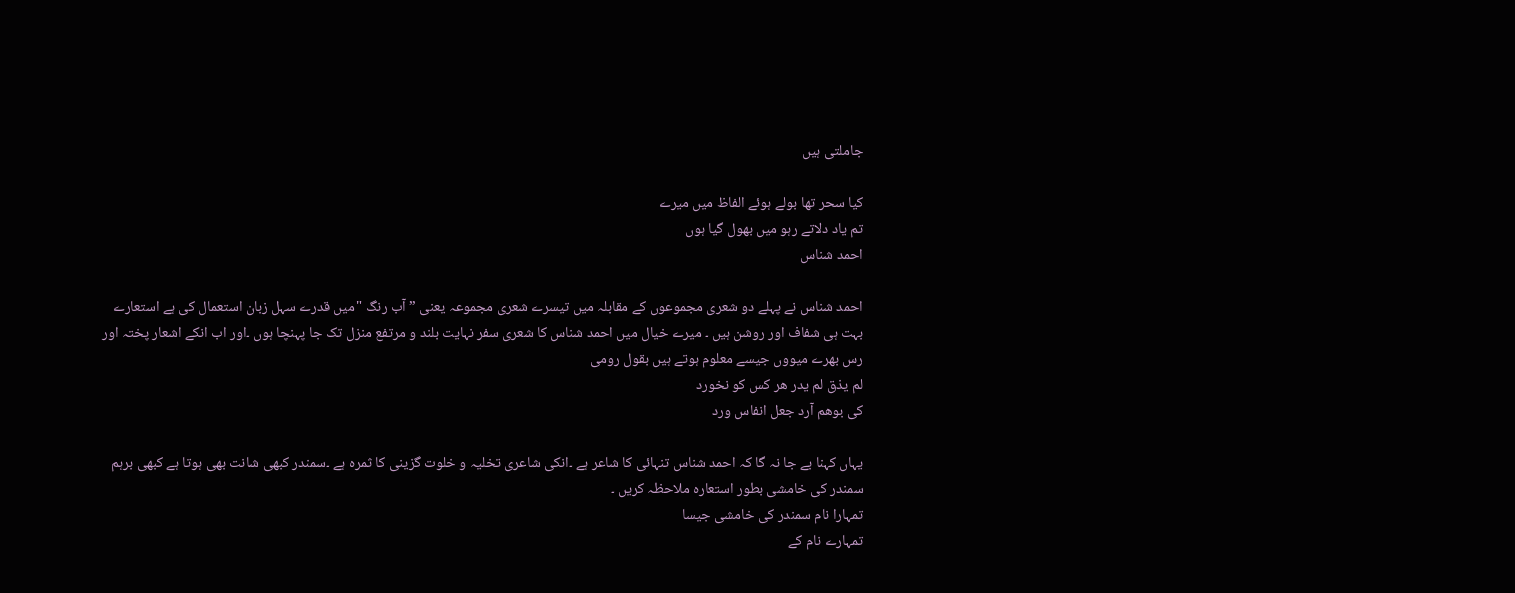جاملتی ہیں

کیا سحر تھا بولے ہوئے الفاظ میں میرے
تم یاد دلاتے رہو میں بھول گیا ہوں
احمد شناس

احمد شناس نے پہلے دو شعری مجموعوں کے مقابلہ میں تیسرے شعری مجموعہ یعنی ” آب رنگ "میں قدرے سہل زبان استعمال کی ہے استعارے بہت ہی شفاف اور روشن ہیں ۔ میرے خیال میں احمد شناس کا شعری سفر نہایت بلند و مرتفع منزل تک جا پہنچا ہوں ۔اور اب انکے اشعار پختہ اور رس بھرے میووں جیسے معلوم ہوتے ہیں بقول رومی
لم یذق لم یدر هر کس کو نخورد
کی بوهم آرد جعل انفاس ورد

یہاں کہنا بے جا نہ گا کہ احمد شناس تنہائی کا شاعر ہے ۔انکی شاعری تخلیہ و خلوت گزینی کا ثمرہ ہے ۔سمندر کبھی شانت بھی ہوتا ہے کبھی برہم سمندر کی خامشی بطور استعارہ ملاحظہ کریں ۔
تمہارا نام سمندر کی خامشی جیسا
تمہارے نام کے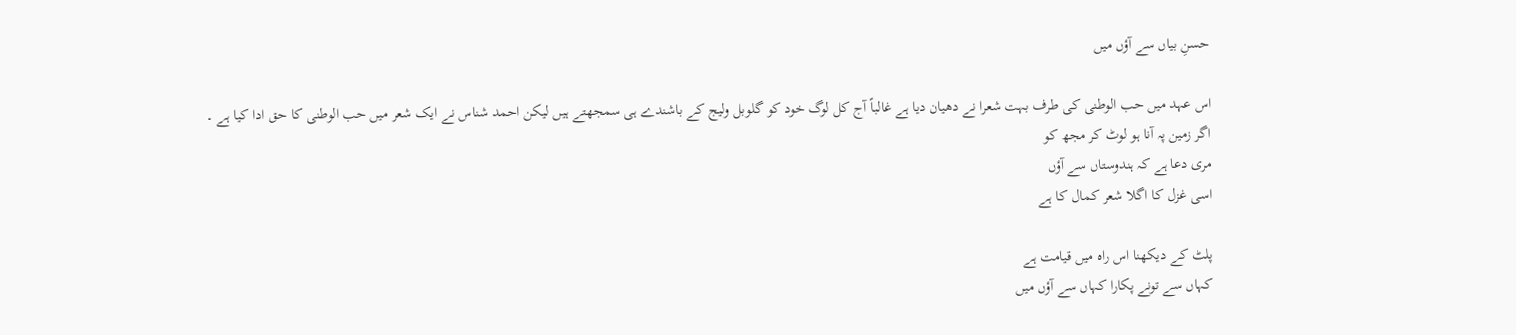حسنِ بیاں سے آؤں میں

اس عہد میں حب الوطنی کی طرف بہت شعرا نے دھیان دیا ہے غالباً آج کل لوگ خود کو گلوبل ولیج کے باشندے ہی سمجھتے ہیں لیکن احمد شناس نے ایک شعر میں حب الوطنی کا حق ادا کیا ہے ۔
اگر زمین پہ آنا ہو لوٹ کر مجھ کو
مری دعا ہے کہ ہندوستاں سے آؤں
اسی غزل کا اگلا شعر کمال کا ہے

پلٹ کے دیکھنا اس راہ میں قیامت ہے
کہاں سے تونے پکارا کہاں سے آؤں میں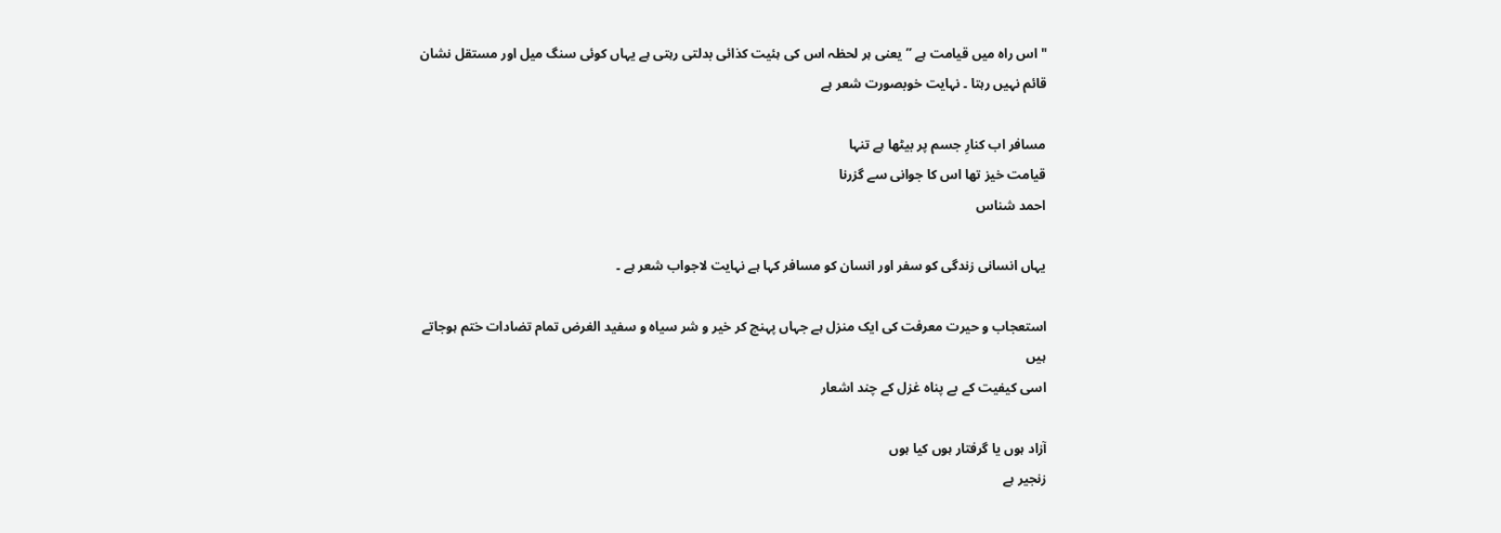"اس راہ میں قیامت ہے ” یعنی ہر لحظہ اس کی ہئیت کذائی بدلتی رہتی ہے یہاں کوئی سنگ میل اور مستقل نشان قائم نہیں رہتا ۔ نہایت خوبصورت شعر ہے

مسافر اب کنارِ جسم پر بیٹھا ہے تنہا
قیامت خیز تھا اس کا جوانی سے گزرنا
احمد شناس

یہاں انسانی زندگی کو سفر اور انسان کو مسافر کہا ہے نہایت لاجواب شعر ہے ۔

استعجاب و حیرت معرفت کی ایک منزل ہے جہاں پہنچ کر خیر و شر سیاہ و سفید الغرض تمام تضادات ختم ہوجاتے ہیں
اسی کیفیت کے بے پناہ غزل کے چند اشعار

آزاد ہوں یا گرفتار ہوں کیا ہوں
زنجیر ہے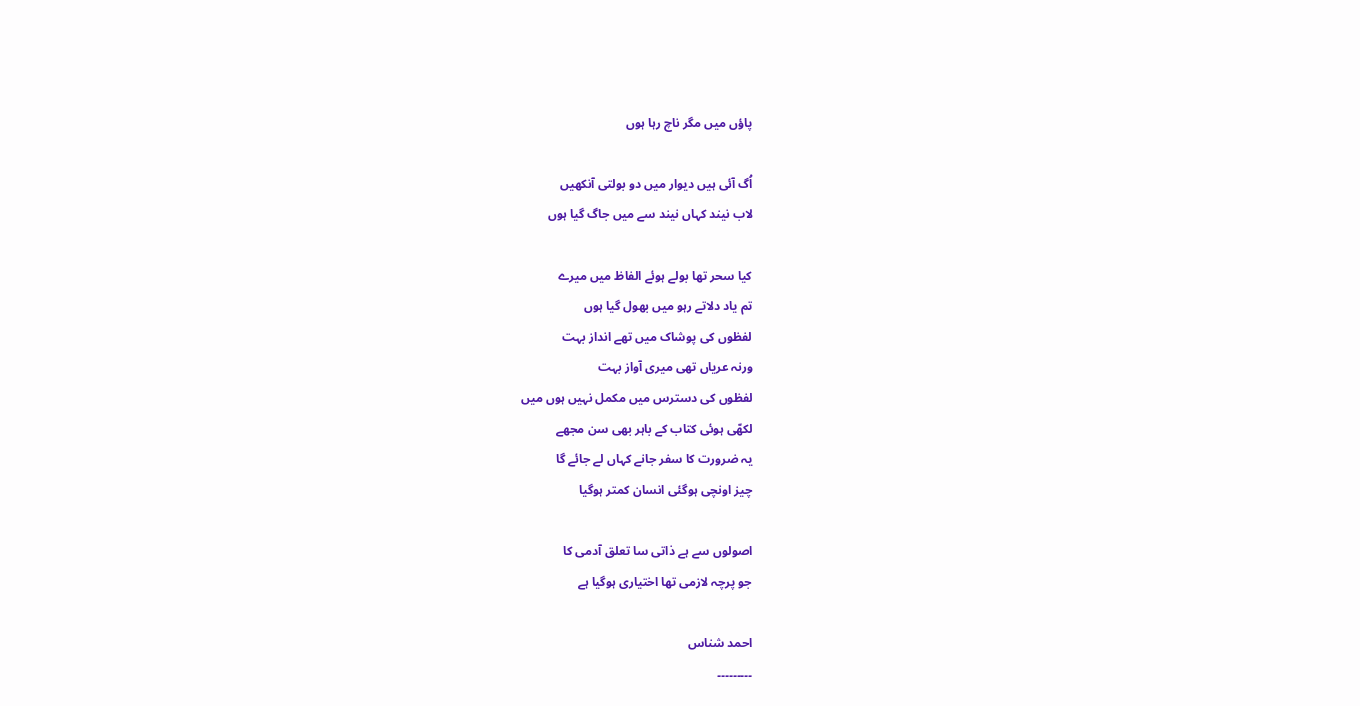پاؤں میں مگر ناچ رہا ہوں

اُگ آئی ہیں دیوار میں دو بولتی آنکھیں
لاب نیند کہاں نیند سے میں جاگ گیا ہوں

کیا سحر تھا بولے ہوئے الفاظ میں میرے
تم یاد دلاتے رہو میں بھول گیا ہوں
لفظوں کی پوشاک میں تھے انداز بہت
ورنہ عریاں تھی میری آواز بہت
لفظوں کی دسترس میں مکمل نہیں ہوں میں
لکھّی ہوئی کتاب کے باہر بھی سن مجھے
یہ ضرورت کا سفر جانے کہاں لے جائے گا
چیز اونچی ہوگئی انسان کمتر ہوگیا

اصولوں سے ہے ذاتی سا تعلق آدمی کا
جو پرچہ لازمی تھا اختیاری ہوگیا ہے

احمد شناس
۔۔۔۔۔۔۔۔۔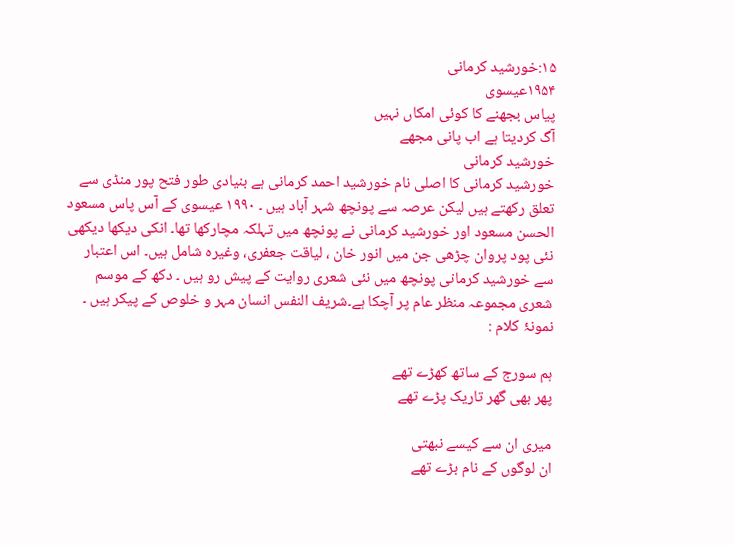۱۵:خورشید کرمانی
۱۹۵۴عیسوی
پیاس بجھنے کا کوئی امکاں نہیں
آگ کردیتا ہے اب پانی مجھے
خورشید کرمانی
خورشید کرمانی کا اصلی نام خورشید احمد کرمانی ہے بنیادی طور فتح پور منڈی سے تعلق رکھتے ہیں لیکن عرصہ سے پونچھ شہر آباد ہیں ۔ ۱۹۹۰ عیسوی کے آس پاس مسعود الحسن مسعود اور خورشید کرمانی نے پونچھ میں تہلکہ مچارکھا تھا۔ انکی دیکھا دیکھی نئی پود پروان چڑھی جن میں انور خان ، لیاقت جعفری، وغیرہ شامل ہیں۔ اس اعتبار سے خورشید کرمانی پونچھ میں نئی شعری روایت کے پیش رو ہیں ۔ دکھ کے موسم شعری مجموعہ منظر عام پر آچکا ہے۔شریف النفس انسان مہر و خلوص کے پیکر ہیں ۔
نمونۂ کلام :

ہم سورج کے ساتھ کھڑے تھے
پھر بھی گھر تاریک پڑے تھے

میری ان سے کیسے نبھتی
ان لوگوں کے نام بڑے تھے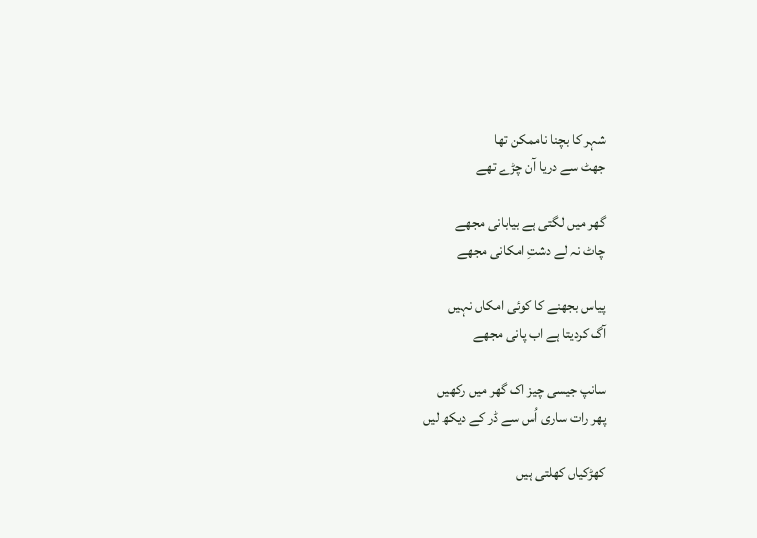شہر کا بچنا ناممکن تھا
جھٹ سے دریا آن چڑے تھے

گھر میں لگتی ہے بیابانی مجھے
چاٹ نہ لے دشتِ امکانی مجھے

پیاس بجھنے کا کوئی امکاں نہیں
آگ کردیتا ہے اب پانی مجھے

سانپ جیسی چیز اک گھر میں رکھیں
پھر رات ساری اُس سے ڈر کے دیکھ لیں

کھڑکیاں کھلتی ہیں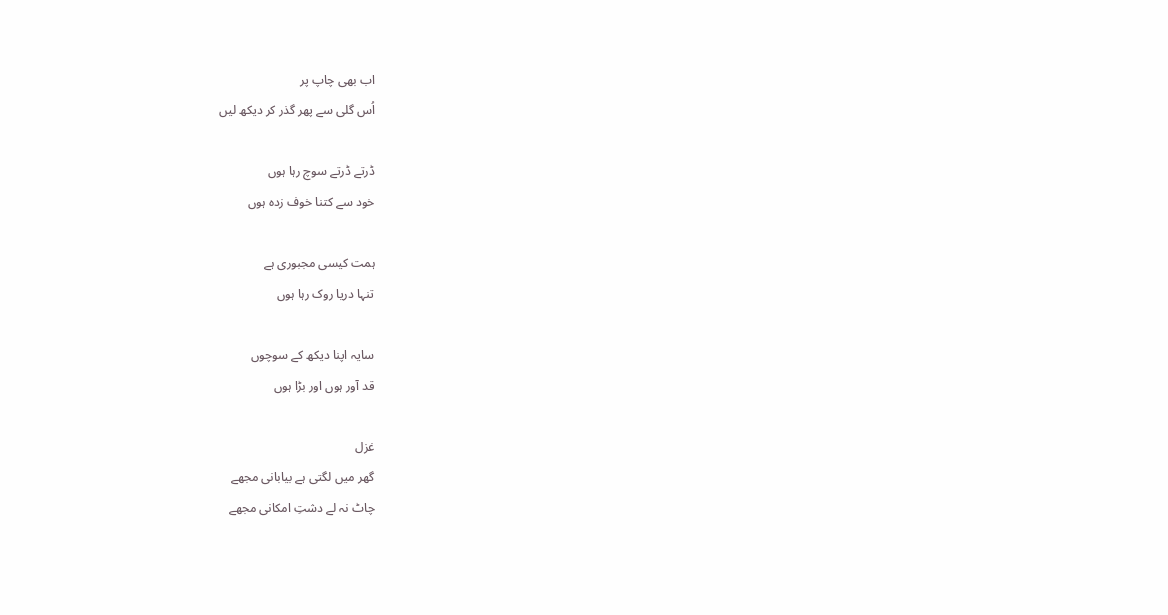اب بھی چاپ پر
اُس گلی سے پھر گذر کر دیکھ لیں

ڈرتے ڈرتے سوچ رہا ہوں
خود سے کتنا خوف زدہ ہوں

ہمت کیسی مجبوری ہے
تنہا دریا روک رہا ہوں

سایہ اپنا دیکھ کے سوچوں
قد آور ہوں اور بڑا ہوں

غزل
گھر میں لگتی ہے بیابانی مجھے
چاٹ نہ لے دشتِ امکانی مجھے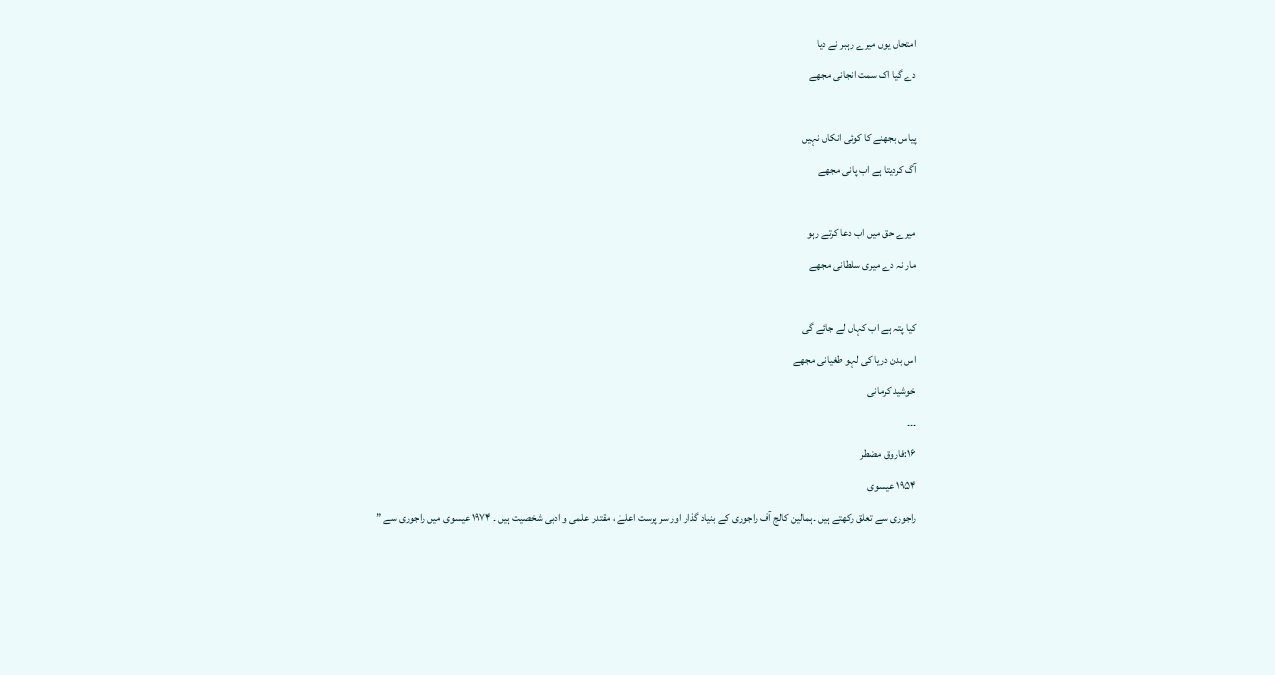امتحاں یوں میرے رہبر نے دیا
دے گیا اک سمت انجانی مجھے

پیاس بجھنے کا کوئی انکاں نہیں
آگ کردیتا ہے اب پانی مجھے

میرے حق میں اب دعا کرتے رہو
مار نہ دے میری سلطانی مجھے

کیا پتہ ہے اب کہاں لے جائے گی
اس بدن دریا کی لہو طغیانی مجھے
خوشید کرمانی
۔۔۔
۱۶:فاروق مضطر
۱۹۵۴ عیسوی
راجوری سے تعلق رکھتے ہیں ۔ہمالین کالج آف راجوری کے بنیاد گذار اور سر پرست اعلےٰ ، مقتدر علمی و ادبی شخصیت ہیں ۔ ۱۹۷۴ عیسوی میں راجوری سے ”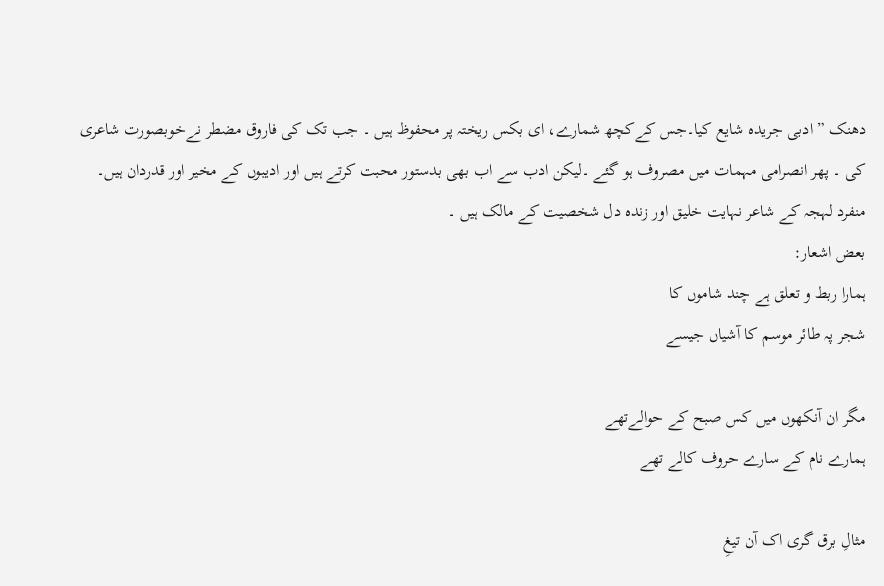دھنک ” ادبی جریدہ شایع کیا۔جس کےکچھ شمارے، ای بکس ریختہ پر محفوظ ہیں ۔ جب تک کی فاروق مضطر نےخوبصورت شاعری کی ۔ پھر انصرامی مہمات میں مصروف ہو گئے ۔لیکن ادب سے اب بھی بدستور محبت کرتے ہیں اور ادیبوں کے مخیر اور قدردان ہیں۔ منفرد لہجہ کے شاعر نہایت خلیق اور زندہ دل شخصیت کے مالک ہیں ۔
بعض اشعار:
ہمارا ربط و تعلق ہے چند شاموں کا
شجر پہ طائر موسم کا آشیاں جیسے

مگر ان آنکھوں میں کس صبح کے حوالےتھے
ہمارے نام کے سارے حروف کالے تھے

مثالِ برق گری اک آن تیغِ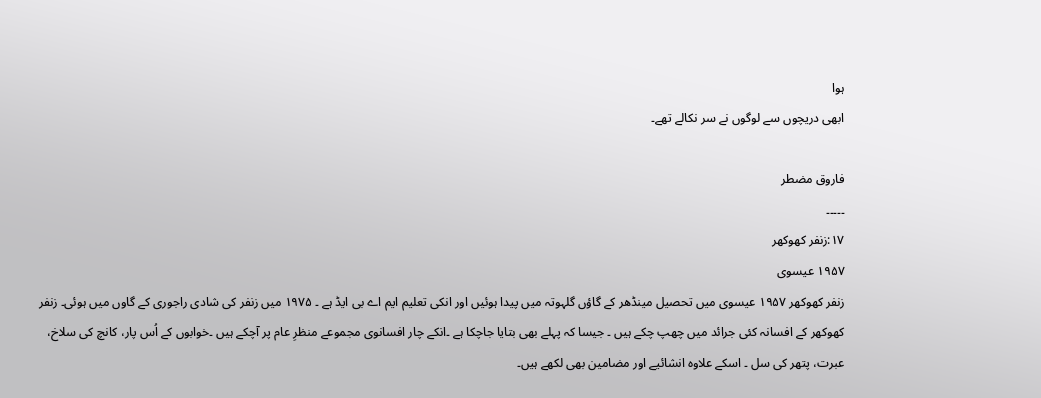ہوا
ابھی دریچوں سے لوگوں نے سر نکالے تھے۔

فاروق مضطر
۔۔۔۔۔
۱۷:زنفر کھوکھر
۱۹۵۷ عیسوی
زنفر کھوکھر ۱۹۵۷ عیسوی میں تحصیل مینڈھر کے گاؤں گلہوتہ میں پیدا ہوئیں اور انکی تعلیم ایم اے بی ایڈ ہے ۔ ۱۹۷۵ میں زنفر کی شادی راجوری کے گاوں میں ہوئی۔ زنفر کھوکھر کے افسانہ کئی جرائد میں چھپ چکے ہیں ۔ جیسا کہ پہلے بھی بتایا جاچکا ہے ۔انکے چار افسانوی مجموعے منظرِ عام پر آچکے ہیں ۔خوابوں کے اُس پار، کانچ کی سلاخ، عبرت، پتھر کی سل ۔ اسکے علاوہ انشائیے اور مضامین بھی لکھے ہیں۔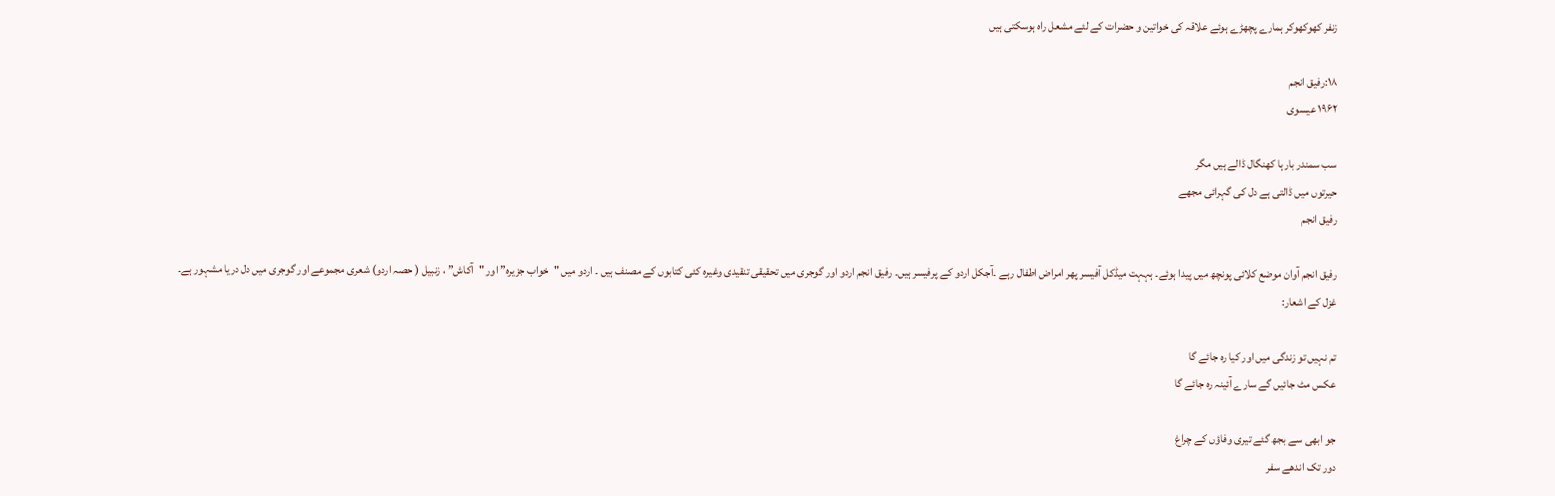زنفر کھوکھوکر ہمارے پچھڑے ہوئے علاقہ کی خواتین و حضرات کے لئے مشعل راہ ہوسکتی ہیں

۱۸:رفیق انجم
۱۹۶۲ عیسوی

سب سمندر بارہا کھنگال ڈالے ہیں مگر
حیرتوں میں ڈالتی ہے دل کی گہرائی مجھے
رفیق انجم

رفیق انجم آوان موضع کلائی پونچھ میں پیدا ہوئے۔ ہہہت میڈکل آفیسر پھر امراض اطفال رہے ۔آجکل اردو کے پرفیسر ہیں۔ رفیق انجم اردو اور گوجری میں تحقیقی تنقیدی وغیرہ کئی کتابوں کے مصنف ہیں ۔ اردو میں "خواب جزیرہ” اور "آکاش” ، زنبیل ( حصہ اردو) شعری مجموعے اور گوجری میں دل دریا مشہور ہے۔
غزل کے اشعار:

تم نہیں تو زندگی میں اور کیا رہ جائے گا
عکس مٹ جائیں گے سارے آئینہ رہ جائے گا

جو ابھی سے بجھ گئے تیری وفاؤں کے چراغ
دور تک اندھے سفر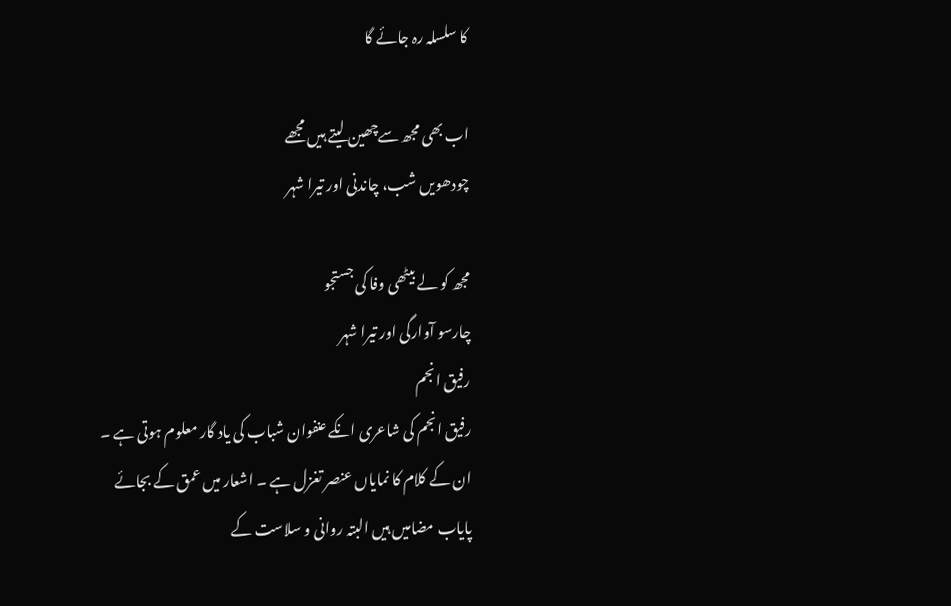کا سلسلہ رہ جائے گا

اب بھی مجھ سےچھین لیتے ہیں مجھے
چودھویں شب، چاندنی اور تیرا شہر

مجھ کو لے بیٹھی وفا کی جستجو
چارسو آوارگی اور تیرا شہر
رفیق انجم
رفیق انجم کی شاعری انکے عنفوان شباب کی یاد گار معلوم ہوتی ہے ۔ ان کے کلام کا نمایاں عنصر تغزل ہے ۔ اشعار میں عمق کے بجائے پایاب مضامیں ہیں البتہ روانی و سلاست کے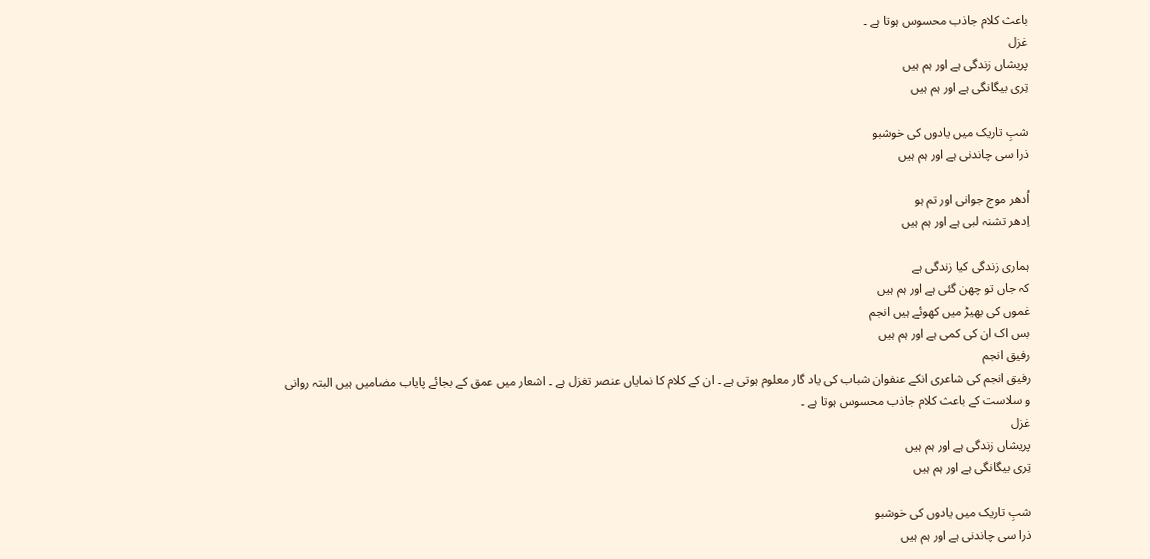باعث کلام جاذب محسوس ہوتا ہے ۔
غزل
پریشاں زندگی ہے اور ہم ہیں
تِری بیگانگی ہے اور ہم ہیں

شبِ تاریک میں یادوں کی خوشبو
ذرا سی چاندنی ہے اور ہم ہیں

اُدھر موج جوانی اور تم ہو
اِدھر تشنہ لبی ہے اور ہم ہیں

ہماری زندگی کیا زندگی ہے
کہ جاں تو چھن گئی ہے اور ہم ہیں
غموں کی بھیڑ میں کھوئے ہیں انجم
بس اک ان کی کمی ہے اور ہم ہیں
رفیق انجم
رفیق انجم کی شاعری انکے عنفوان شباب کی یاد گار معلوم ہوتی ہے ۔ ان کے کلام کا نمایاں عنصر تغزل ہے ۔ اشعار میں عمق کے بجائے پایاب مضامیں ہیں البتہ روانی و سلاست کے باعث کلام جاذب محسوس ہوتا ہے ۔
غزل
پریشاں زندگی ہے اور ہم ہیں
تِری بیگانگی ہے اور ہم ہیں

شبِ تاریک میں یادوں کی خوشبو
ذرا سی چاندنی ہے اور ہم ہیں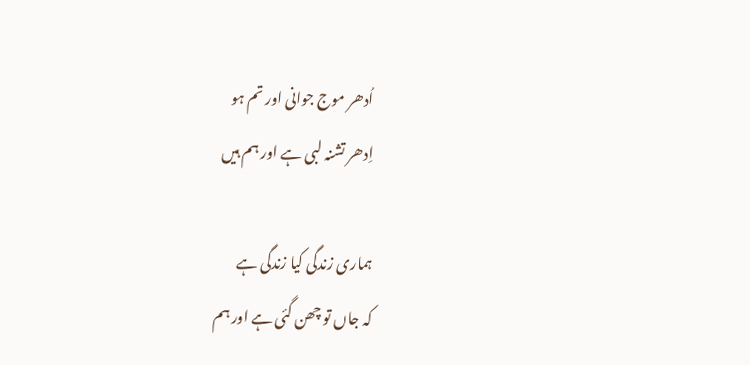اُدھر موج جوانی اور تم ہو
اِدھر تشنہ لبی ہے اور ہم ہیں

ہماری زندگی کیا زندگی ہے
کہ جاں تو چھن گئی ہے اور ہم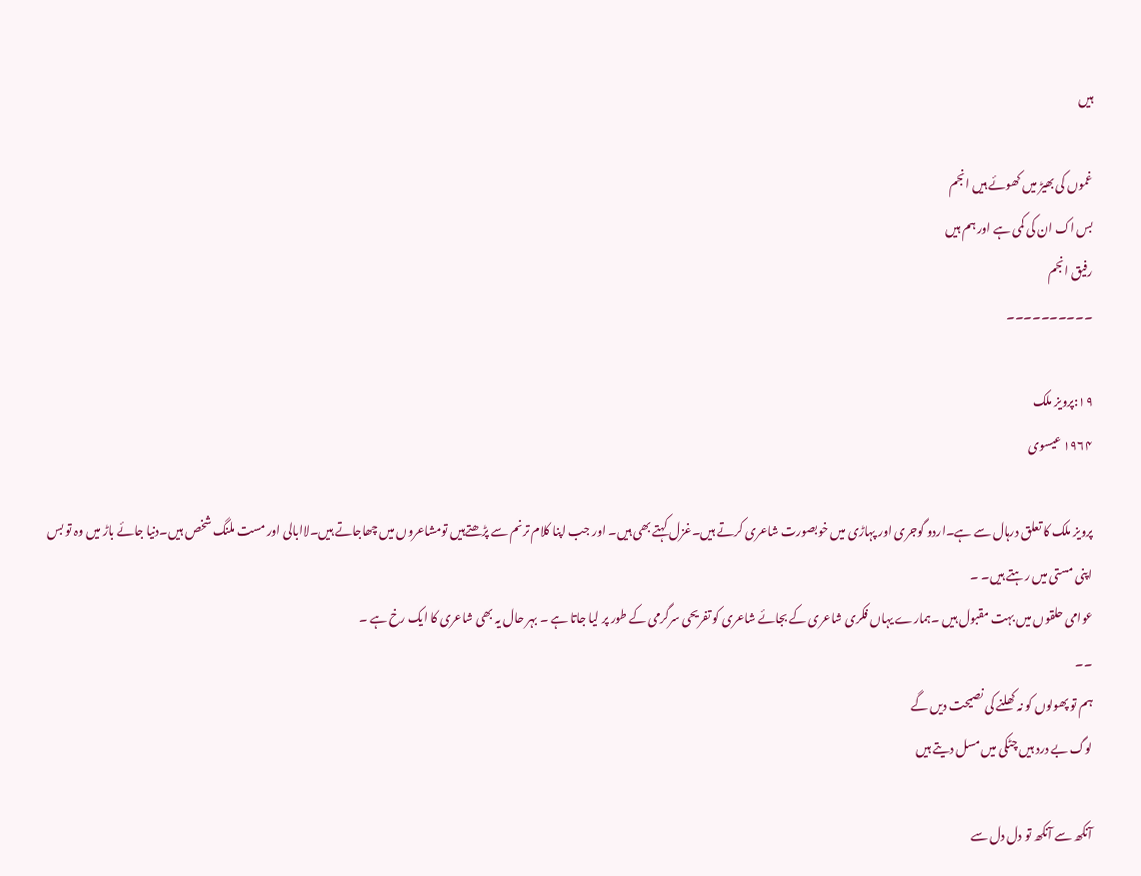ہیں

غموں کی بھیڑ میں کھوئے ہیں انجم
بس اک ان کی کمی ہے اور ہم ہیں
رفیق انجم
۔۔۔۔۔۔۔۔۔۔

۱۹:پرویز ملک
۱۹۶۴ عیسوی

پرویز ملک کا تعلق درہال سے ہے۔اردو گوجری اور پہاڑی میں خوبصورت شاعری کرتے ہیں۔غزل کہتے بھی ہیں۔ اور جب اپنا کلام ترنم سے پڑھتےہیں تومشاعروں میں چھاجاتے ہیں۔لاابالی اور مست ملنگ شخص ہیں۔دنیا جائے باڑ میں وہ تو بس اپنی مستی میں رہتے ہیں۔ ۔
عوامی حلقوں میں بہت مقبول ہیں ۔ہمارے یہاں فکری شاعری کے بجائے شاعری کو تفریحی سرگرمی کے طور پر لیا جاتا ہے ۔ بہر حال یہ بھی شاعری کا ایک رخ ہے ۔
۔۔
ہم تو پھولوں کو نہ کھلنے کی نصیحت دیں گے
لوگ بے درد ہیں چٹکی میں مسل دیتے ہیں

آنکھ سے آنکھ تو دل دل سے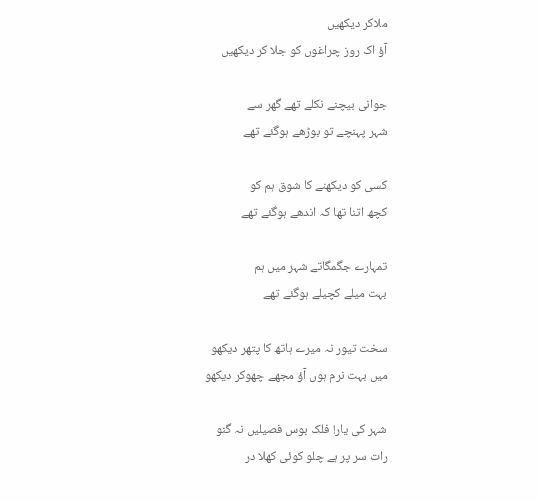ملاکر دیکھیں
آؤ اک روز چراغوں کو جلا کر دیکھیں

جوانی بیچنے نکلے تھے گھر سے
شہر پہنچے تو بوڑھے ہوگئے تھے

کسی کو دیکھنے کا شوق ہم کو
کچھ اتنا تھا کہ اندھے ہوگئے تھے

تمہارے جگمگاتے شہر میں ہم
بہت میلے کچیلے ہوگئے تھے

سخت تیور نہ میرے ہاتھ کا پتھر دیکھو
میں بہت نرم ہوں آؤ مجھے چھوکر دیکھو

شہر کی یار! فلک بوس فصیلیں نہ گنو
رات سر پر ہے چلو کوئی کھلا در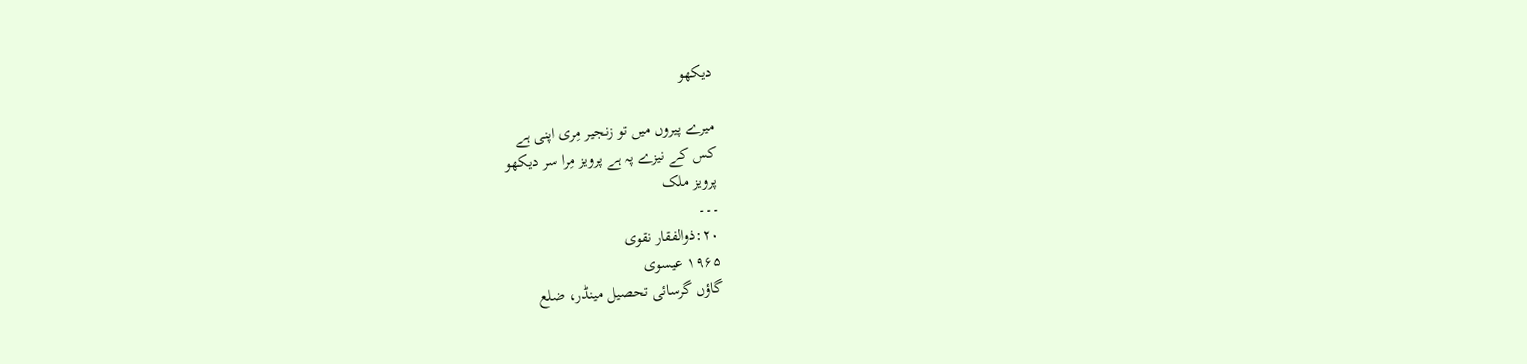دیکھو

میرے پیروں میں تو زنجیر مِری اپنی ہے
کس کے نیزے پہ ہے پرویز مِرا سر دیکھو
پرویز ملک
۔۔۔
۲۰:ذوالفقار نقوی
۱۹۶۵ عیسوی
گاؤں گرسائی تحصیل مینڈر، ضلع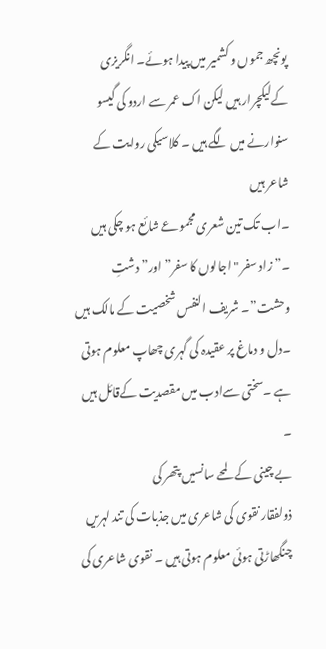پونچھ جموں و کشمیر میں پیدا ہوئے۔ انگریزی کےلیکچرار ہیں لیکن اک عمر سے اردو کی گیسو سنوارنے میں لگے ہیں ۔ کلاسیکی روایت کے شاعر ہیں
۔اب تک تین شعری مجموعے شائع ہو چکی ہیں ۔”زاد سفر "اجالوں کا سفر” اور” دشتِ وحشت”۔ شریف النفس شخصیت کے مالک ہیں ۔دل و دماغ پر عقیدہ کی گہری چھاپ معلوم ہوتی ہے ۔سختی سےادب میں مقصدیت کےقائل ہیں ۔
بے چینی کے لمحے سانسیں پتھر کی
ذولفقار نقوی کی شاعری میں جذبات کی تند لہریں چنگھاڑتی ہوئی معلوم ہوتی ہیں ۔ نقوی شاعری کی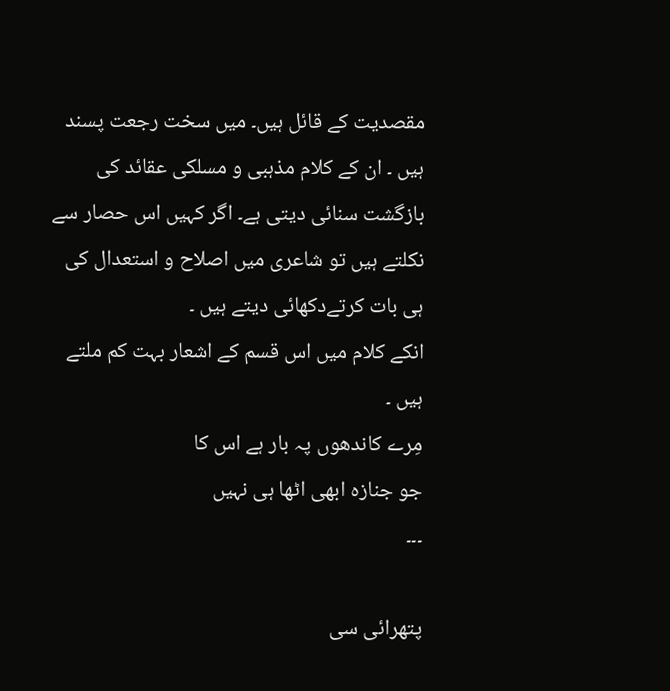مقصدیت کے قائل ہیں۔ میں سخت رجعت پسند ہیں ۔ ان کے کلام مذہبی و مسلکی عقائد کی بازگشت سنائی دیتی ہے۔ اگر کہیں اس حصار سے نکلتے ہیں تو شاعری میں اصلاح و استعدال کی ہی بات کرتےدکھائی دیتے ہیں ۔
انکے کلام میں اس قسم کے اشعار بہت کم ملتے ہیں ۔
مِرے کاندھوں پہ بار ہے اس کا
جو جنازہ ابھی اٹھا ہی نہیں
۔۔۔

پتھرائی سی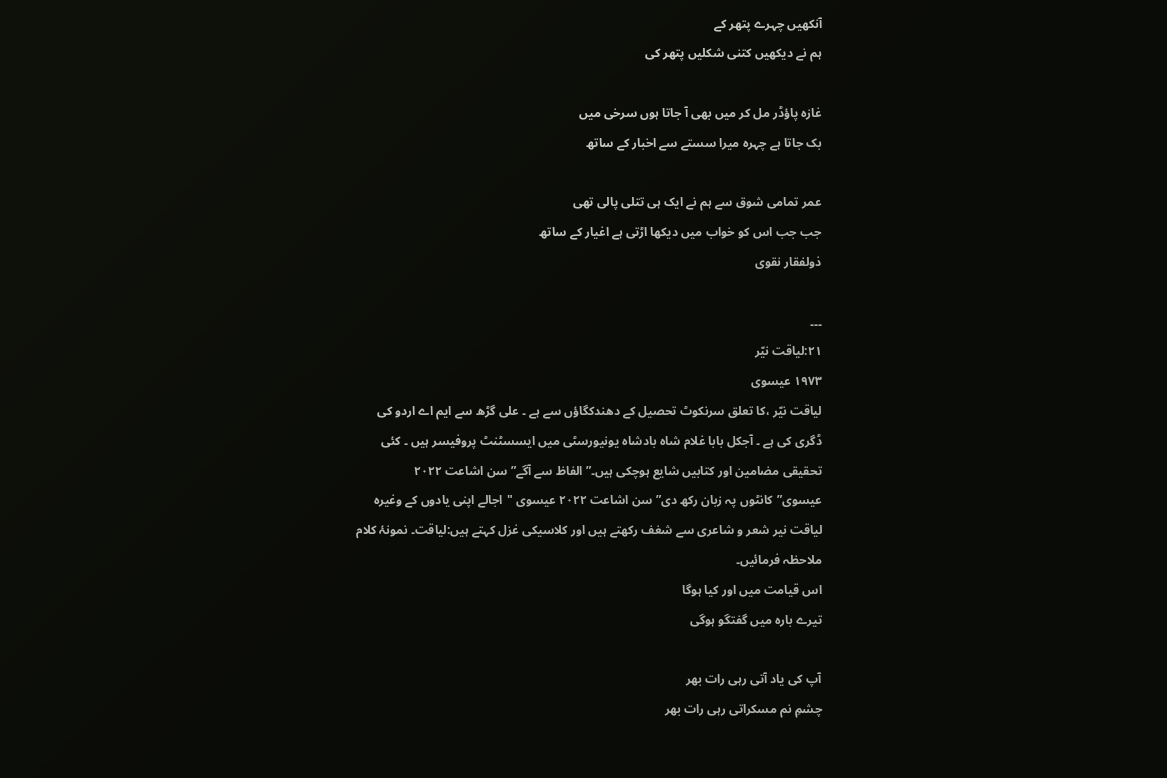آنکھیں چہرے پتھر کے
ہم نے دیکھیں کتنی شکلیں پتھر کی

غازہ پاؤڈر مل کر میں بھی آ جاتا ہوں سرخی میں
بک جاتا ہے چہرہ میرا سستے سے اخبار کے ساتھ

عمر تمامی شوق سے ہم نے ایک ہی تتلی پالی تھی
جب جب اس کو خواب میں دیکھا اڑتی ہے اغیار کے ساتھ
ذولفقار نقوی

۔۔۔
۲۱:لیاقت نیّر
۱۹۷۳ عیسوی
لیاقت نیّر ،کا تعلق سرنکوٹ تحصیل کے دھندکگاؤں سے ہے ۔ علی گڑھ سے ایم اے اردو کی ڈگری کی ہے ۔ آجکل بابا غلام شاہ بادشاہ یونیورسٹی میں ایسسٹنٹ پروفیسر ہیں ۔ کئی تحقیقی مضامین اور کتابیں شایع ہوچکی ہیں۔”الفاظ سے آگے” سن اشاعت ۲۰۲۲ عیسوى”کانٹوں پہ زبان رکھ دی” سن اشاعت ۲۰۲۲ عیسوی "اجالے اپنی یادوں کے وغیرہ لیاقت نیر شعر و شاعری سے شغف رکھتے ہیں اور کلاسیکی غزل کہتے ہیں:لیاقت۔ نمونۂ کلام ملاحظہ فرمائیں۔
اس قیامت میں اور کیا ہوگا
تیرے بارہ میں گفتگو ہوگی

آپ کی یاد آتی رہی رات بھر
چشمِ نم مسکراتی رہی رات بھر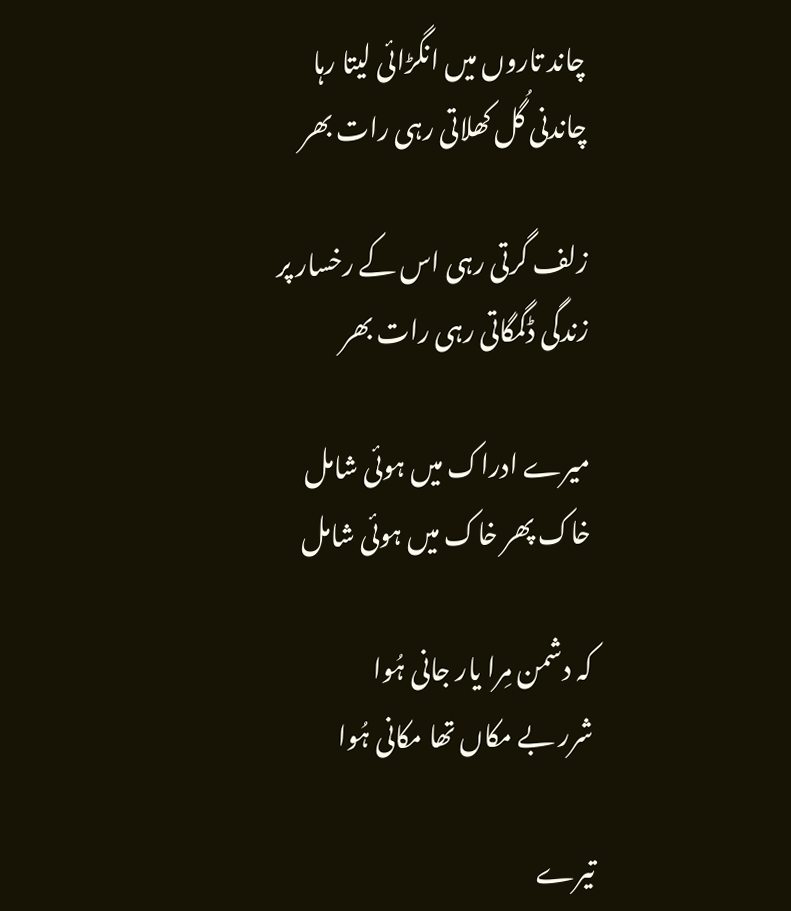چاند تاروں میں انگڑائی لیتا رہا
چاندنی گُل کھلاتی رہی رات بھر

زلف گرتی رہی اس کے رخسار پر
زندگی ڈگمگاتی رہی رات بھر

میرے ادراک میں ہوئی شامل
خاک پھر خاک میں ہوئی شامل

کہ دشمن مِرا یار جانی ہُوا
شرر بے مکاں تھا مکانی ہُوا

تیرے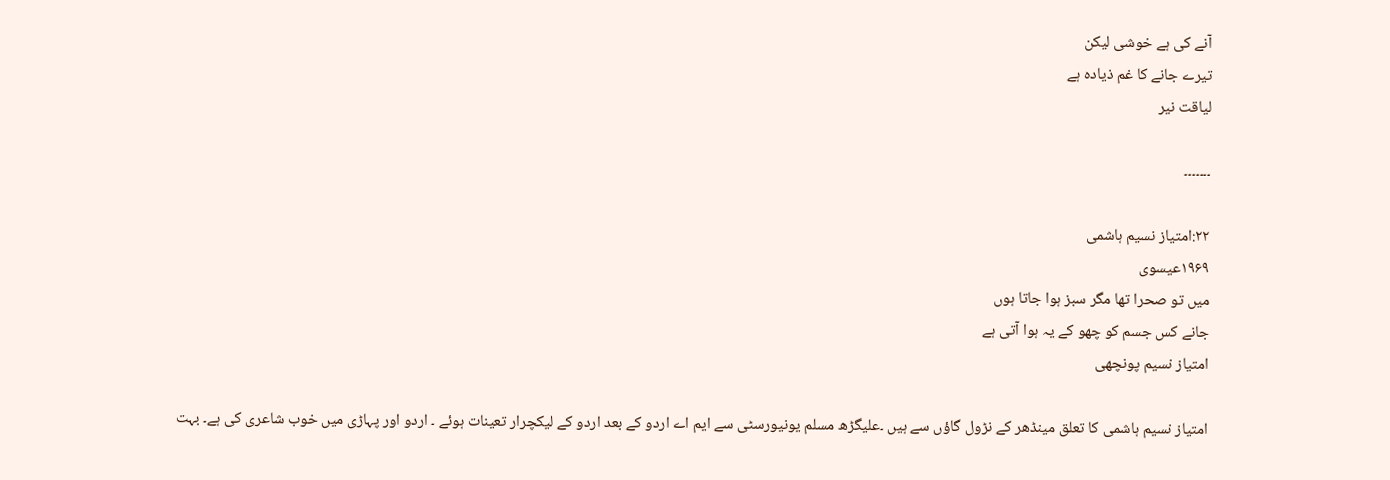آنے کی ہے خوشی لیکن
تیرے جانے کا غم ذیادہ ہے
لیاقت نیر

۔۔۔۔۔۔۔

۲۲:امتیاز نسیم ہاشمی
۱۹۶۹عیسوی
میں تو صحرا تھا مگر سبز ہوا جاتا ہوں
جانے کس جسم کو چھو کے یہ ہوا آتی ہے
امتیاز نسیم پونچھی

امتیاز نسیم ہاشمی کا تعلق مینڈھر کے نڑول گاؤں سے ہیں ۔علیگڑھ مسلم یونیورسٹی سے ایم اے اردو کے بعد اردو کے لیکچرار تعینات ہوئے ۔ اردو اور پہاڑی میں خوب شاعری کی ہے۔ بہت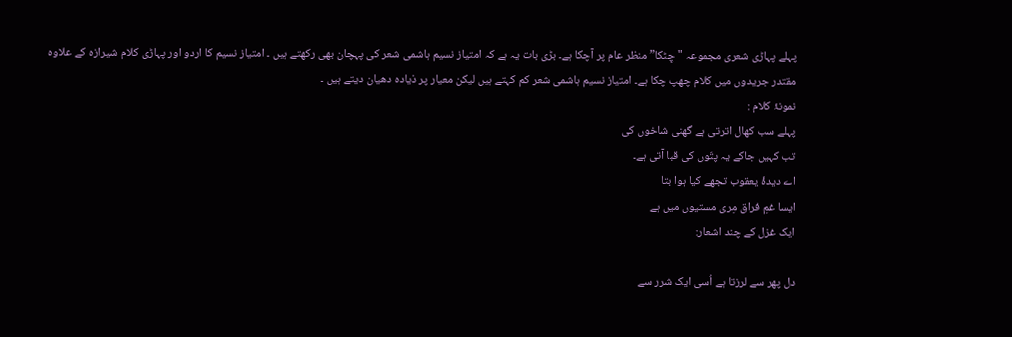پہلے پہاڑی شعری مجموعہ "چِٹکا” منظر عام پر آچکا ہے۔ بڑی بات یہ ہے کہ امتیاز نسیم ہاشمی شعر کی پہچان بھی رکھتے ہیں ۔ امتیاز نسیم کا اردو اور پہاڑی کلام شیرازہ کے علاوہ مقتدر جریدوں میں کلام چھپ چکا ہے۔ امتیاز نسیم ہاشمی شعر کم کہتے ہیں لیکن معیار پر ذیادہ دھیان دیتے ہیں ۔
نمونۂ کلام :
پہلے سب کھال اترتی ہے گھنی شاخوں کی
تب کہیں جاکے یہ پتّوں کی قبا آتی ہے۔
اے دیدۂ یعقوب تجھے کیا ہوا بتا
ایسا غمِ فراق مِری مستیوں میں ہے
ایک غزل کے چند اشعار:

دل پھر سے لرزتا ہے اُسی ایک شرر سے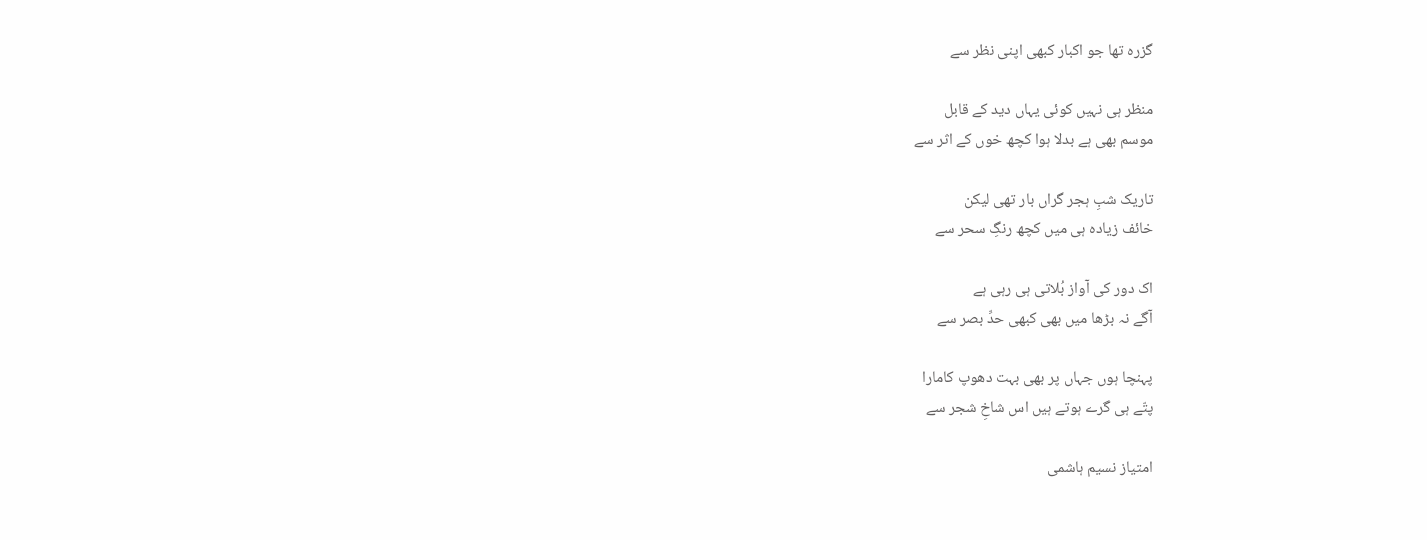گزرہ تھا جو اکبار کبھی اپنی نظر سے

منظر ہی نہیں کوئی یہاں دید کے قابل
موسم بھی ہے بدلا ہوا کچھ خوں کے اثر سے

تاریک شبِ ہجر گراں بار تھی لیکن
خائف زیادہ ہی میں کچھ رنگِ سحر سے

اک دور کی آواز بُلاتی ہی رہی ہے
آگے نہ بڑھا میں بھی کبھی حدِّ بصر سے

پہنچا ہوں جہاں پر بھی بہت دھوپ کامارا
پتّے ہی گرے ہوتے ہیں اس شاخِ شجر سے

امتیاز نسیم ہاشمی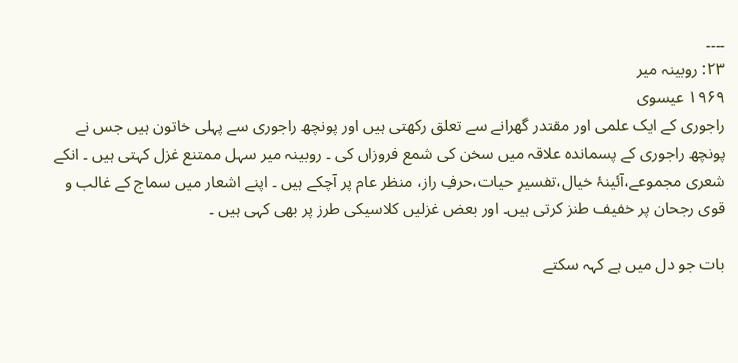۔۔۔۔
۲۳: روبینہ میر
۱۹۶۹ عیسوی
راجوری کے ایک علمی اور مقتدر گھرانے سے تعلق رکھتی ہیں اور پونچھ راجوری سے پہلی خاتون ہیں جس نے پونچھ راجوری کے پسماندہ علاقہ میں سخن کی شمع فروزاں کی ۔ روبینہ میر سہل ممتنع غزل کہتی ہیں ۔ انکے شعری مجموعے،آئینۂ خیال،تفسیرِ حیات،حرفِ راز، منظر عام پر آچکے ہیں ۔ اپنے اشعار میں سماج کے غالب و قوی رجحان پر خفیف طنز کرتی ہیں۔ اور بعض غزلیں کلاسیکی طرز پر بھی کہی ہیں ۔

بات جو دل میں ہے کہہ سکتے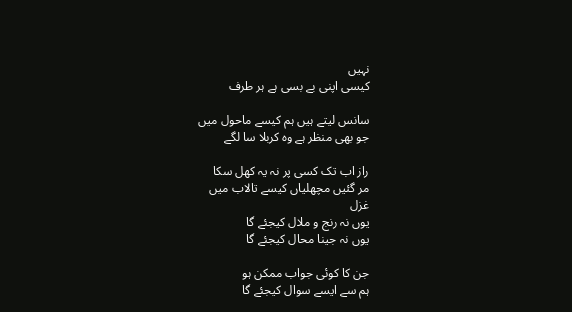نہیں
کیسی اپنی بے بسی ہے ہر طرف

سانس لیتے ہیں ہم کیسے ماحول میں
جو بھی منظر ہے وہ کربلا سا لگے

راز اب تک کسی پر نہ یہ کھل سکا
مر گئیں مچھلیاں کیسے تالاب میں
غزل
یوں نہ رنج و ملال کیجئے گا
یوں نہ جینا محال کیجئے گا

جن کا کوئی جواب ممکن ہو
ہم سے ایسے سوال کیجئے گا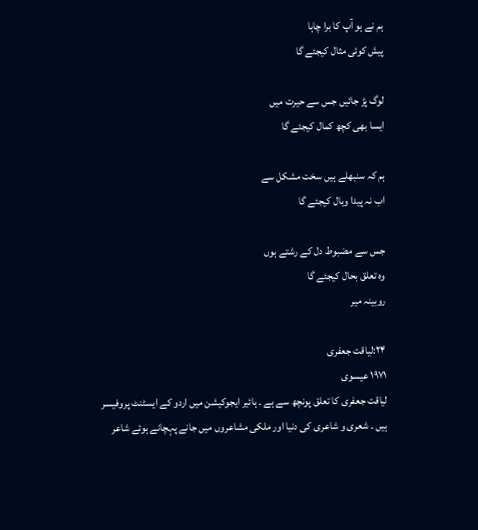ہم نے ہو آپ کا برا چاہا
پیش کوئی مثال کیجئے گا

لوگ پڑ جائیں جس سے حیرت میں
ایسا بھی کچھ کمال کیجئے گا

ہم کہ سنبھلے ہیں سخت مشکل سے
اب نہ پیدا وبال کیجئے گا

جس سے مضبوط دل کے رشتے ہوں
وہ تعلق بحال کیجئے گا
روبینہ میر

۲۴:لیاقت جعفری
۱۹۷۱ عیسوی
لیاقت جعفری کا تعلق پونچھ سے ہے ۔ ہائیر ایجوکیشن میں اردو کے ایسٹنٹ پروفیسر ہیں ۔ شعری و شاعری کی دنیا اور ملکی مشاعروں میں جانے پہچانے ہوئے شاعر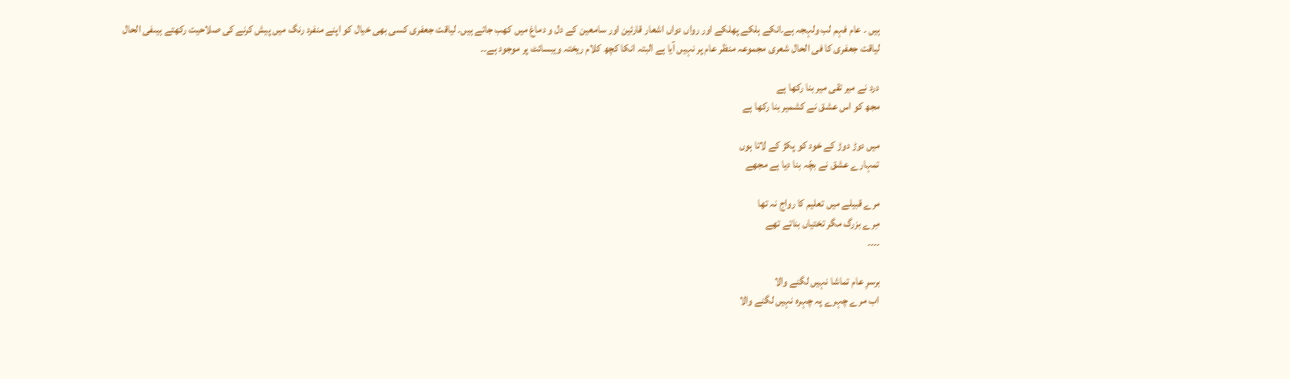ہیں ۔ عام فہم لب ولہجہ ہے۔انکے ہلکے پھلکے اور رواں دواں اشعار قارئین اور سامعین کے دل و دماغ میں کھب جاتے ہیں۔ لیاقت جعفری کسی بھی خیال کو اپنے منفرد رنگ میں پیش کرنے کی صلاحیت رکھتے ہیںفی الحال
لیاقت جعفری کا فی الحال شعری مجموعہ منظر عام پر نہیں آیا ہے البتہ انکا کچھ کلام ریختہ ویبسائٹ پر موجود ہے۔۔

درد نے میر تقی میر بنا رکھا ہے
مجھ کو اس عشق نے کشمیر بنا رکھا ہے

میں دوڑ دوڑ کے خود کو پکڑ کے لاتا ہوں
تمہارے عشق نے بچّہ بنا دیا ہے مجھے

مرے قبیلے میں تعلیم کا رواج نہ تھا
مِرے بزرگ مگر تختیاں بناتے تھے
۔۔۔۔

برسرِ عام تماشا نہیں لگنے والا
اب مرے چہرے پہ چہرہ نہیں لگنے والا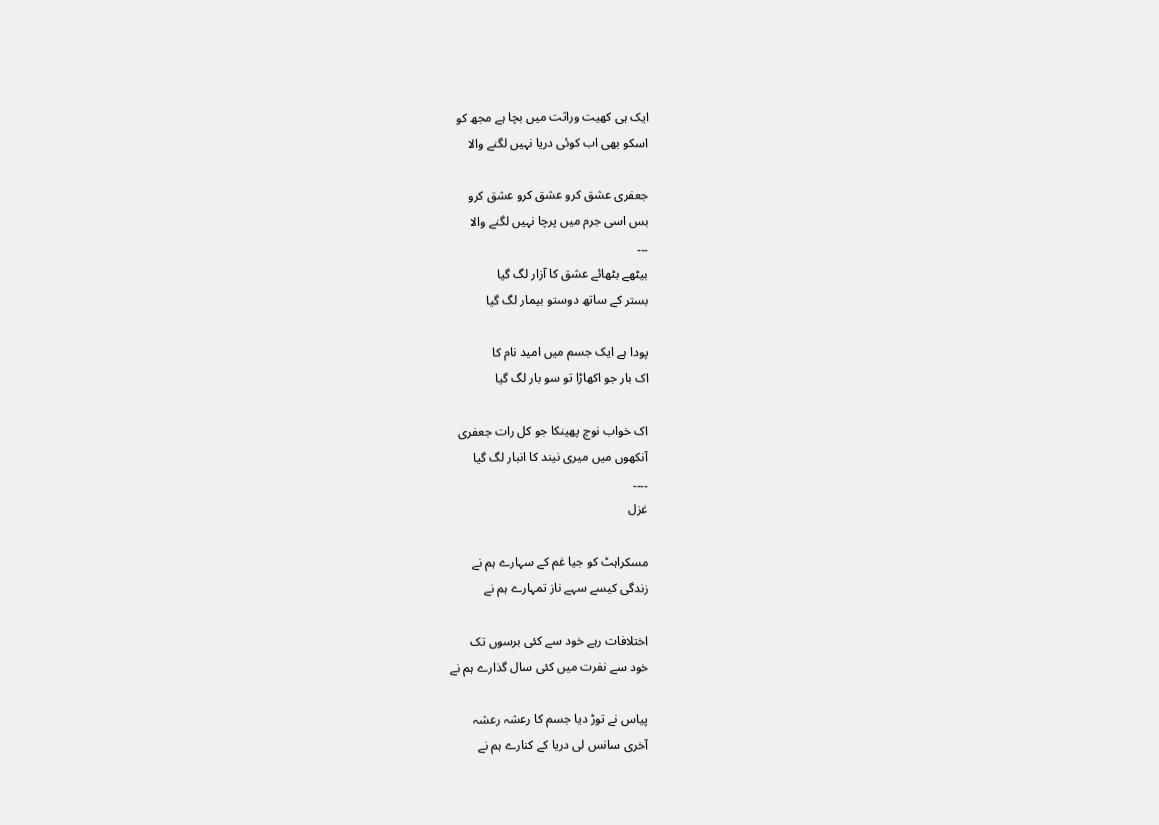ایک ہی کھیت وراثت میں بچا ہے مجھ کو
اسکو بھی اب کوئی دریا نہیں لگنے والا

جعفری عشق کرو عشق کرو عشق کرو
بس اسی جرم میں پرچا نہیں لگنے والا
۔۔۔
بیٹھے بٹھائے عشق کا آزار لگ گیا
بستر کے ساتھ دوستو بیمار لگ گیا

پودا ہے ایک جسم میں امید نام کا
اک بار جو اکھاڑا تو سو بار لگ گیا

اک خواب نوچ پھینکا جو کل رات جعفری
آنکھوں میں میری نیند کا انبار لگ گیا
۔۔۔۔
غزل

مسکراہٹ کو جیا غم کے سہارے ہم نے
زندگی کیسے سہے ناز تمہارے ہم نے

اختلافات رہے خود سے کئی برسوں تک
خود سے نفرت میں کئی سال گذارے ہم نے

پیاس نے توڑ دیا جسم کا رعشہ رعشہ
آخری سانس لی دریا کے کنارے ہم نے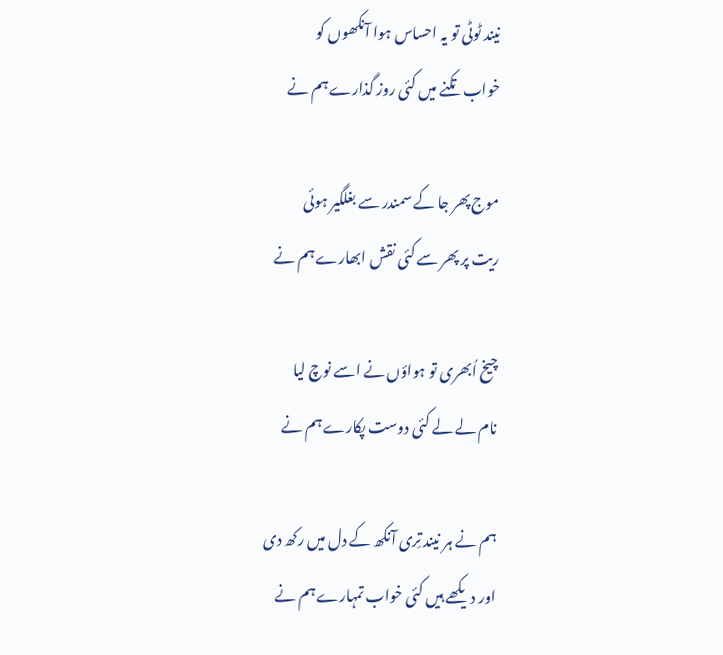نیند ٹوٹی تو یہ احساس ہوا آنکھوں کو
خواب تکنے میں کئی روز گذارے ہم نے

موج پھر جا کے سمندر سے بغلگیر ہوئی
ریت پر پھر سے کئی نقش ابھارے ہم نے

چیخ اُبھری تو ہواؤں نے اسے نوچ لیا
نام لے لے کئی دوست پکارے ہم نے

ہم نے ہر نیند تِری آنکھ کے دل میں رکھ دی
اور دیکھے ہیں کئی خواب تمہارے ہم نے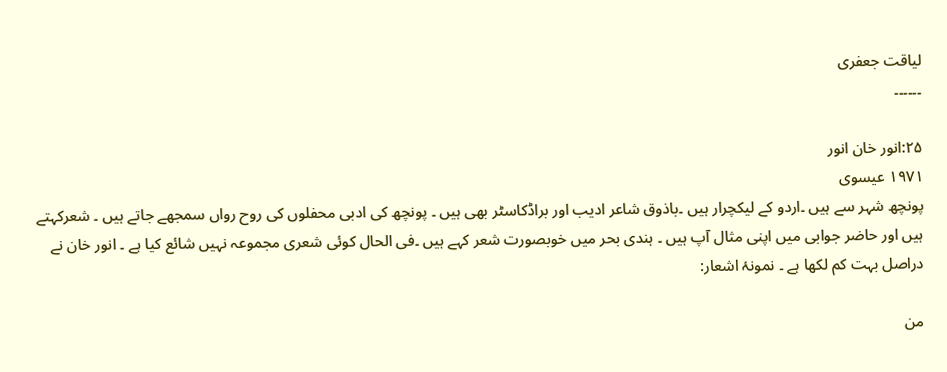لیاقت جعفری
۔۔۔۔۔۔

۲۵:انور خان انور
۱۹۷۱ عیسوی
پونچھ شہر سے ہیں ۔اردو کے لیکچرار ہیں ۔باذوق شاعر ادیب اور براڈکاسٹر بھی ہیں ۔ پونچھ کی ادبی محفلوں کی روح رواں سمجھے جاتے ہیں ۔ شعرکہتے ہیں اور حاضر جوابی میں اپنی مثال آپ ہیں ۔ ہندی بحر میں خوبصورت شعر کہے ہیں ۔فی الحال کوئی شعری مجموعہ نہیں شائع کیا ہے ۔ انور خان نے دراصل بہت کم لکھا ہے ۔ نمونۂ اشعار:

من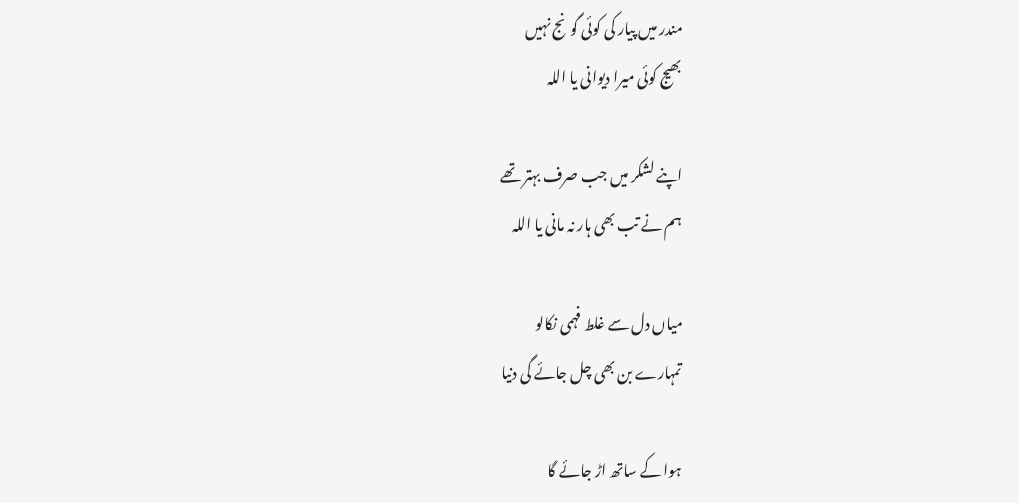مندر میں پیار کی کوئی گونج نہیں
بھیج کوئی میرا دیوانی یا اللہ

اپنے لشکر میں جب صرف بہتر تھے
ہم نے تب بھی ہار نہ مانی یا اللہ

میاں دل سے غلط فہمی نکالو
تمہارے بن بھی چل جائے گی دنیا

ہوا کے ساتھ اڑ جائے گا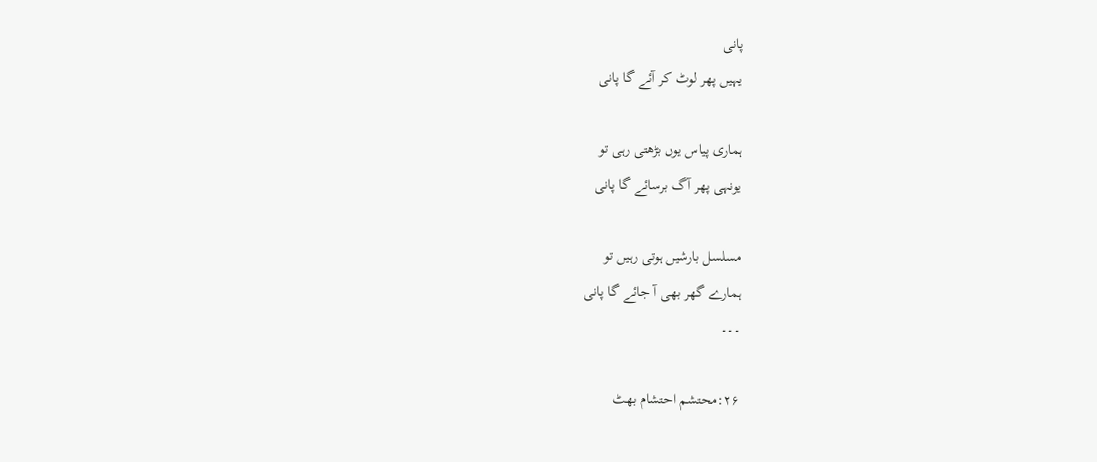پانی
یہیں پھر لوٹ کر آئے گا پانی

ہماری پیاس یوں بڑھتی رہی تو
یونہی پھر آگ برسائے گا پانی

مسلسل بارشیں ہوتی رہیں تو
ہمارے گھر بھی آ جائے گا پانی
۔۔۔

۲۶:محتشم احتشام بھٹ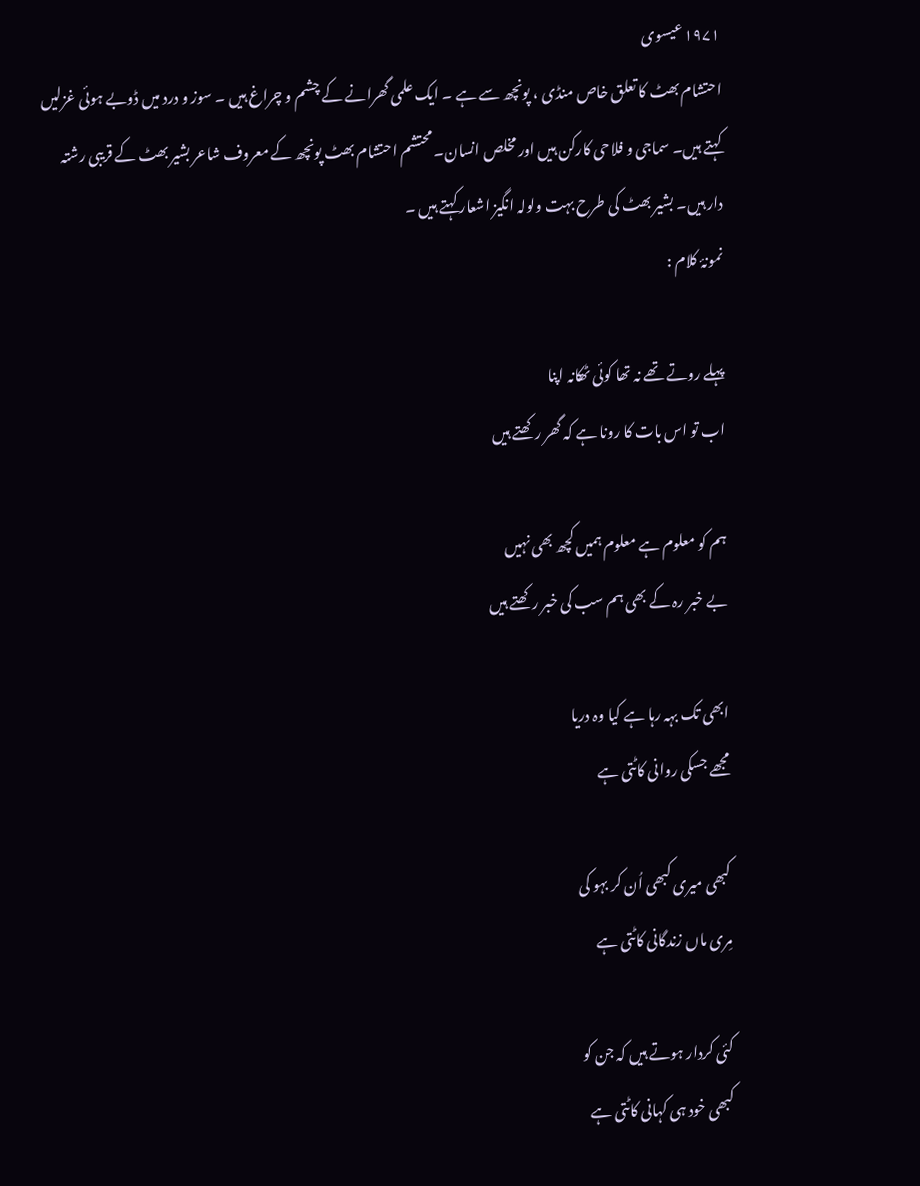۱۹۷۱ عیسوی
احتشام بھٹ کا تعلق خاص منڈی ، پونچھ سے ہے ۔ ایک علمی گھرانے کے چشم و چراغ ہیں ۔ سوز و درد میں ڈوبے ہوئی غزلیں کہتے ہیں۔ سماجی و فلاحی کارکن ہیں اور مخلص انسان۔ محتشم احتشام بھٹ پونچھ کے معروف شاعر بشیر بھٹ کے قریبی رشتہ دار ہیں۔ بشیر بھٹ کی طرح بہت ولولہ انگیز اشعار کہتے ہیں ۔
نمونۂ کلام :

پہلے روتے تھے نہ تھا کوئی ٹھکانہ اپنا
اب تو اس بات کا رونا ہے کہ گھر رکھتے ہیں

ہم کو معلوم ہے معلوم ہمیں کچھ بھی نہیں
بے خبر رہ کے بھی ہم سب کی خبر رکھتے ہیں

ابھی تک بہہ رہا ہے کیا وہ دریا
مجھے جسکی روانی کاٹتی ہے

کبھی میری کبھی اُن کر بہو کی
مِری ماں زندگانی کاٹتی ہے

کئی کردار ہوتے ہیں کہ جن کو
کبھی خود ہی کہانی کاٹتی ہے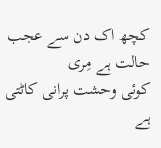کچھ اک دن سے عجب حالت ہے مِری
کوئی وحشت پرانی کاٹتی ہے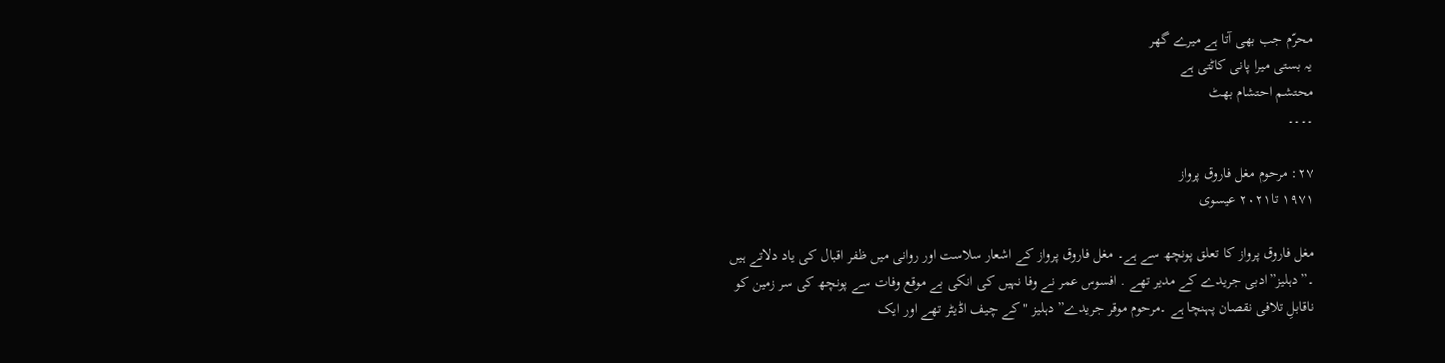محرّم جب بھی آتا ہے میرے گھر
یہ بستی میرا پانی کاٹتی ہے
محتشم احتشام بھٹ
۔۔۔۔

۲۷: مرحوم مغل فاروق پرواز
۱۹۷۱ تا۲۰۲۱ عیسوی

مغل فاروق پرواز کا تعلق پونچھ سے ہے۔ مغل فاروق پرواز کے اشعار سلاست اور روانی میں ظفر اقبال کی یاد دلاتے ہیں ۔”دہلیز”ادبی جریدے کے مدیر تھے . افسوس عمر نے وفا نہیں کی انکی بے موقع وفات سے پونچھ کی سر زمین کو ناقابلِ تلافی نقصان پہنچا ہے ۔مرحوم موقر جریدے” دہلیز "کے چیف اڈیٹر تھے اور ایک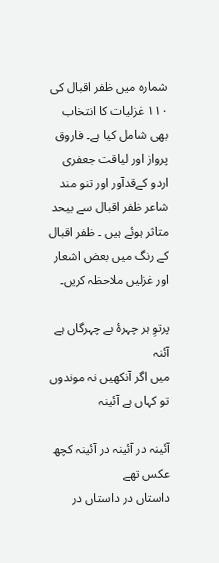شمارہ میں ظفر اقبال کی ۱۱۰ غزلیات کا انتخاب بھی شامل کیا ہے۔ فاروق پرواز اور لیاقت جعفری اردو کےقدآور اور تنو مند شاعر ظفر اقبال سے بیحد متاثر ہوئے ہیں ۔ ظفر اقبال کے رنگ میں بعض اشعار اور غزلیں ملاحظہ کریں۔

پرتوِ ہر چہرۂ بے چہرگاں ہے آئنہ
میں اگر آنکھیں نہ موندوں تو کہاں ہے آئینہ

آئینہ در آئینہ در آئینہ کچھ عکس تھے
داستاں در داستاں در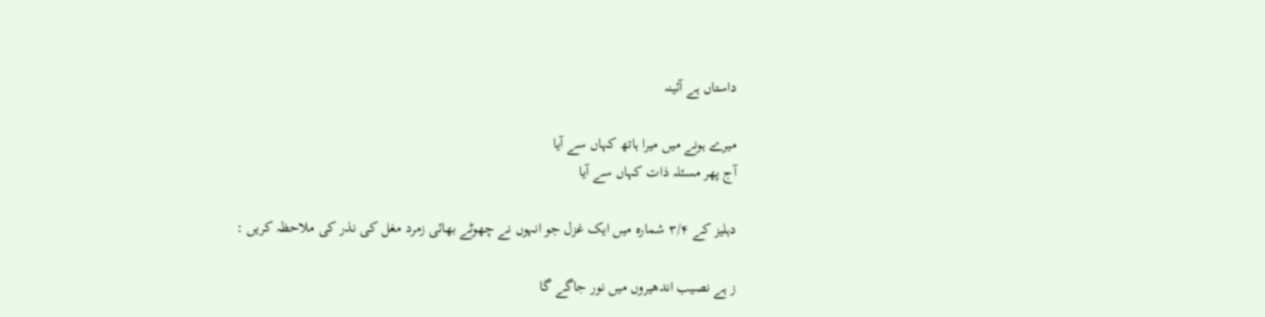داستاں ہے آئینہ

میرے ہونے میں میرا ہاتھ کہاں سے آیا
آج پھر مسئلہ ذات کہاں سے آیا

دہلیز کے ۳/۴ شمارہ میں ایک غزل جو انہوں نے چھوٹے بھائی زمرد مغل کی نذر کی ملاحظہ کریں :

ز ہے نصیب اندھیروں میں نور جاگے گا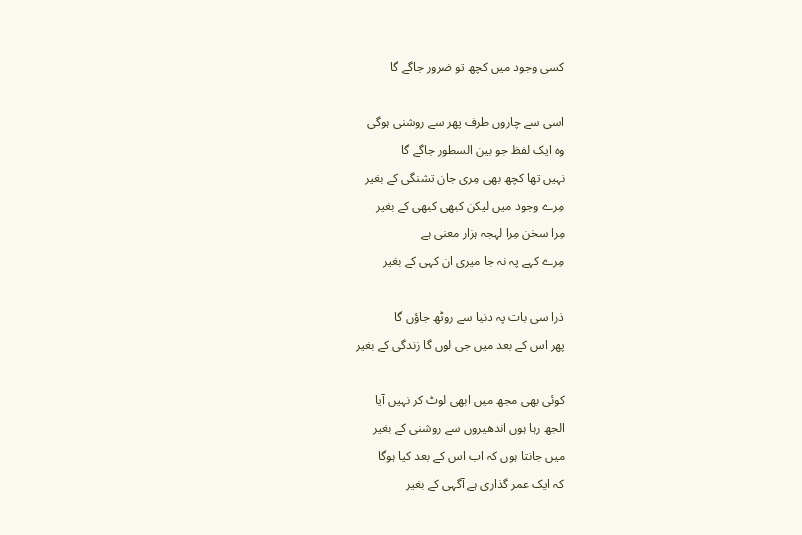کسی وجود میں کچھ تو ضرور جاگے گا

اسی سے چاروں طرف پھر سے روشنی ہوگی
وہ ایک لفظ جو بین السطور جاگے گا
نہیں تھا کچھ بھی مِری جان تشنگی کے بغیر
مِرے وجود میں لیکن کبھی کبھی کے بغیر
مِرا سخن مِرا لہجہ ہزار معنی ہے
مِرے کہے پہ نہ جا میری ان کہی کے بغیر

ذرا سی بات پہ دنیا سے روٹھ جاؤں گا
پھر اس کے بعد میں جی لوں گا زندگی کے بغیر

کوئی بھی مجھ میں ابھی لوٹ کر نہیں آیا
الجھ رہا ہوں اندھیروں سے روشنی کے بغیر
میں جانتا ہوں کہ اب اس کے بعد کیا ہوگا
کہ ایک عمر گذاری ہے آگہی کے بغیر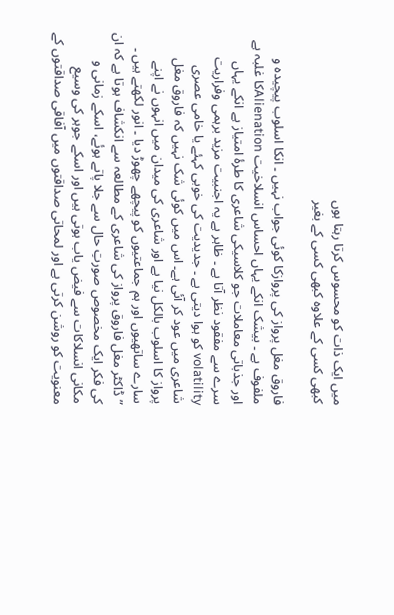میں ایک ذات کو محسوس کرتا رہتا ہوں
کبھی کسی کے علاوہ کبھی کسی کے بغیر

فاروق مغل پرواز کی پروازکا کوئی جواب نہیں ۔ انکا اسلوب پیچیدہ و ملفوف ہے ۔ بیشک انکے یہاں احساس انسلاخیت Alienationکا غلبہ ہے اور جذباتی معاملات جو کلاسیکی شاعری کا طرۂ امتیاز ہے انکے یہاں سرے سے مفقود نظر آتا ہے ۔ ظاہر ہے یہ اجنبیت مزید برہمی وفراریت volatility کو ہوا دیتی ہے ۔ جدیدیت کی خوبی کہئے یا خامی عصری شاعری میں عود کر آئی ہے۔ اس میں کوئی شک نہیں کہ فاروق مغل پرواز کا اسلوب بالکل نیا ہے اور شاعری کی میدان میں انہوں نے اپنے سارے ساتھیوں اور ہم جماعتیوں کو پیچھے چھوڑ دیا ۔ انور لکھتے ہیں ۔
” ڈاکٹر مغل فاروق پرواز کی شاعری کے مطالعہ سے انکشاف ہوتا ہے کہ ان کی فکر ایک مخصوص صورتِ حال سے جلا پاتے ہوئے، اسکے زمانی و مکانی انسلاکات سے فیض یاب ہوتی ہیں اور اسکے جوہر کی وسیع معنویت کو روشن کرتی ہے اور لمحاتی صداقتوں میں آفاقی صداقتوں کے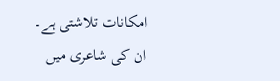امکانات تلاشتی ہے۔ ان کی شاعری میں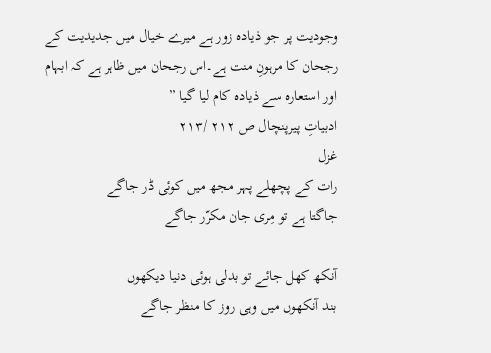وجودیت پر جو ذیادہ زور ہے میرے خیال میں جدیدیت کے رجحان کا مرہونِ منت ہے۔اس رجحان میں ظاہر ہے کہ ابہام اور استعارہ سے ذیادہ کام لیا گیا ”
ادبیاتِ پیرپنچال ص ۲۱۲ /۲۱۳
غزل
رات کے پچھلے پہر مجھ میں کوئی ڈر جاگے
جاگتا ہے تو مِری جان مکرّر جاگے

آنکھ کھل جائے تو بدلی ہوئی دنیا دیکھوں
بند آنکھوں میں وہی روز کا منظر جاگے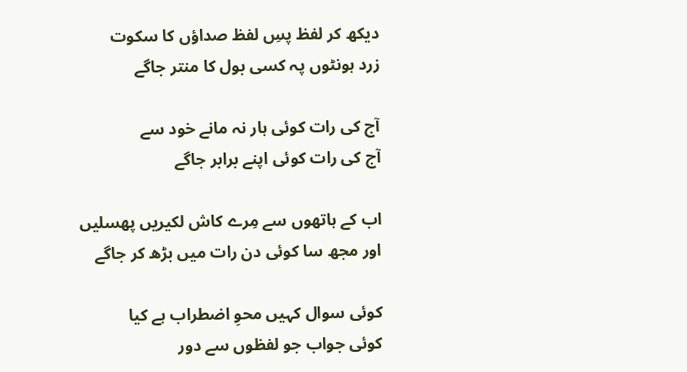دیکھ کر لفظ پسِ لفظ صداؤں کا سکوت
زرد ہونٹوں پہ کسی بول کا منتر جاگے

آج کی رات کوئی ہار نہ مانے خود سے
آج کی رات کوئی اپنے برابر جاگے

اب کے ہاتھوں سے مِرے کاش لکیریں پھسلیں
اور مجھ سا کوئی دن رات میں بڑھ کر جاگے

کوئی سوال کہیں محوِ اضطراب ہے کیا
کوئی جواب جو لفظوں سے دور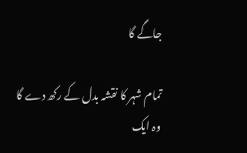جاگے گا

تمام شہر کا نقشہ بدل کے رکھ دے گا
وہ ایک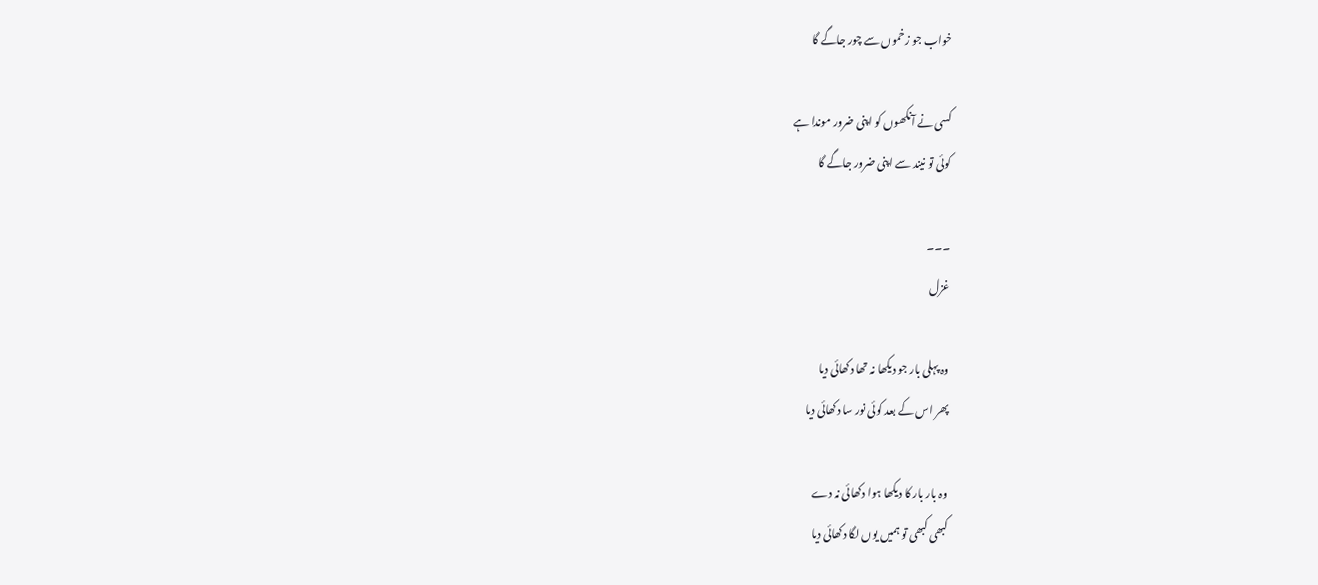خواب جو زخموں سے چور جاگے گا

کسی نے آنکھوں کو اپنی ضرور موندا ہے
کوئی تو نیند سے اپنی ضرور جاگے گا

۔۔۔
غزل

وہ پہلی بار جو دیکھا نہ تھا دکھائی دیا
پھر اس کے بعد کوئی نور سا دکھائی دیا

وہ بار بار کا دیکھا ہوا دکھائی نہ دے
کبھی کبھی تو ہمیں یوں لگا دکھائی دیا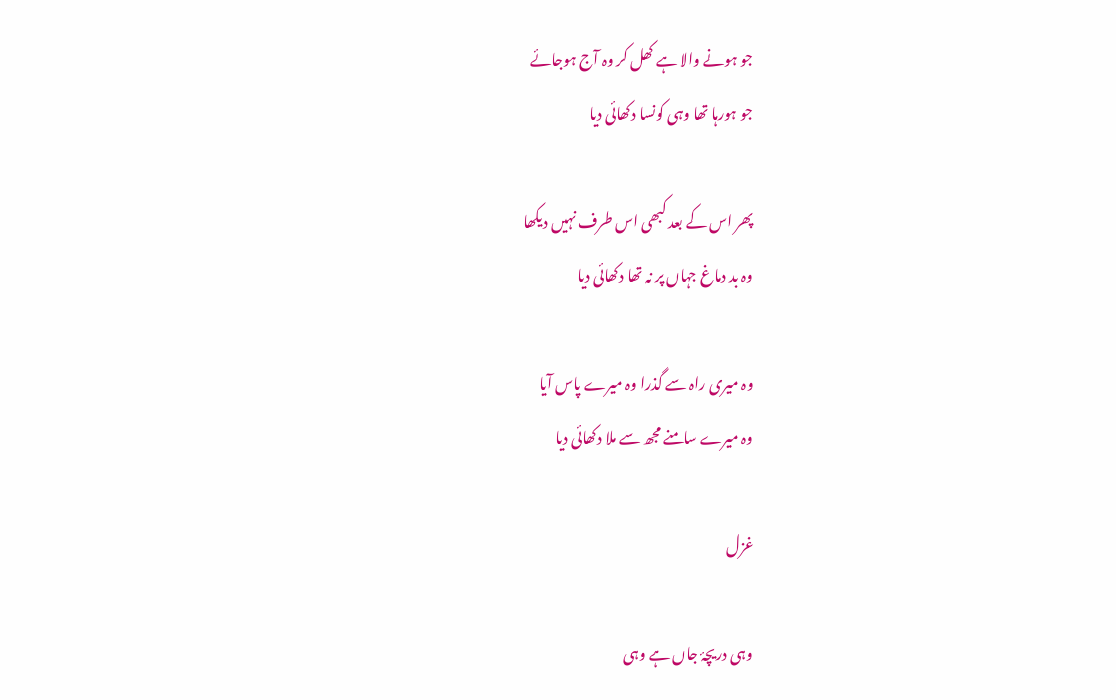جو ہونے والا ہے کھل کر وہ آج ہوجائے
جو ہورہا تھا وہی کونسا دکھائی دیا

پھر اس کے بعد کبھی اس طرف نہیں دیکھا
وہ بد دماغ جہاں پر نہ تھا دکھائی دیا

وہ میری راہ سے گذرا وہ میرے پاس آیا
وہ میرے سامنے مجھ سے ملا دکھائی دیا

غزل

وہی دریچۂ جاں ہے وہی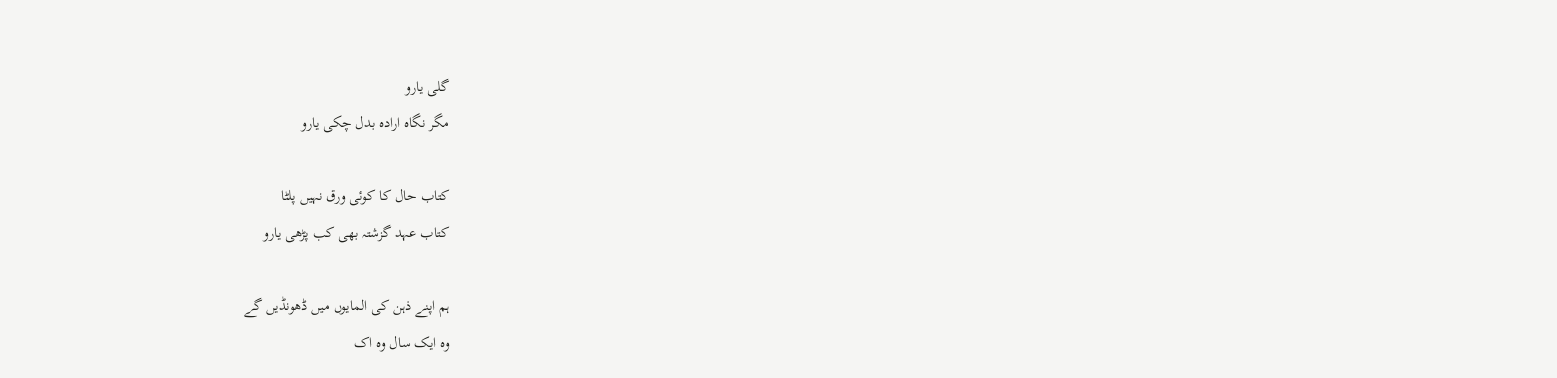گلی یارو
مگر نگاہ ارادہ بدل چکی یارو

کتاب حال کا کوئی ورق نہیں پلٹا
کتاب عہد گزشتہ بھی کب پڑھی یارو

ہم اپنے ذہن کی المایوں میں ڈھونڈیں گے
وہ ایک سال وہ اک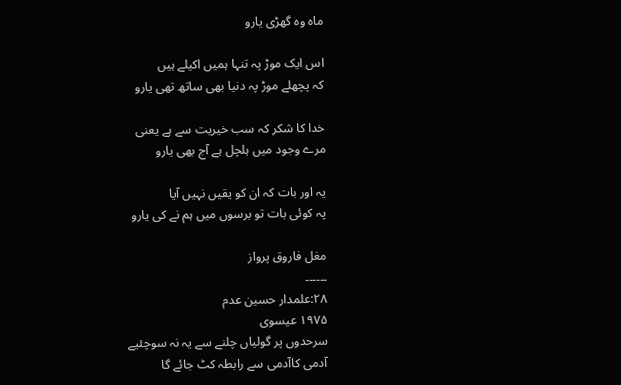ماہ وہ گھڑی یارو

اس ایک موڑ پہ تنہا ہمیں اکیلے ہیں
کہ پچھلے موڑ پہ دنیا بھی ساتھ تھی یارو

خدا کا شکر کہ سب خیریت سے ہے یعنی
مرے وجود میں ہلچل ہے آج بھی یارو

یہ اور بات کہ ان کو یقیں نہیں آیا
پہ کوئی بات تو برسوں میں ہم نے کی یارو

مغل فاروق پرواز
۔۔۔۔۔۔
۲۸:علمدار حسین عدم
۱۹۷۵ عیسوی
سرحدوں پر گولیاں چلنے سے یہ نہ سوچئیے
آدمی کاآدمی سے رابطہ کٹ جائے گا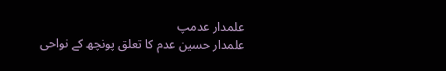علمدار عدمپ
علمدار حسین عدم کا تعلق پونچھ کے نواحی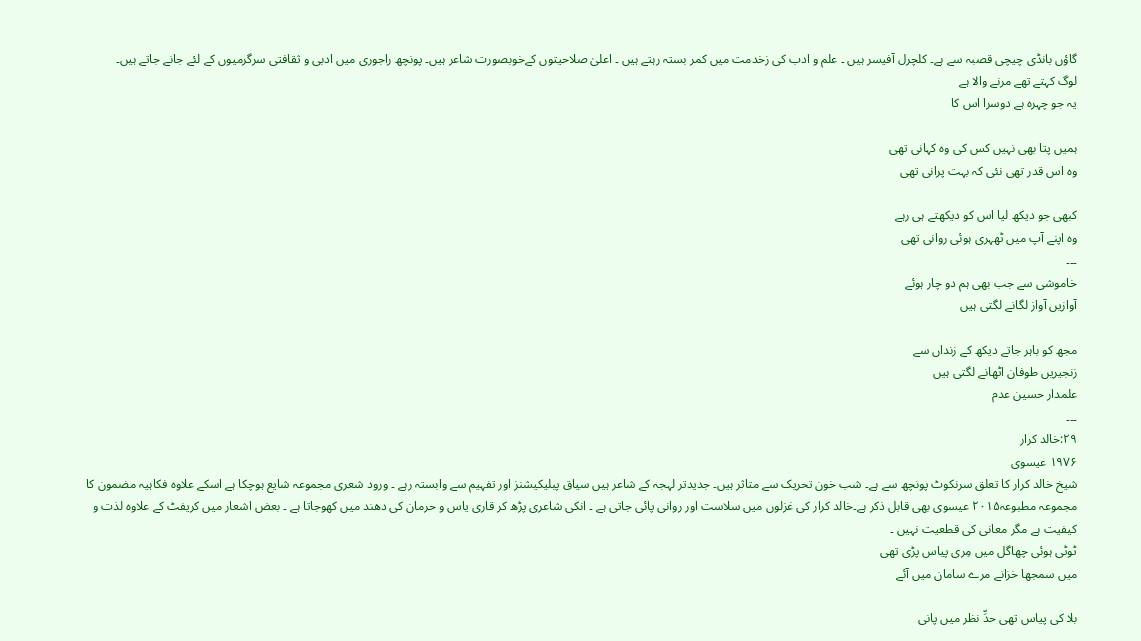گاؤں بانڈی چیچی قصبہ سے ہے۔ کلچرل آفیسر ہیں ۔ علم و ادب کی زخدمت میں کمر بستہ رہتے ہیں ۔ اعلیٰ صلاحیتوں کےخوبصورت شاعر ہیں۔ پونچھ راجوری میں ادبی و ثقافتی سرگرمیوں کے لئے جانے جاتے ہیں۔
لوگ کہتے تھے مرنے والا ہے
یہ جو چہرہ ہے دوسرا اس کا

ہمیں پتا بھی نہیں کس کی وہ کہانی تھی
وہ اس قدر تھی نئی کہ بہت پرانی تھی

کبھی جو دیکھ لیا اس کو دیکھتے ہی رہے
وہ اپنے آپ میں ٹھہری ہوئی روانی تھی
۔۔۔
خاموشی سے جب بھی ہم دو چار ہوئے
آوازیں آواز لگانے لگتی ہیں

مجھ کو باہر جاتے دیکھ کے زنداں سے
زنجیریں طوفان اٹھانے لگتی ہیں
علمدار حسین عدم
۔۔۔
۲۹:خالد کرار
۱۹۷۶ عیسوی
شیخ خالد کرار کا تعلق سرنکوٹ پونچھ سے ہے۔ شب خون تحریک سے متاثر ہیں۔ جدیدتر لہجہ کے شاعر ہیں سیاق پبلیکیشنز اور تفہیم سے وابستہ رہے ۔ ورود شعری مجموعہ شایع ہوچکا ہے اسکے علاوہ فکاہیہ مضمون کا مجموعہ مطبوعہ۲۰۱۵ عیسوی بھی قابل ذکر ہے۔خالد کرار کی غزلوں میں سلاست اور روانی پائی جاتی ہے ۔ انکی شاعری پڑھ کر قاری یاس و حرمان کی دھند میں کھوجاتا ہے ۔ بعض اشعار میں کریفٹ کے علاوہ لذت و کیفیت ہے مگر معانی کی قطعیت نہیں ۔
ٹوٹی ہوئی چھاگل میں مِری پیاس پڑی تھی
میں سمجھا خزانے مرے سامان میں آئے

بلا کی پیاس تھی حدِّ نظر میں پانی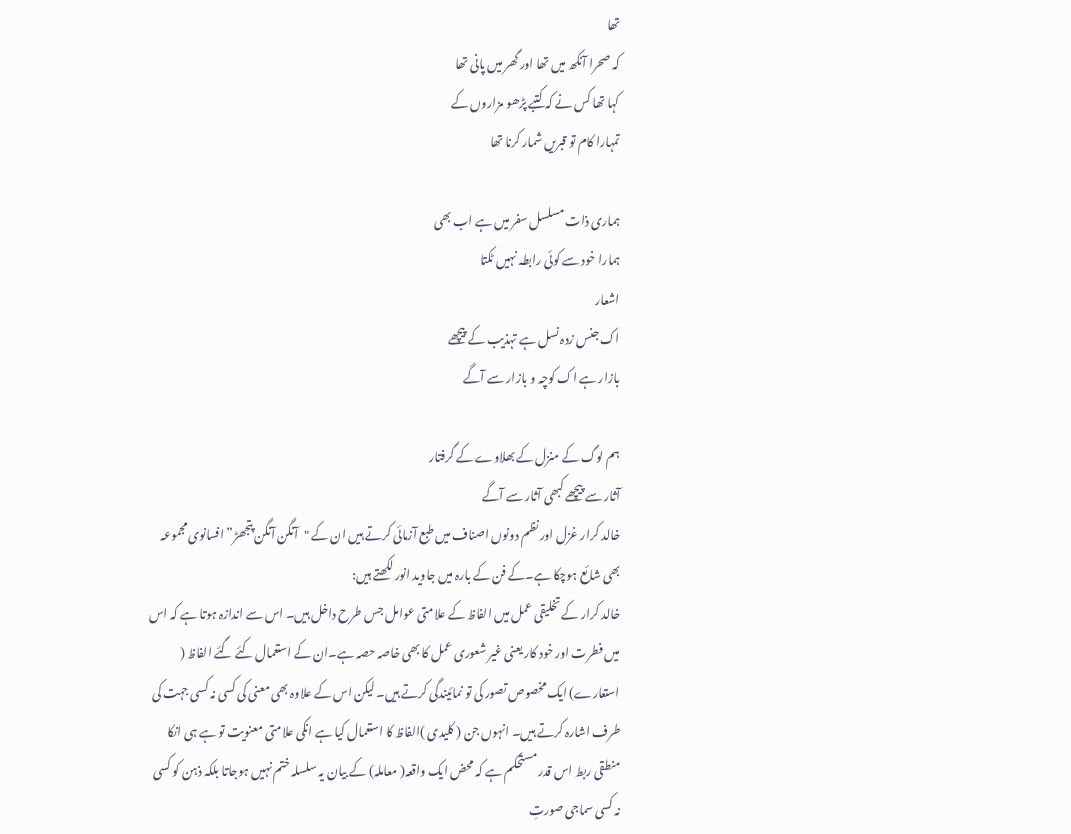تھا
کہ صحرا آنکھ میں تھا اور گھر میں پانی تھا
کہا تھا کس نے کہ کتبے پڑھو مزاروں کے
تمہارا کام تو قبریں شمار کرنا تھا

ہماری ذات مسلسل سفر میں ہے اب بھی
ہمارا خود سے کوئی رابطہ نہیں ٹکتا
اشعار
اک جنس زدہ نسل ہے تہذیب کے پیچھے
بازار ہے اک کوچہ و بازار سے آگے

ہم لوگ کے منزل کے بھلاوے کے گرفتار
آثار سے پیچھے کبھی آثار سے آگے
خالد کرار غزل اور نظم دونوں اصناف میں طبع آزمائی کرتے ہیں ان کے "آنگن آنگن پتجھڑ” افسانوی مجموعہ بھی شائع ہوچکا ہے۔کے فن کے بارہ میں جاوید انور لکھتے ہیں:
خالد کرار کے تخلیقی عمل میں الفاظ کے علامتی عوامل جس طرح داخل ہیں۔ اس سے اندازہ ہوتا ہے کہ اس میں فطرت اور خود کار یعنی غیر شعوری عمل کا بھی خاصہ حصہ ہے۔ان کے استعمال کئے گئے الفاظ ( استعارے) ایک مخصوص تصور کی تو نمائیندگی کرتے ہیں۔ لیکن اس کے علاوہ بھی معنی کی کسی نہ کسی جہت کی طرف اشارہ کرتے ہیں۔ انہوں جن ( کلیدی )الفاظ کا استعمال کیا ہے انکی علامتی معنویت تو ہے ہی انکا منطقی ربط اس قدر مستحکم ہے کہ محض ایک واقعہ( معاملہ) کے بیان یہ سلسلہ ختم نہیں ہوجاتا بلکہ ذہن کو کسی نہ کسی سماجی صورتِ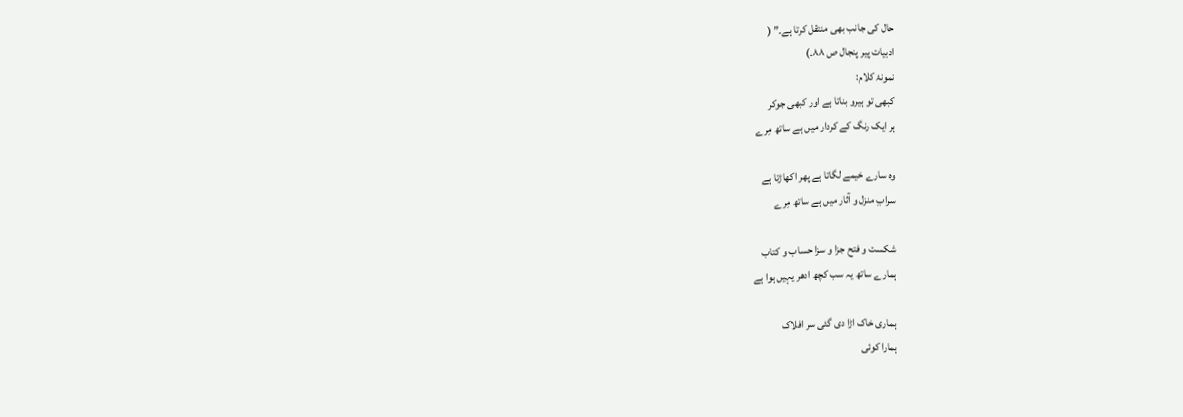حال کی جانب بھی منتقل کرتا ہے۔” (
ادبیات پیر پنجال ص ۸۸۔)
نمونۂ کلام:
کبھی تو ہیرو بناتا ہے اور کبھی جوکر
ہر ایک رنگ کے کردار میں ہے ساتھ مِرے

وہ سارے خیمے لگاتا ہے پھر اکھاڑتا ہے
سرابِ منزل و آثار میں ہے ساتھ مِرے

شکست و فتح جزا و سزا حساب و کتاب
ہمارے ساتھ یہ سب کچھ ادھر یہیں ہوا ہے

ہماری خاک اڑا دی گئی سر افلاک
ہمارا کوئی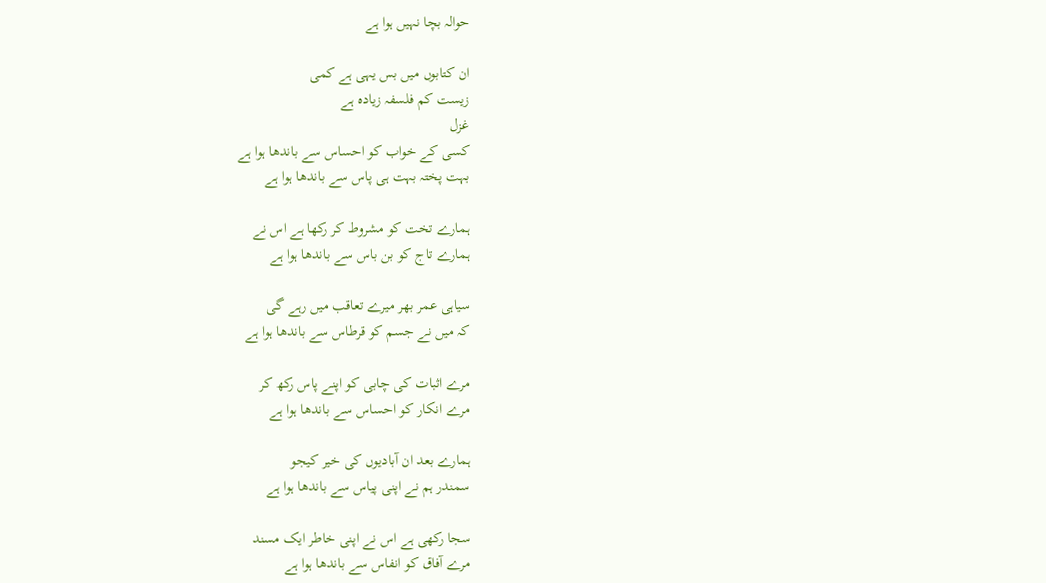حوالہ بچا نہیں ہوا ہے

ان کتابوں میں بس یہی ہے کمی
زیست کم فلسفہ زیادہ ہے
غزل
کسی کے خواب کو احساس سے باندھا ہوا ہے
بہت پختہ بہت ہی پاس سے باندھا ہوا ہے

ہمارے تخت کو مشروط کر رکھا ہے اس نے
ہمارے تاج کو بن باس سے باندھا ہوا ہے

سیاہی عمر بھر میرے تعاقب میں رہے گی
کہ میں نے جسم کو قرطاس سے باندھا ہوا ہے

مرے اثبات کی چابی کو اپنے پاس رکھ کر
مرے انکار کو احساس سے باندھا ہوا ہے

ہمارے بعد ان آبادیوں کی خیر کیجو
سمندر ہم نے اپنی پیاس سے باندھا ہوا ہے

سجا رکھی ہے اس نے اپنی خاطر ایک مسند
مرے آفاق کو انفاس سے باندھا ہوا ہے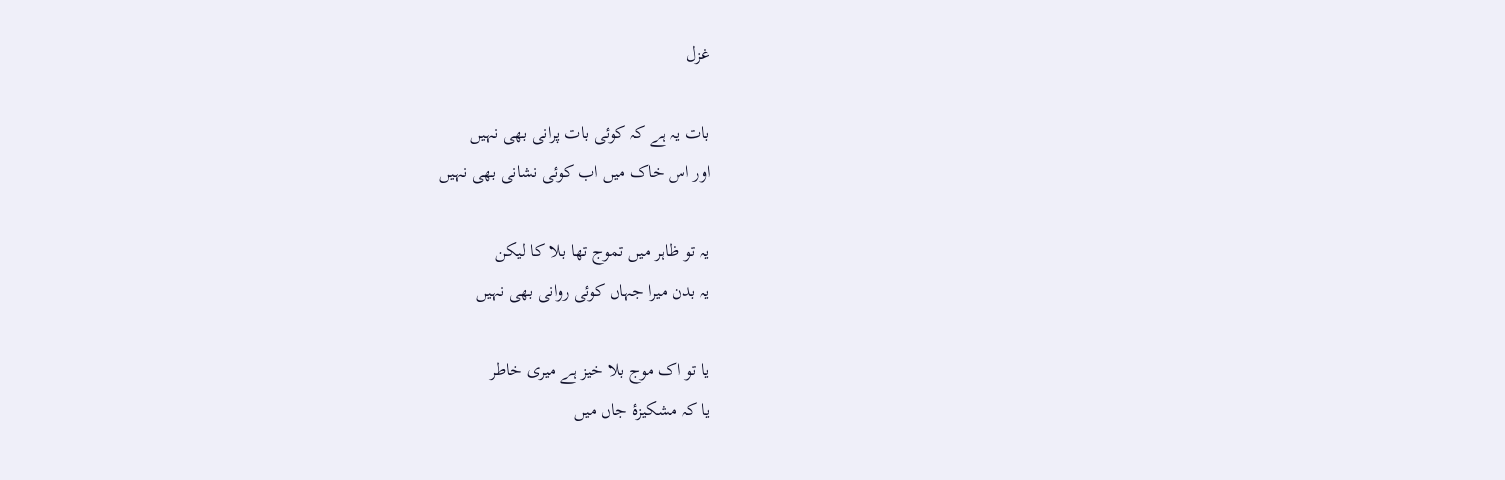غزل

بات یہ ہے کہ کوئی بات پرانی بھی نہیں
اور اس خاک میں اب کوئی نشانی بھی نہیں

یہ تو ظاہر میں تموج تھا بلا کا لیکن
یہ بدن میرا جہاں کوئی روانی بھی نہیں

یا تو اک موج بلا خیز ہے میری خاطر
یا کہ مشکیزۂ جاں میں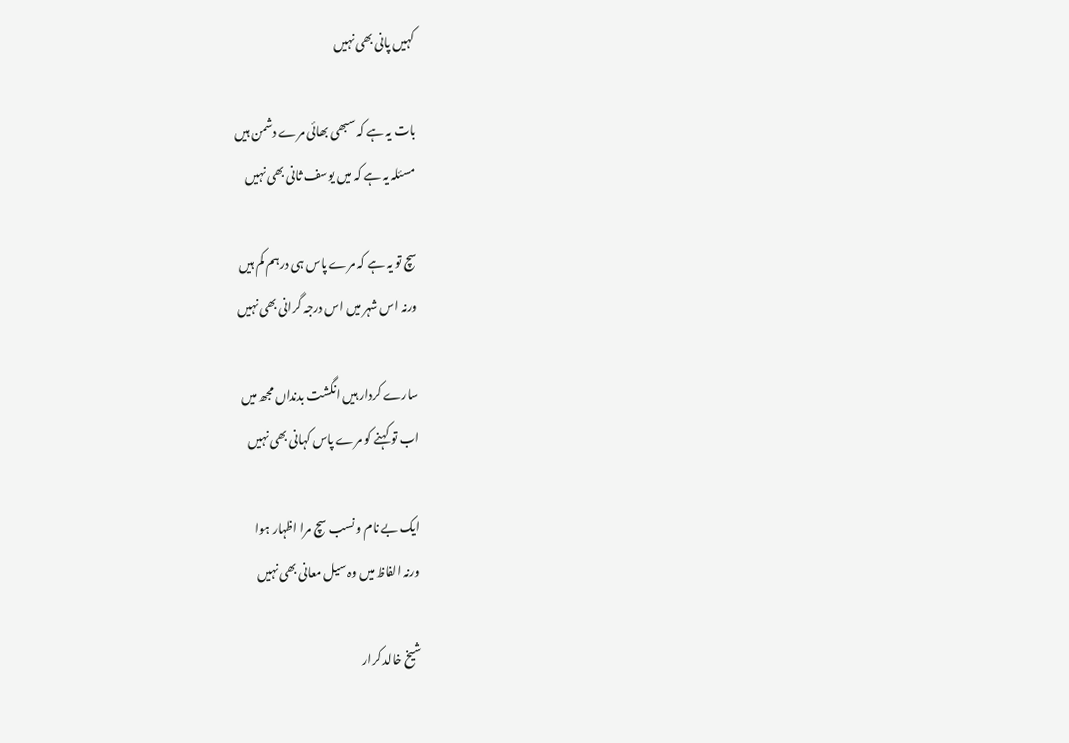کہیں پانی بھی نہیں

بات یہ ہے کہ سبھی بھائی مرے دشمن ہیں
مسئلہ یہ ہے کہ میں یوسف ثانی بھی نہیں

سچ تو یہ ہے کہ مرے پاس ہی درہم کم ہیں
ورنہ اس شہر میں اس درجہ گرانی بھی نہیں

سارے کردار ہیں انگشت بدنداں مجھ میں
اب تو کہنے کو مرے پاس کہانی بھی نہیں

ایک بے نام و نسب سچ مرا اظہار ہوا
ورنہ الفاظ میں وہ سیل معانی بھی نہیں

شیخ خالد کرار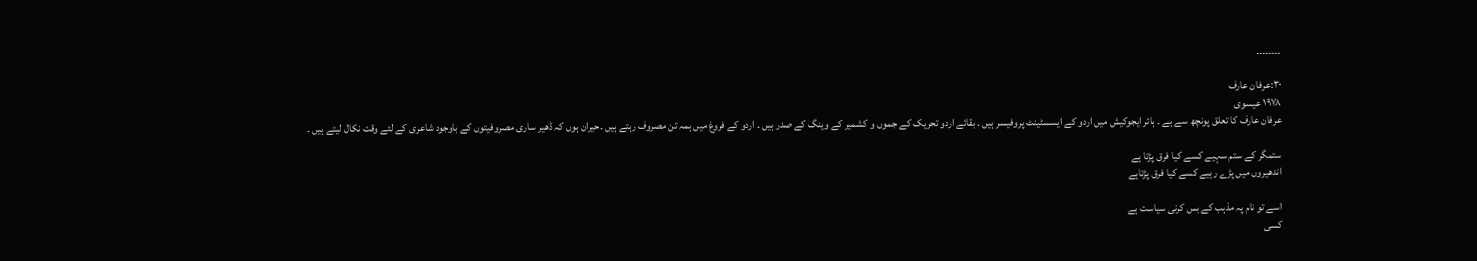۔۔۔۔۔۔۔۔

۳۰:عرفان عارف
۱۹۷۸ عیسوی
عرفان عارف کا تعلق پونچھ سے ہے ۔ ہائر ایجوکیش میں اردو کے ایسسٹینٹ پروفیسر ہیں ۔ بقائے اردو تحریک کے جموں و کشمیر کے وینگ کے صدر ہیں ۔ اردو کے فروغ میں ہمہ تن مصروف رہتے ہیں ۔حیران ہوں کہ ڈھیر ساری مصروفیتوں کے باوجود شاعری کے لئے وقت نکال لیتے ہیں ۔

ستمگر کے ستم سہیے کسے کیا فرق پڑتا ہے
اندھیروں میں پڑے رہیے کسے کیا فرق پڑتاہے

اسے تو نام پہ مذہب کے بس کرنی سیاست ہے
کسی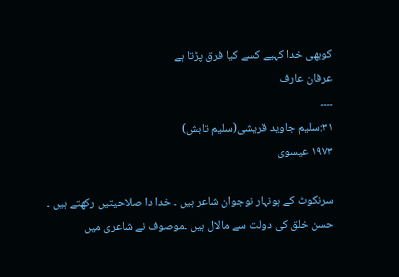کوبھی خدا کہیے کسے کیا فرق پڑتا ہے
عرفان عارف
۔۔۔۔
۳۱:سلیم جاوید قریشی(سلیم تابش)
۱۹۷۳ عیسوی

سرنکوٹ کے ہونہار نوجوان شاعر ہیں ۔ خدا دا صلاحیتیں رکھتے ہیں ۔ حسن خلق کی دولت سے مالال ہیں ۔موصوف نے شاعری میں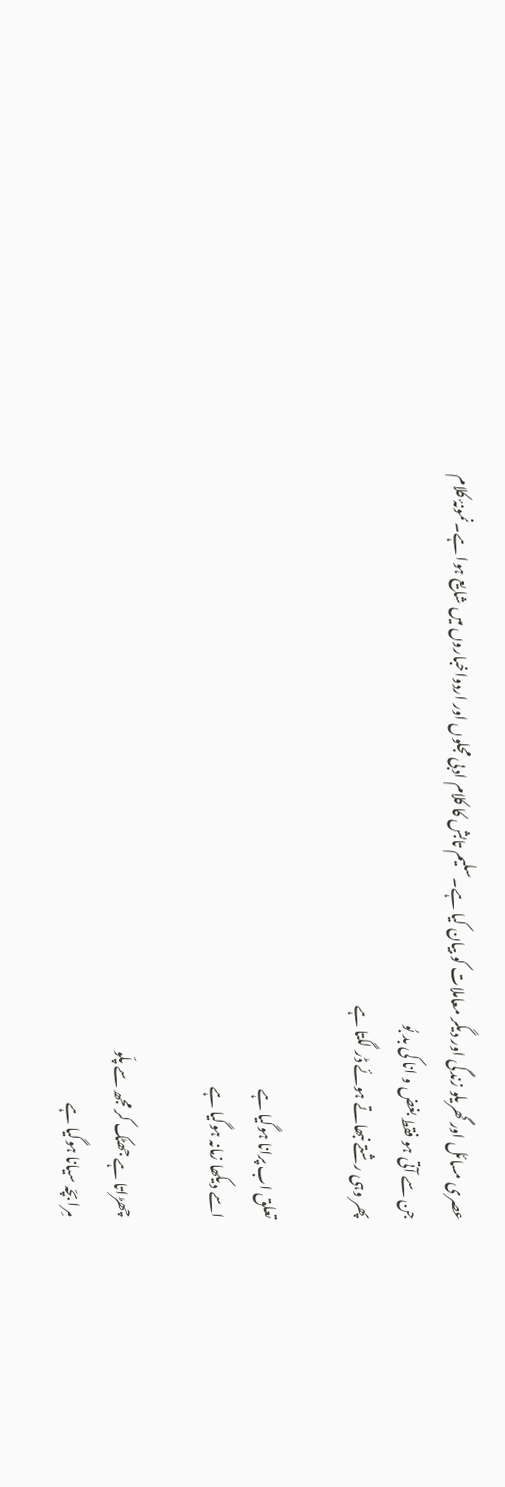عصری مسائل اور گھریلو زندگی اور دیگر معاملات کو بیان کیا ہے۔سلیم تابش کا کلام ادبی مجلوں اور اردواخباروں میں شایع ہوا ہے۔نمونۂ کلام
جن سے آتی ہو فقط بغض و انا کی بد بُو
پھر وہی رشتے نبھاتے ہوئے ڈر لگتا ہے

تعلق اب پرانا ہوگیا ہے
اسے دیکھا زمانہ ہوگیا ہے

چھڑاتا ہے جھٹک کر مجھ سے پلّو
مِرا بچّہ سیانا ہوگیا ہے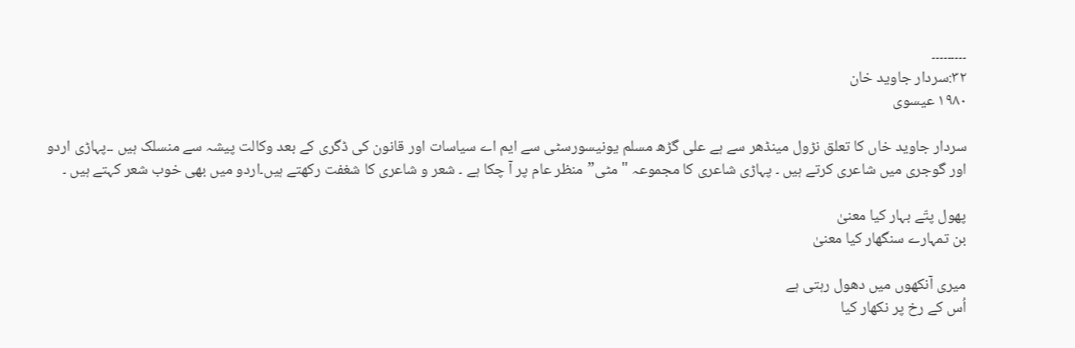۔۔۔۔۔۔۔۔۔
۳۲:سردار جاوید خان
۱۹۸۰ عیسوی

سردار جاوید خاں کا تعلق نڑول مینڈھر سے ہے علی گڑھ مسلم یونیسورسٹی سے ایم اے سیاسات اور قانون کی ڈگری کے بعد وکالت پیشہ سے منسلک ہیں ۔۔پہاڑی اردو اور گوجری میں شاعری کرتے ہیں ۔ پہاڑی شاعری کا مجموعہ "مٹی”منظر عام پر آ چکا ہے ۔ شعر و شاعری کا شغفت رکھتے ہیں۔اردو میں بھی خوب شعر کہتے ہیں ۔

پھول پتّے بہار کیا معنیٰ
بن تمہارے سنگھار کیا معنیٰ

میری آنکھوں میں دھول رہتی ہے
اُس کے رخ پر نکھار کیا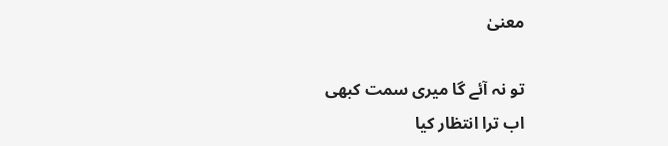معنیٰ

تو نہ آئے گا میری سمت کبھی
اب ترا انتظار کیا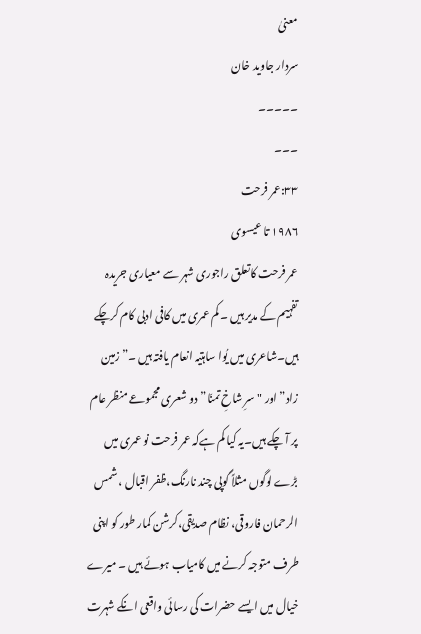معنیٰ
سردار جاوید خان
۔۔۔۔۔
۔۔۔
۳۳:عمر فرحت
۱۹۸۶ تا عیسوی
عمر فرحت کاتعلق راجوری شہر سے معیاری جریدہ تفہیم کے مدیر ہیں ۔ کم عمری میں کافی ادبی کام کرچکے ہیں۔شاعری میں یُوا ساہتیہ انعام یافتہ ہیں ۔” زمین زاد”اور "سرِ شاخِ تمنّا”دو شعری مجموعے منظر عام پر آ چکے ہیں۔یہ کیا کم ہےکہ عمر فرحت نو عمری میں بڑے لوگوں مثلاً گوپی چند نارنگ،ظفر اقبال ، شمس الرحمان فاروقی، نظام صدیقی،کرشن کمار طور کو اپنی طرف متوجہ کرنے میں کامیاب ہوئے ہیں ۔ میرے خیال میں ایسے حضرات کی رسائی واقعی انکے شہرت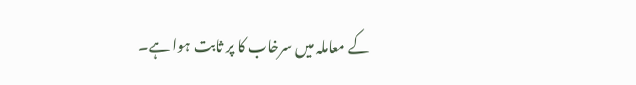کے معاملہ میں سرخاب کا پر ثابت ہوا ہے۔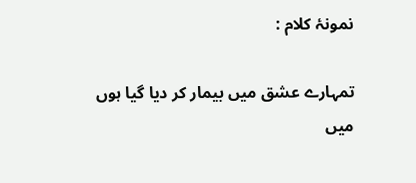نمونۂ کلام :

تمہارے عشق میں بیمار کر دیا گیا ہوں
میں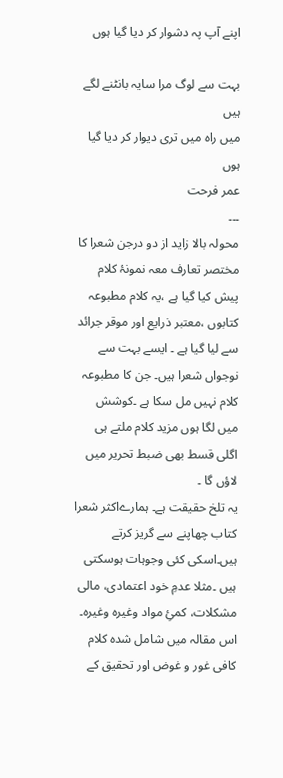اپنے آپ پہ دشوار کر دیا گیا ہوں

بہت سے لوگ مرا سایہ بانٹنے لگے ہیں
میں راہ میں تری دیوار کر دیا گیا ہوں
عمر فرحت
۔۔۔
محولہ بالا زاید از دو درجن شعرا کا مختصر تعارف معہ نمونۂ کلام پیش کیا گیا ہے ،یہ کلام مطبوعہ کتابوں ،معتبر ذرایع اور موقر جرائد سے لیا گیا ہے ۔ ایسے بہت سے نوجواں شعرا ہیں۔ جن کا مطبوعہ کلام نہیں مل سکا ہے ۔کوشش میں لگا ہوں مزید کلام ملتے ہی اگلی قسط بھی ضبط تحریر میں لاؤں گا ۔
یہ تلخ حقیقت ہے۔ ہمارےاکثر شعرا کتاب چھاپنے سے گریز کرتے ہیں۔اسکی کئی وجوہات ہوسکتی ہیں ۔مثلا عدمِ خود اعتمادی، مالی مشکلات، کمئِ مواد وغیرہ وغیرہ۔ اس مقالہ میں شامل شدہ کلام کافی غور و غوض اور تحقیق کے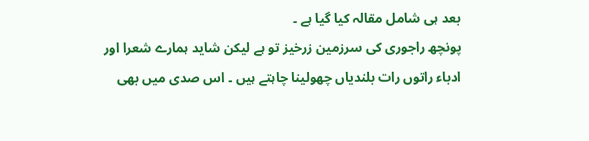بعد ہی شامل مقالہ کیا گیا ہے ۔
پونچھ راجوری کی سرزمین زرخیز تو ہے لیکن شاید ہمارے شعرا اور ادباء راتوں رات بلندیاں چھولینا چاہتے ہیں ۔ اس صدی میں بھی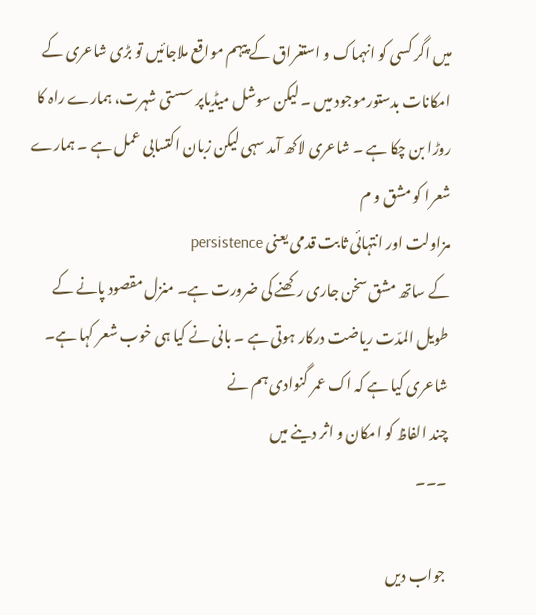میں اگر کسی کو انہماک و استغراق کے پیہم مواقع ملاجائیں تو بڑی شاعری کے امکانات بدستورموجود میں ۔ لیکن سوشل میڈیاپر سستی شہرت، ہمارے راہ کا روڑا بن چکا ہے ۔ شاعری لاکھ آمد سہی لیکن زبان اکتسابی عمل ہے ۔ ہمارے شعرا کو مشق و م
مزاولت اور انتہائی ثابت قدمی یعنی persistence
کے ساتھ مشق سخن جاری رکھنے کی ضرورت ہے۔ منزل مقصود پانے کے طویل المدّت ریاضت درکار ہوتی ہے ۔ بانی نے کیا ہی خوب شعر کہا ہے۔
شاعری کیا ہے کہ اک عمر گنوادی ہم نے
چند الفاظ کو امکان و اثر دینے میں
۔۔۔

جواب دیں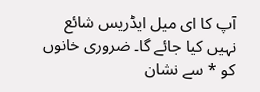آپ کا ای میل ایڈریس شائع نہیں کیا جائے گا۔ ضروری خانوں کو * سے نشان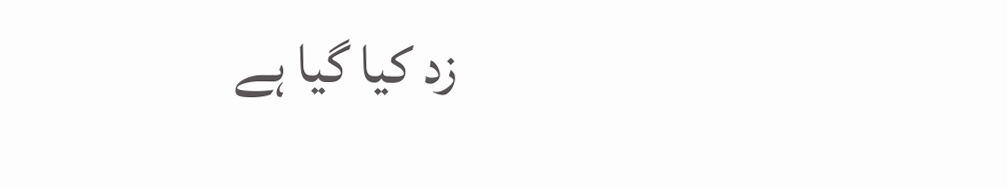زد کیا گیا ہے